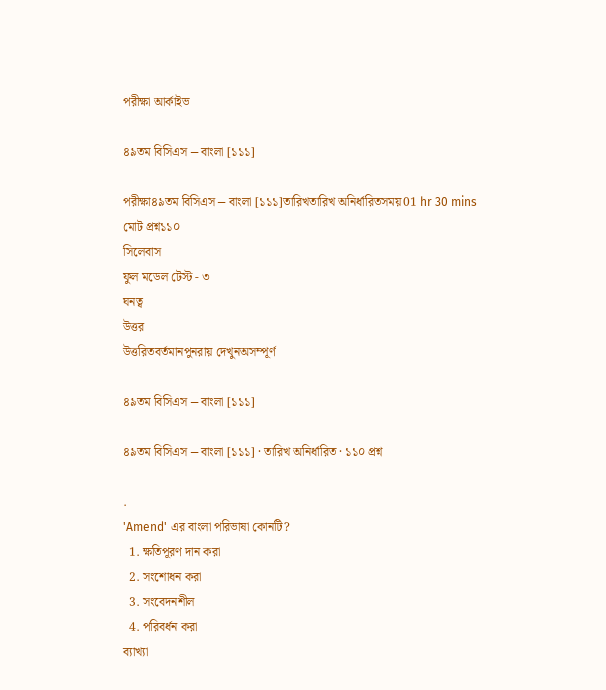পরীক্ষা আর্কাইভ

৪৯তম বিসিএস ⎯ বাংলা [১১১]

পরীক্ষা৪৯তম বিসিএস ⎯ বাংলা [১১১]তারিখতারিখ অনির্ধারিতসময়01 hr 30 mins
মোট প্রশ্ন১১০
সিলেবাস
ফুল মডেল টেস্ট - ৩
ঘনত্ব
উত্তর
উত্তরিতবর্তমানপুনরায় দেখুনঅসম্পূর্ণ

৪৯তম বিসিএস ⎯ বাংলা [১১১]

৪৯তম বিসিএস ⎯ বাংলা [১১১] · তারিখ অনির্ধারিত · ১১০ প্রশ্ন

.
'Amend' এর বাংলা পরিভাষা কোনটি?
  1. ক্ষতিপূরণ দান করা
  2. সংশোধন করা
  3. সংবেদনশীল
  4. পরিবর্ধন করা
ব্যাখ্যা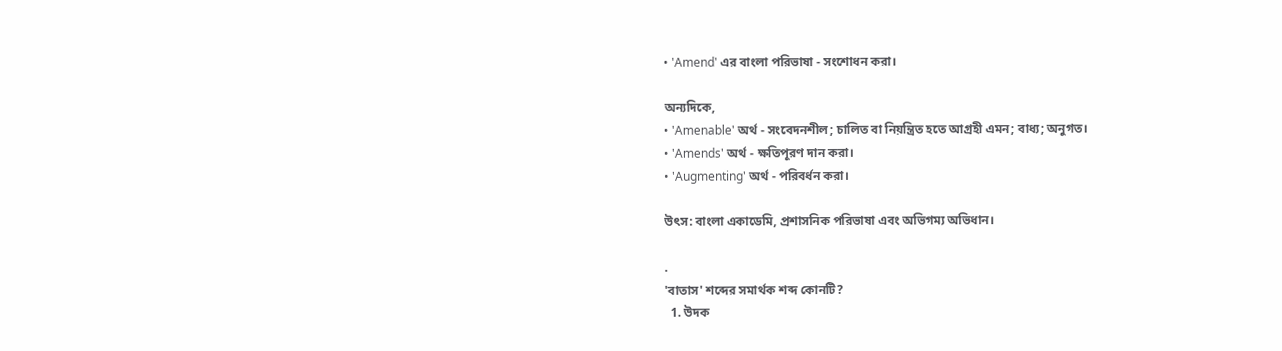• 'Amend' এর বাংলা পরিভাষা - সংশোধন করা।

অন্যদিকে,
• 'Amenable' অর্থ - সংবেদনশীল; চালিত বা নিয়ন্ত্রিত হতে আগ্রহী এমন; বাধ্য; অনুগত।
• 'Amends' অর্থ - ক্ষতিপূরণ দান করা।
• 'Augmenting' অর্থ - পরিবর্ধন করা।

উৎস: বাংলা একাডেমি, প্রশাসনিক পরিভাষা এবং অভিগম্য অভিধান।

.
'বাতাস' শব্দের সমার্থক শব্দ কোনটি?
  1. উদক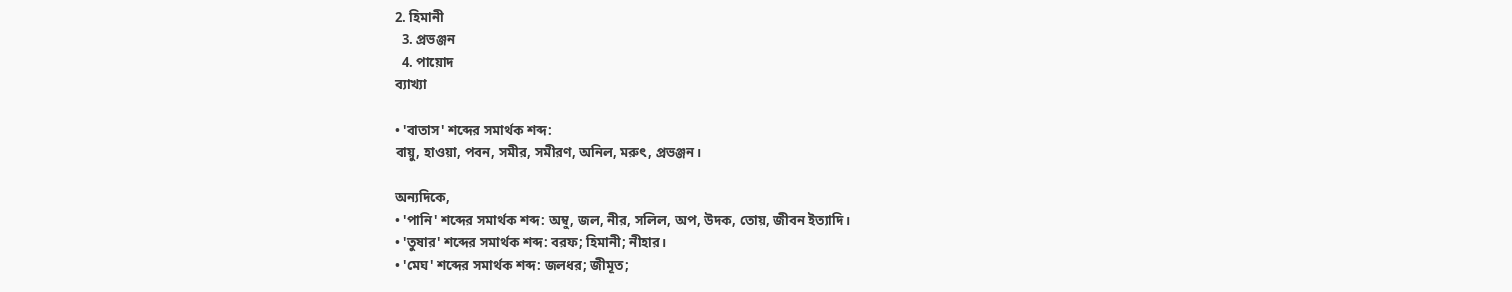2. হিমানী
  3. প্রভঞ্জন
  4. পায়োদ
ব্যাখ্যা

• 'বাতাস' শব্দের সমার্থক শব্দ:
বায়ু, হাওয়া, পবন, সমীর, সমীরণ, অনিল, মরুৎ, প্রভঞ্জন।

অন্যদিকে,
• 'পানি' শব্দের সমার্থক শব্দ: অম্বু, জল, নীর, সলিল, অপ, উদক, তোয়, জীবন ইত্যাদি।
• 'তুষার' শব্দের সমার্থক শব্দ: বরফ; হিমানী; নীহার।
• 'মেঘ' শব্দের সমার্থক শব্দ: জলধর; জীমূত;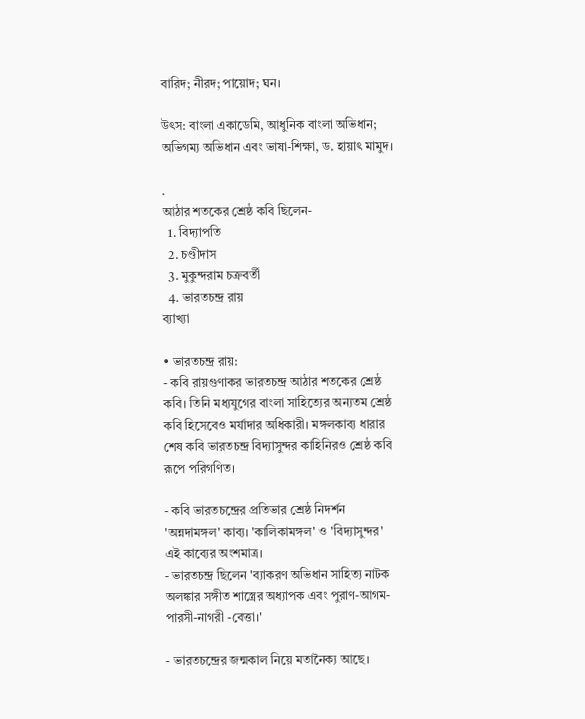বারিদ; নীরদ; পায়োদ; ঘন।

উৎস: বাংলা একাডেমি, আধুনিক বাংলা অভিধান; অভিগম্য অভিধান এবং ভাষা-শিক্ষা, ড. হায়াৎ মামুদ।

.
আঠার শতকের শ্রেষ্ঠ কবি ছিলেন-
  1. বিদ্যাপতি
  2. চণ্ডীদাস
  3. মুকুন্দরাম চক্রবর্তী
  4. ভারতচন্দ্র রায়
ব্যাখ্যা

• ভারতচন্দ্র রায়:
- কবি রায়গুণাকর ভারতচন্দ্র আঠার শতকের শ্রেষ্ঠ কবি। তিনি মধ্যযুগের বাংলা সাহিত্যের অন্যতম শ্রেষ্ঠ কবি হিসেবেও মর্যাদার অধিকারী। মঙ্গলকাব্য ধারার শেষ কবি ভারতচন্দ্র বিদ্যাসুন্দর কাহিনিরও শ্রেষ্ঠ কবি রূপে পরিগণিত।

- কবি ভারতচন্দ্রের প্রতিভার শ্রেষ্ঠ নিদর্শন 'অন্নদামঙ্গল' কাব্য। 'কালিকামঙ্গল' ও 'বিদ্যাসুন্দর' এই কাব্যের অংশমাত্র।
- ভারতচন্দ্র ছিলেন 'ব্যাকরণ অভিধান সাহিত্য নাটক অলঙ্কার সঙ্গীত শাস্ত্রের অধ্যাপক এবং পুরাণ-আগম-পারসী-নাগরী -বেত্তা।'

- ভারতচন্দ্রের জন্মকাল নিয়ে মতানৈক্য আছে।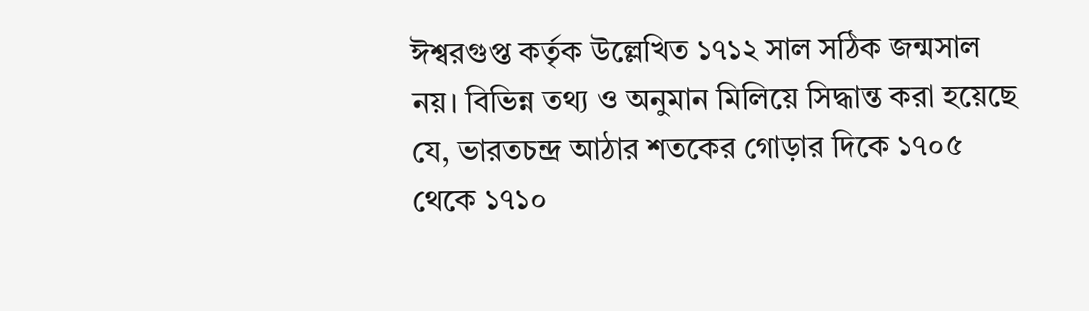ঈশ্বরগুপ্ত কর্তৃক উল্লেখিত ১৭১২ সাল সঠিক জন্মসাল নয়। বিভিন্ন তথ্য ও অনুমান মিলিয়ে সিদ্ধান্ত করা হয়েছে যে, ভারতচন্দ্র আঠার শতকের গোড়ার দিকে ১৭০৫ থেকে ১৭১০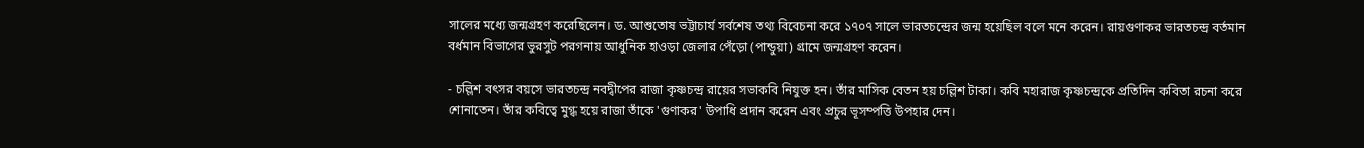সালের মধ্যে জন্মগ্রহণ করেছিলেন। ড. আশুতোষ ভট্টাচার্য সর্বশেষ তথ্য বিবেচনা করে ১৭০৭ সালে ভারতচন্দ্রের জন্ম হয়েছিল বলে মনে করেন। রায়গুণাকর ভারতচন্দ্র বর্তমান বর্ধমান বিভাগের ভুরসুট পরগনায় আধুনিক হাওড়া জেলার পেঁড়ো (পান্ডুয়া) গ্রামে জন্মগ্রহণ করেন।

- চল্লিশ বৎসর বয়সে ভারতচন্দ্র নবদ্বীপের রাজা কৃষ্ণচন্দ্র রায়ের সভাকবি নিযুক্ত হন। তাঁর মাসিক বেতন হয় চল্লিশ টাকা। কবি মহারাজ কৃষ্ণচন্দ্রকে প্রতিদিন কবিতা রচনা করে শোনাতেন। তাঁর কবিত্বে মুগ্ধ হয়ে রাজা তাঁকে 'গুণাকর' উপাধি প্রদান করেন এবং প্রচুর ভূসম্পত্তি উপহার দেন।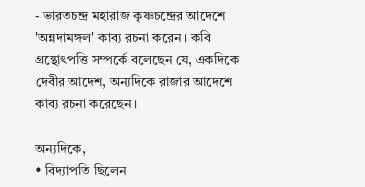- ভারতচন্দ্র মহারাজ কৃষ্ণচন্দ্রের আদেশে 'অন্নদামঙ্গল' কাব্য রচনা করেন। কবি গ্রন্থোৎপত্তি সম্পর্কে বলেছেন যে, একদিকে দেবীর আদেশ, অন্যদিকে রাজার আদেশে কাব্য রচনা করেছেন।

অন্যদিকে,
• বিদ্যাপতি ছিলেন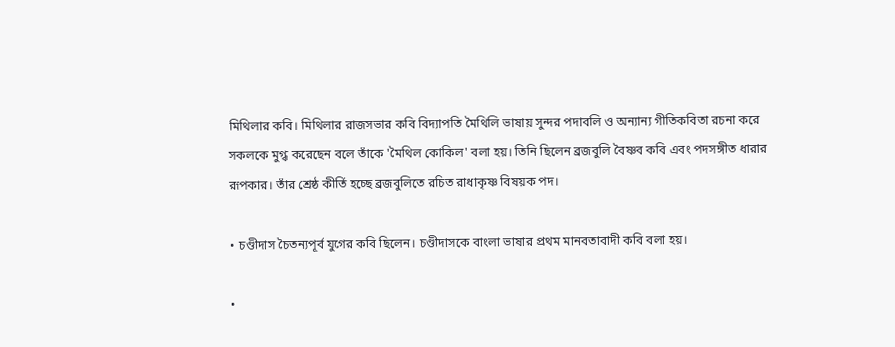মিথিলার কবি। মিথিলার রাজসভার কবি বিদ্যাপতি মৈথিলি ভাষায় সুন্দর পদাবলি ও অন্যান্য গীতিকবিতা রচনা করে সকলকে মুগ্ধ করেছেন বলে তাঁকে 'মৈথিল কোকিল' বলা হয়। তিনি ছিলেন ব্রজবুলি বৈষ্ণব কবি এবং পদসঙ্গীত ধারার রূপকার। তাঁর শ্রেষ্ঠ কীর্তি হচ্ছে ব্রজবুলিতে রচিত রাধাকৃষ্ণ বিষয়ক পদ।

• চণ্ডীদাস চৈতন্যপূর্ব যুগের কবি ছিলেন। চণ্ডীদাসকে বাংলা ভাষার প্রথম মানবতাবাদী কবি বলা হয়।

•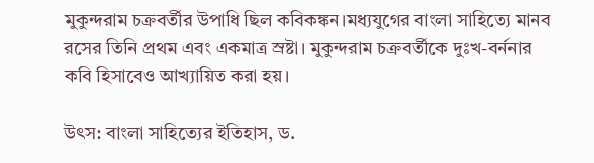মুকুন্দরাম চক্রবর্তীর উপাধি ছিল কবিকঙ্কন।মধ্যযুগের বাংলা সাহিত্যে মানব রসের তিনি প্রথম এবং একমাত্র স্রষ্টা। মুকুন্দরাম চক্রবর্তীকে দুঃখ-বর্ননার কবি হিসাবেও আখ্যায়িত করা হয়।

উৎস: বাংলা সাহিত্যের ইতিহাস, ড.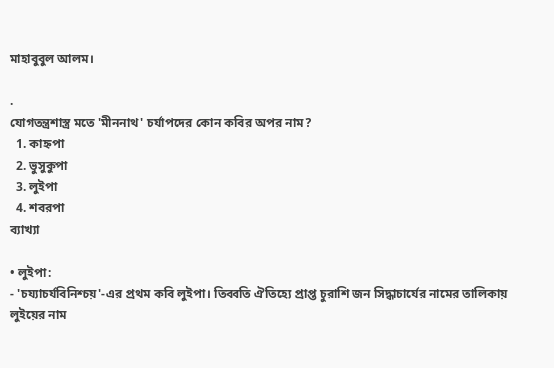মাহাবুবুল আলম।

.
যোগতন্ত্রশাস্ত্র মতে 'মীননাথ' চর্যাপদের কোন কবির অপর নাম?
  1. কাহ্নপা
  2. ভুসুকুপা
  3. লুইপা
  4. শবরপা
ব্যাখ্যা

• লুইপা:
- 'চয্যাচর্যবিনিশ্চয়'-এর প্রথম কবি লুইপা। তিব্বতি ঐতিহ্যে প্রাপ্ত চুরাশি জন সিদ্ধাচার্যের নামের তালিকায় লুইয়ের নাম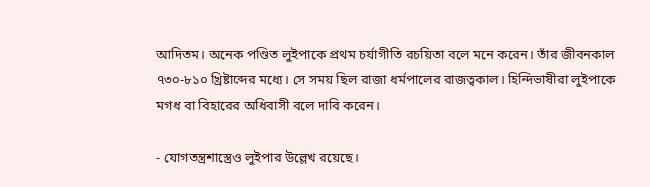আদিতম। অনেক পণ্ডিত লুইপাকে প্রথম চর্যাগীতি রচয়িতা বলে মনে করেন। তাঁর জীবনকাল ৭৩০-৮১০ খ্রিষ্টাব্দের মধ্যে। সে সময় ছিল রাজা ধর্মপালের রাজত্বকাল। হিন্দিভাষীরা লুইপাকে মগধ বা বিহারের অধিবাসী বলে দাবি করেন।

- যোগতন্ত্রশাস্ত্রেও লুইপার উল্লেখ রয়েছে।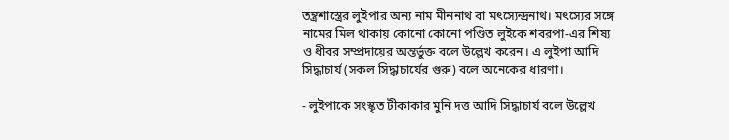তন্ত্রশাস্ত্রের লুইপার অন্য নাম মীননাথ বা মৎস্যেন্দ্রনাথ। মৎস্যের সঙ্গে নামের মিল থাকায় কোনো কোনো পণ্ডিত লুইকে শবরপা-এর শিষ্য ও ধীবর সম্প্রদায়ের অন্তর্ভুক্ত বলে উল্লেখ করেন। এ লুইপা আদি সিদ্ধাচার্য (সকল সিদ্ধাচার্যের গুরু) বলে অনেকের ধারণা।

- লুইপাকে সংস্কৃত টীকাকার মুনি দত্ত আদি সিদ্ধাচার্য বলে উল্লেখ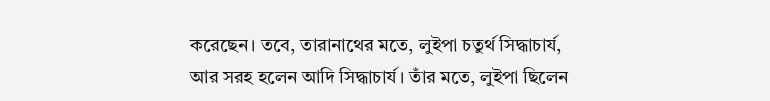করেছেন। তবে, তারানাথের মতে, লুইপা চতুর্থ সিদ্ধাচার্য, আর সরহ হলেন আদি সিদ্ধাচার্য। তাঁর মতে, লুইপা ছিলেন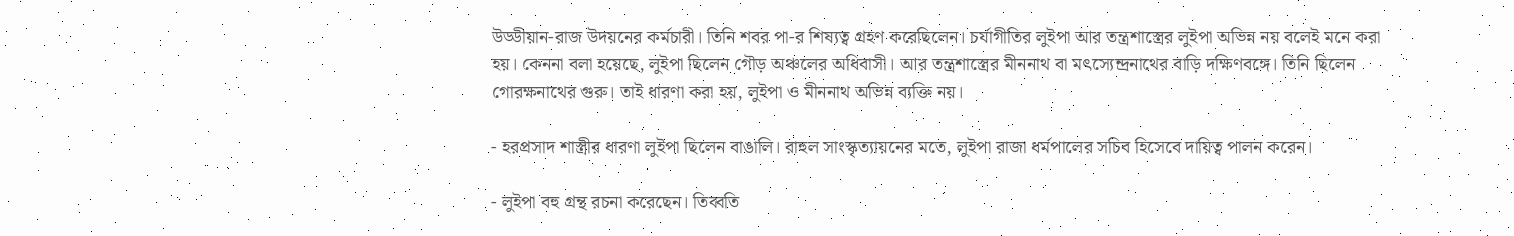উড্ডীয়ান-রাজ উদয়নের কর্মচারী। তিনি শবর পা-র শিষ্যত্ব গ্রহণ করেছিলেন। চর্যাগীতির লুইপা আর তন্ত্রশাস্ত্রের লুইপা অভিন্ন নয় বলেই মনে করা হয়। কেননা বলা হয়েছে, লুইপা ছিলেন গৌড় অঞ্চলের অধিবাসী। আর তন্ত্রশাস্ত্রের মীননাথ বা মৎস্যেন্দ্রনাথের বাড়ি দক্ষিণবঙ্গে। তিনি ছিলেন গোরক্ষনাথের গুরু। তাই ধারণা করা হয়, লুইপা ও মীননাথ অভিন্ন ব্যক্তি নয়।

- হরপ্রসাদ শাস্ত্রীর ধারণা লুইপা ছিলেন বাঙালি। রাহুল সাংস্কৃত্যায়নের মতে, লুইপা রাজা ধর্মপালের সচিব হিসেবে দায়িত্ব পালন করেন।

- লুইপা বহু গ্রন্থ রচনা করেছেন। তিব্বতি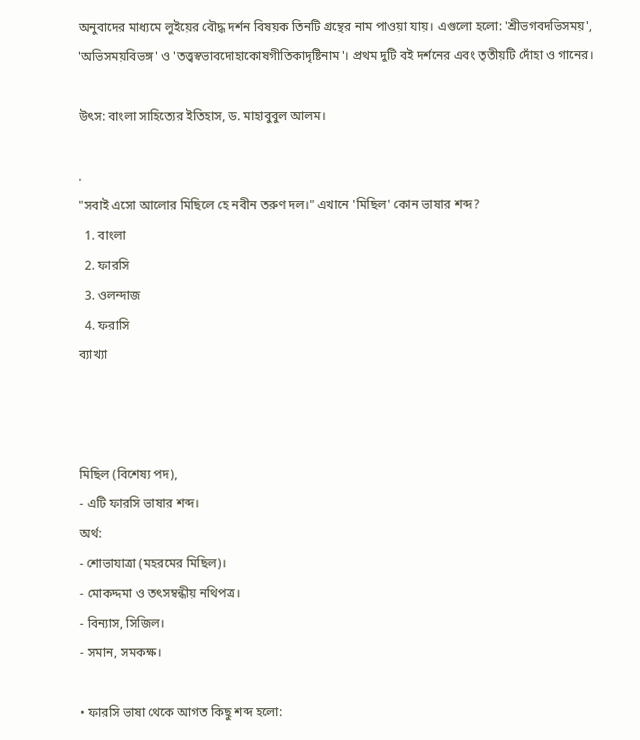অনুবাদের মাধ্যমে লুইয়ের বৌদ্ধ দর্শন বিষয়ক তিনটি গ্রন্থের নাম পাওয়া যায়। এগুলো হলো: 'শ্রীভগবদভিসময়', 'অভিসময়বিভঙ্গ' ও 'তত্ত্বস্বভাবদোহাকোষগীতিকাদৃষ্টিনাম'। প্রথম দুটি বই দর্শনের এবং তৃতীয়টি দোঁহা ও গানের।

উৎস: বাংলা সাহিত্যের ইতিহাস, ড. মাহাবুবুল আলম।

.
"সবাই এসো আলোর মিছিলে হে নবীন তরুণ দল।" এখানে 'মিছিল' কোন ভাষার শব্দ?
  1. বাংলা
  2. ফারসি
  3. ওলন্দাজ
  4. ফরাসি
ব্যাখ্যা



মিছিল (বিশেষ্য পদ),
- এটি ফারসি ভাষার শব্দ।
অর্থ:
- শোভাযাত্রা (মহরমের মিছিল)।
- মোকদ্দমা ও তৎসম্বন্ধীয় নথিপত্র।
- বিন্যাস, সিজিল।
- সমান, সমকক্ষ।

• ফারসি ভাষা থেকে আগত কিছু শব্দ হলো: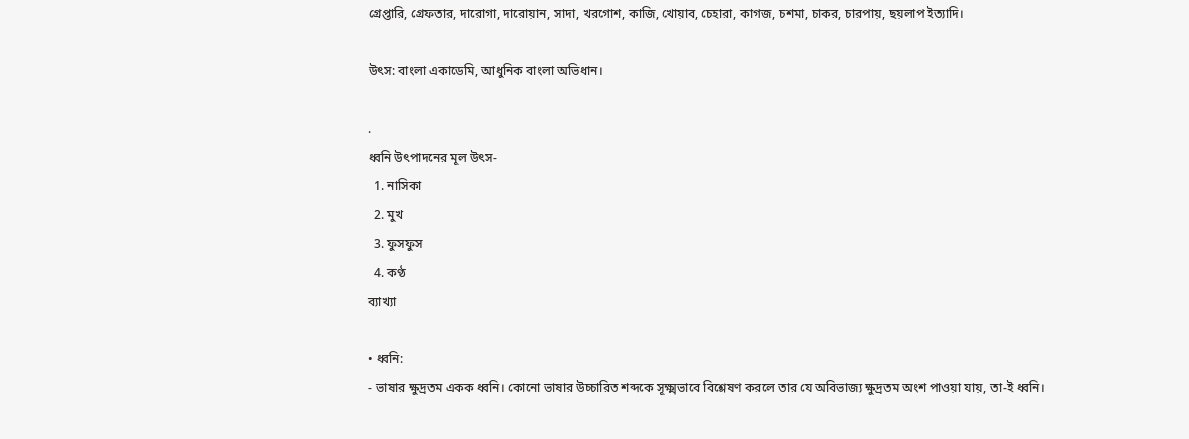গ্রেপ্তারি, গ্রেফতার, দারোগা, দারোয়ান, সাদা, খরগোশ, কাজি, খোয়াব, চেহারা, কাগজ, চশমা, চাকর, চারপায়, ছয়লাপ ইত্যাদি।

উৎস: বাংলা একাডেমি, আধুনিক বাংলা অভিধান।

.
ধ্বনি উৎপাদনের মূল উৎস-
  1. নাসিকা
  2. মুখ
  3. ফুসফুস
  4. কণ্ঠ
ব্যাখ্যা

• ধ্বনি:
- ভাষার ক্ষুদ্রতম একক ধ্বনি। কোনো ভাষার উচ্চারিত শব্দকে সূক্ষ্মভাবে বিশ্লেষণ করলে তার যে অবিভাজ্য ক্ষুদ্রতম অংশ পাওয়া যায়, তা-ই ধ্বনি।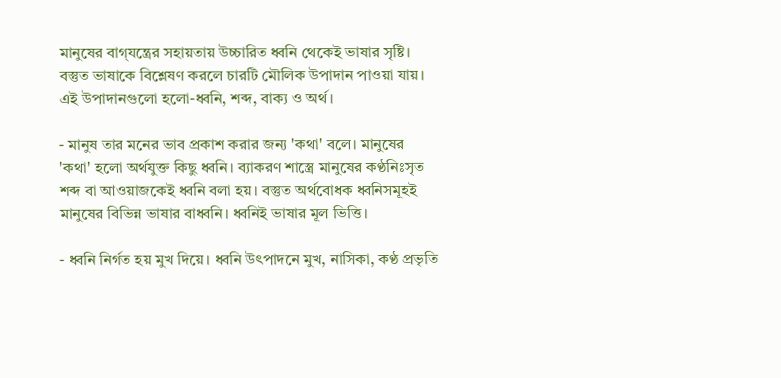মানুষের বাগ্‌যন্ত্রের সহায়তায় উচ্চারিত ধ্বনি থেকেই ভাষার সৃষ্টি। বস্তুত ভাষাকে বিশ্লেষণ করলে চারটি মৌলিক উপাদান পাওয়া যায়। এই উপাদানগুলো হলো-ধ্বনি, শব্দ, বাক্য ও অর্থ।

- মানুষ তার মনের ভাব প্রকাশ করার জন্য 'কথা' বলে। মানুষের 'কথা' হলো অর্থযুক্ত কিছু ধ্বনি। ব্যাকরণ শাস্ত্রে মানুষের কণ্ঠনিঃসৃত শব্দ বা আওয়াজকেই ধ্বনি বলা হয়। বস্তুত অর্থবোধক ধ্বনিসমূহই মানুষের বিভিন্ন ভাষার বাধ্বনি। ধ্বনিই ভাষার মূল ভিত্তি।

- ধ্বনি নির্গত হয় মুখ দিয়ে। ধ্বনি উৎপাদনে মুখ, নাসিকা, কণ্ঠ প্রভৃতি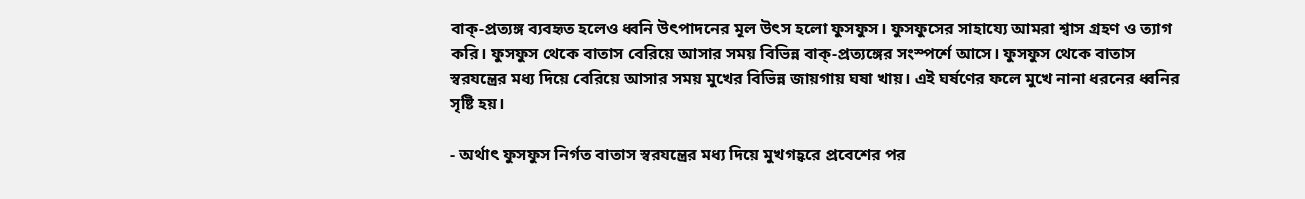বাক্-প্রত্যঙ্গ ব্যবহৃত হলেও ধ্বনি উৎপাদনের মূল উৎস হলো ফুসফুস। ফুসফুসের সাহায্যে আমরা শ্বাস গ্রহণ ও ত্যাগ করি। ফুসফুস থেকে বাতাস বেরিয়ে আসার সময় বিভিন্ন বাক্-প্রত্যঙ্গের সংস্পর্শে আসে। ফুসফুস থেকে বাতাস স্বরযন্ত্রের মধ্য দিয়ে বেরিয়ে আসার সময় মুখের বিভিন্ন জায়গায় ঘষা খায়। এই ঘর্ষণের ফলে মুখে নানা ধরনের ধ্বনির সৃষ্টি হয়।

- অর্থাৎ ফুসফুস নির্গত বাতাস স্বরযন্ত্রের মধ্য দিয়ে মুখগহ্বরে প্রবেশের পর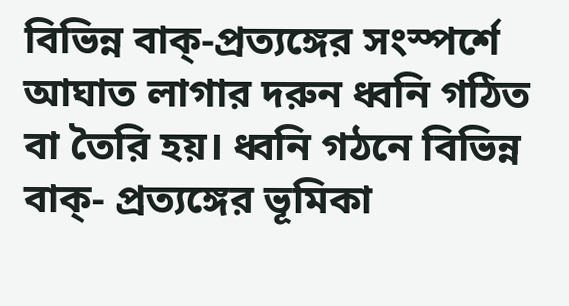বিভিন্ন বাক্-প্রত্যঙ্গের সংস্পর্শে আঘাত লাগার দরুন ধ্বনি গঠিত বা তৈরি হয়। ধ্বনি গঠনে বিভিন্ন বাক্- প্রত্যঙ্গের ভূমিকা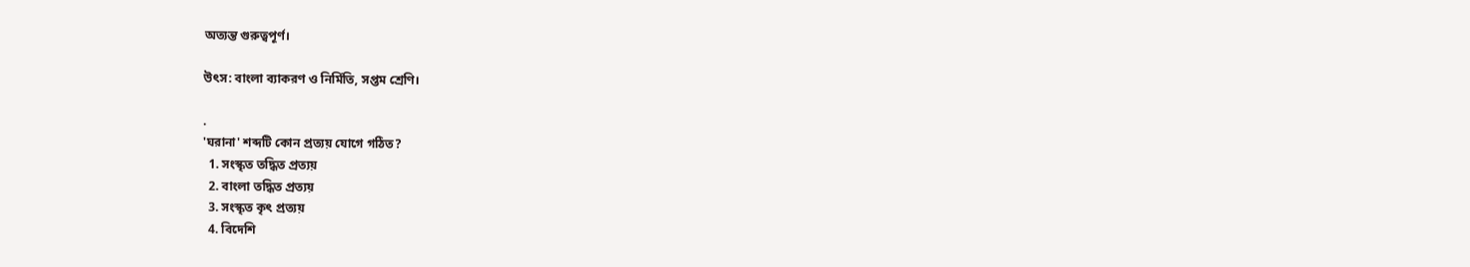অত্যন্ত গুরুত্বপূর্ণ।

উৎস: বাংলা ব্যাকরণ ও নির্মিতি, সপ্তম শ্রেণি।

.
'ঘরানা' শব্দটি কোন প্রত্যয় যোগে গঠিত?
  1. সংস্কৃত তদ্ধিত প্রত্যয়
  2. বাংলা তদ্ধিত প্রত্যয়
  3. সংস্কৃত কৃৎ প্রত্যয়
  4. বিদেশি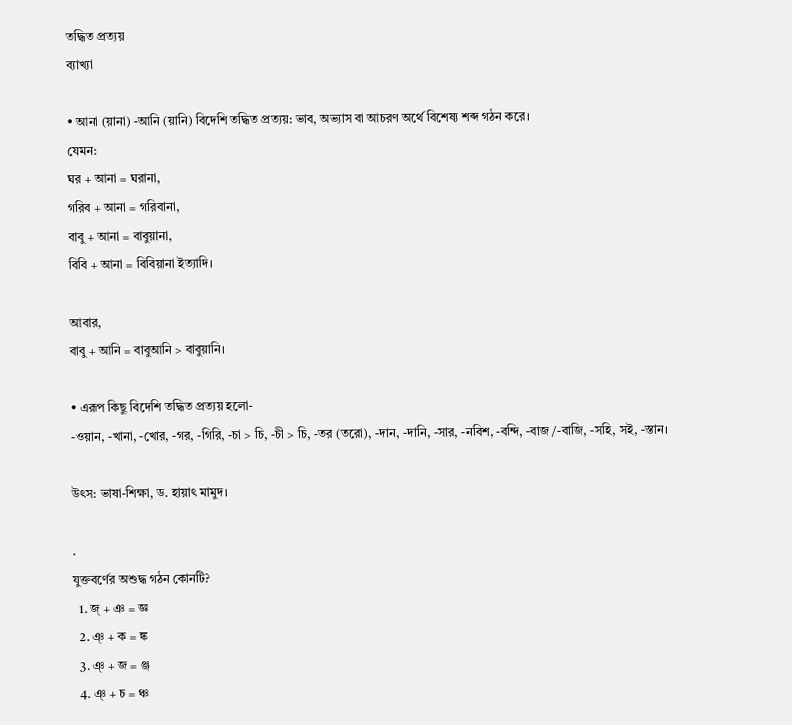তদ্ধিত প্রত্যয়
ব্যাখ্যা

• আনা (য়ানা) -আনি (য়ানি) বিদেশি তদ্ধিত প্রত্যয়: ভাব, অভ্যাস বা আচরণ অর্থে বিশেষ্য শব্দ গঠন করে।
যেমন:
ঘর + আনা = ঘরানা,
গরিব + আনা = গরিবানা,
বাবু + আনা = বাবুয়ানা,
বিবি + আনা = বিবিয়ানা ইত্যাদি।

আবার,
বাবু + আনি = বাবুআনি > বাবুয়ানি।

• এরূপ কিছু বিদেশি তদ্ধিত প্রত্যয় হলো-
-ওয়ান, -খানা, -খোর, -গর, -গিরি, -চা > চি, -চী > চি, -তর (তরো), -দান, -দানি, -সার, -নবিশ, -বন্দি, -বাজ /-বাজি, -সহি, সই, -স্তান।

উৎস: ভাষা-শিক্ষা, ড. হায়াৎ মামুদ।

.
যুক্তবর্ণের অশুদ্ধ গঠন কোনটি?
  1. জ্‌ + ঞ = জ্ঞ
  2. ঞ্‌ + ক = ঙ্ক
  3. ঞ্‌ + জ = ঞ্জ
  4. ঞ্‌ + চ = ঞ্চ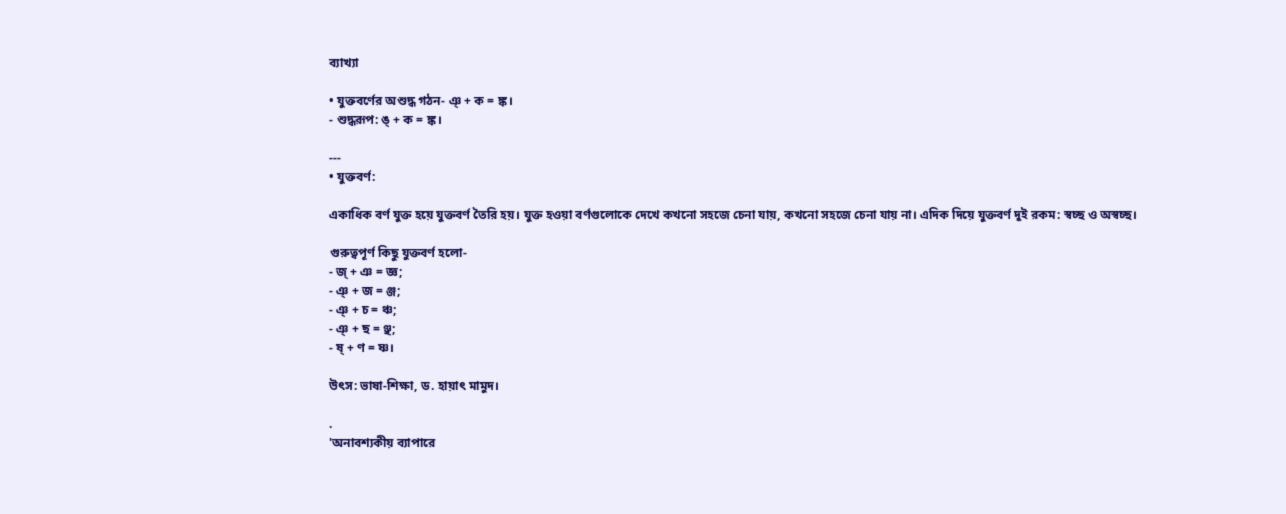ব্যাখ্যা

• যুক্তবর্ণের অশুদ্ধ গঠন- ঞ্‌ + ক = ঙ্ক।
- শুদ্ধরূপ: ঙ্‌ + ক = ঙ্ক।

---
• যুক্তবর্ণ:

একাধিক বর্ণ যুক্ত হয়ে যুক্তবর্ণ তৈরি হয়। যুক্ত হওয়া বর্ণগুলোকে দেখে কখনো সহজে চেনা যায়, কখনো সহজে চেনা যায় না। এদিক দিয়ে যুক্তবর্ণ দুই রকম: স্বচ্ছ ও অস্বচ্ছ।

গুরুত্বপূর্ণ কিছু যুক্তবর্ণ হলো-
- জ্‌ + ঞ = জ্ঞ;
- ঞ্‌ + জ = ঞ্জ;
- ঞ্‌ + চ = ঞ্চ;
- ঞ্‌ + ছ = ঞ্ছ;
- ষ্‌ + ণ = ষ্ণ।

উৎস: ভাষা-শিক্ষা, ড. হায়াৎ মামুদ।

.
'অনাবশ্যকীয় ব্যাপারে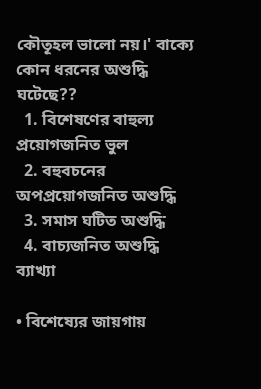কৌতূহল ভালো নয়।' বাক্যে কোন ধরনের অশুদ্ধি ঘটেছে??
  1. বিশেষণের বাহুল্য প্রয়োগজনিত ভুল
  2. বহুবচনের অপপ্রয়োগজনিত অশুদ্ধি
  3. সমাস ঘটিত অশুদ্ধি
  4. বাচ্যজনিত অশুদ্ধি
ব্যাখ্যা

• বিশেষ্যের জায়গায়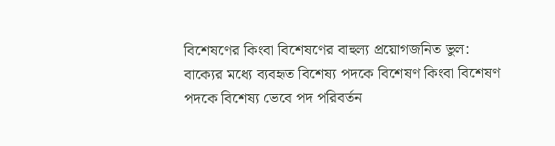বিশেষণের কিংবা বিশেষণের বাহুল্য প্রয়োগজনিত ভুল:
বাক্যের মধ্যে ব্যবহৃত বিশেষ্য পদকে বিশেষণ কিংবা বিশেষণ পদকে বিশেষ্য ভেবে পদ পরিবর্তন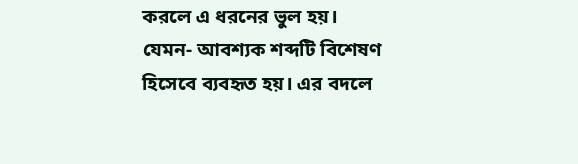করলে এ ধরনের ভুল হয়।
যেমন- আবশ্যক শব্দটি বিশেষণ হিসেবে ব্যবহৃত হয়। এর বদলে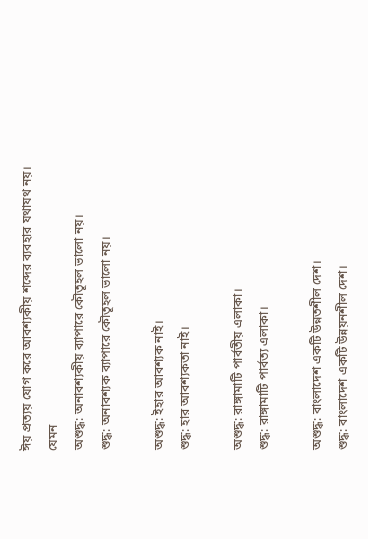ঈয় প্রত্যয় যোগ করে আবশ্যকীয় শব্দের ব্যবহার যথাযথ নয়।
যেমন
অশুদ্ধ: অনাবশ্যকীয় ব্যাপারে কৌতূহল ভালো নয়।
শুদ্ধ: অনাবশ্যক ব্যাপারে কৌতূহল ভালো নয়।

অশুদ্ধ: ইহার আবশ্যক নাই।
শুদ্ধ: হার আবশ্যকতা নাই।

অশুদ্ধ: রাঙ্গামাটি পার্বতীয় এলাকা।
শুদ্ধ: রাঙ্গামাটি পার্বত্য এলাকা।

অশুদ্ধ: বাংলাদেশ একটি উন্নতশীল দেশ।
শুদ্ধ: বাংলাদেশ একটি উন্নয়নশীল দেশ।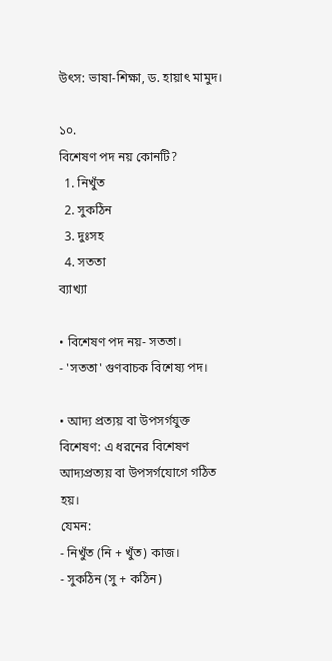উৎস: ভাষা-শিক্ষা, ড. হায়াৎ মামুদ।

১০.
বিশেষণ পদ নয় কোনটি?
  1. নিখুঁত
  2. সুকঠিন
  3. দুঃসহ
  4. সততা
ব্যাখ্যা

• বিশেষণ পদ নয়- সততা।
- 'সততা' গুণবাচক বিশেষ্য পদ।

• আদ্য প্রত্যয় বা উপসর্গযুক্ত বিশেষণ: এ ধরনের বিশেষণ আদ্যপ্রত্যয় বা উপসর্গযোগে গঠিত হয়।
যেমন:
- নিখুঁত (নি + খুঁত) কাজ।
- সুকঠিন (সু + কঠিন)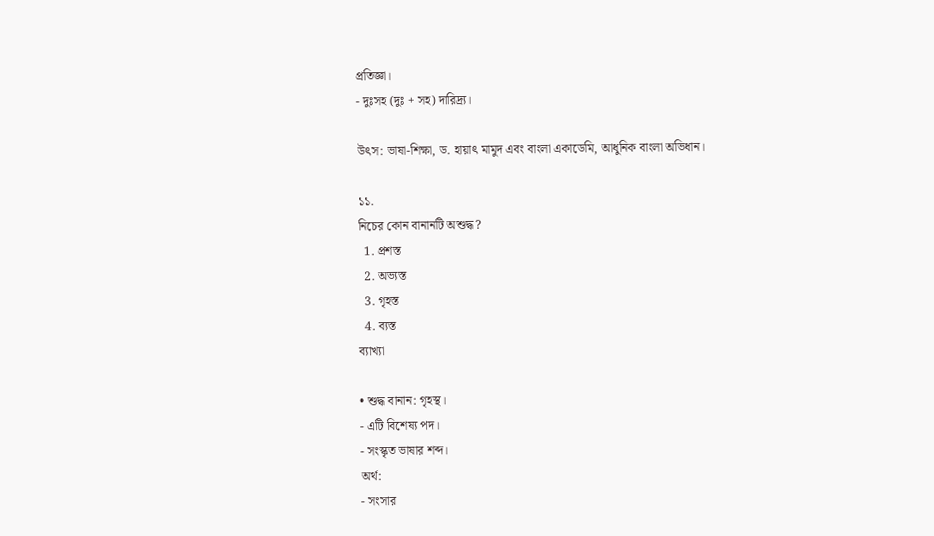প্রতিজ্ঞা।
- দুঃসহ (দুঃ + সহ) দারিদ্র্য।

উৎস: ভাষা-শিক্ষা, ড. হায়াৎ মামুদ এবং বাংলা একাডেমি, আধুনিক বাংলা অভিধান।

১১.
নিচের কোন বানানটি অশুদ্ধ?
  1. প্রশস্ত
  2. অভ্যস্ত
  3. গৃহস্ত
  4. ব্যস্ত
ব্যাখ্যা

• শুদ্ধ বানান: গৃহস্থ।
- এটি বিশেষ্য পদ।
- সংস্কৃত ভাষার শব্দ।
অর্থ:
- সংসার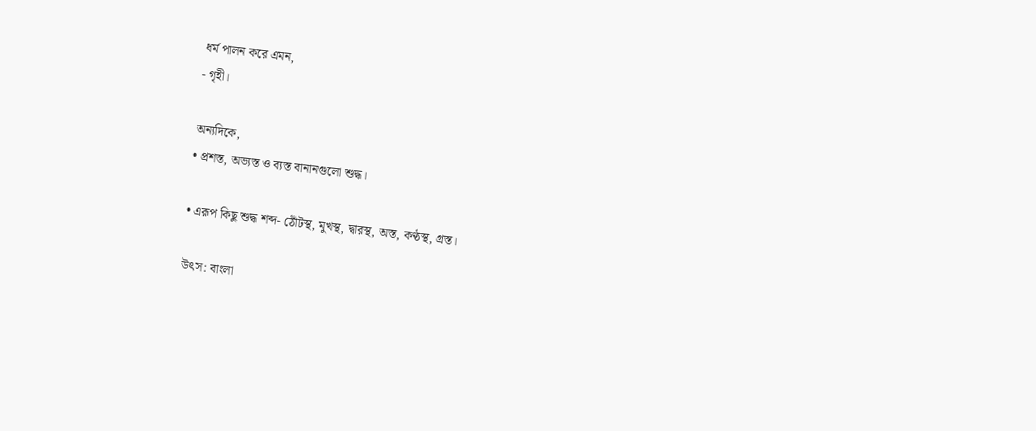ধর্ম পালন করে এমন,
- গৃহী।

অন্যদিকে,
• প্রশস্ত, অভ্যস্ত ও ব্যস্ত বানানগুলো শুদ্ধ।

• এরূপ কিছু শুদ্ধ শব্দ- ঠোঁটস্থ, মুখস্থ, দ্বারস্থ, অস্ত, কণ্ঠস্থ, গ্রস্ত।

উৎস: বাংলা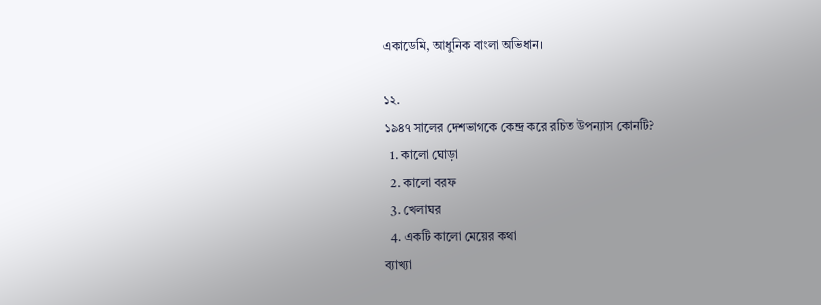একাডেমি, আধুনিক বাংলা অভিধান।

১২.
১৯৪৭ সালের দেশভাগকে কেন্দ্র করে রচিত উপন্যাস কোনটি?
  1. কালো ঘোড়া
  2. কালো বরফ
  3. খেলাঘর
  4. একটি কালো মেয়ের কথা
ব্যাখ্যা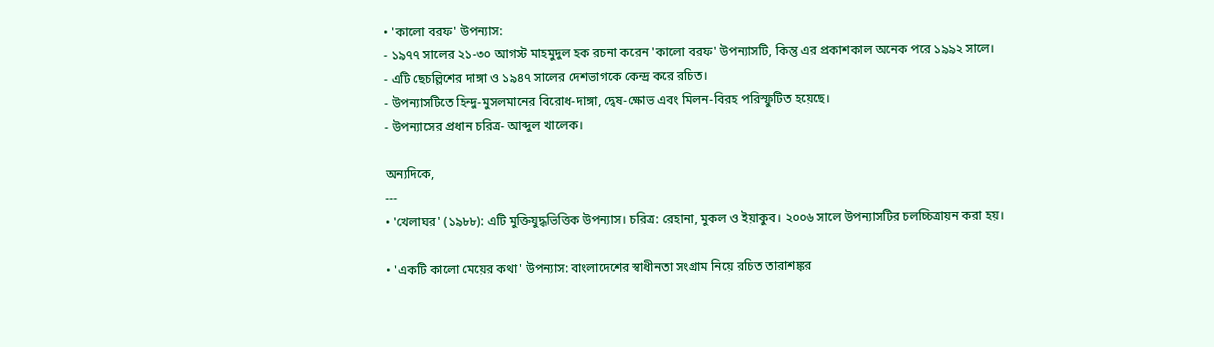• 'কালো বরফ' উপন্যাস:
- ১৯৭৭ সালের ২১-৩০ আগস্ট মাহমুদুল হক রচনা করেন 'কালো বরফ' উপন্যাসটি, কিন্তু এর প্রকাশকাল অনেক পরে ১৯৯২ সালে।
- এটি ছেচল্লিশের দাঙ্গা ও ১৯৪৭ সালের দেশভাগকে কেন্দ্র করে রচিত।
- উপন্যাসটিতে হিন্দু-মুসলমানের বিরোধ-দাঙ্গা, দ্বেষ-ক্ষোভ এবং মিলন-বিরহ পরিস্ফুটিত হয়েছে।
- উপন্যাসের প্রধান চরিত্র- আব্দুল খালেক।

অন্যদিকে,
---
• 'খেলাঘর' (১৯৮৮): এটি মুক্তিযুদ্ধভিত্তিক উপন্যাস। চরিত্র: রেহানা, মুকল ও ইয়াকুব। ২০০৬ সালে উপন্যাসটির চলচ্চিত্রায়ন করা হয়।

• 'একটি কালো মেয়ের কথা' উপন্যাস: বাংলাদেশের স্বাধীনতা সংগ্রাম নিয়ে রচিত তারাশঙ্কর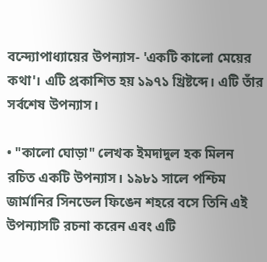বন্দ্যোপাধ্যায়ের উপন্যাস- 'একটি কালো মেয়ের কথা'। এটি প্রকাশিত হয় ১৯৭১ খ্রিষ্টব্দে। এটি তাঁর সর্বশেষ উপন্যাস।

• "কালো ঘোড়া" লেখক ইমদাদুল হক মিলন রচিত একটি উপন্যাস। ১৯৮১ সালে পশ্চিম জার্মানির সিনডেল ফিঙেন শহরে বসে তিনি এই উপন্যাসটি রচনা করেন এবং এটি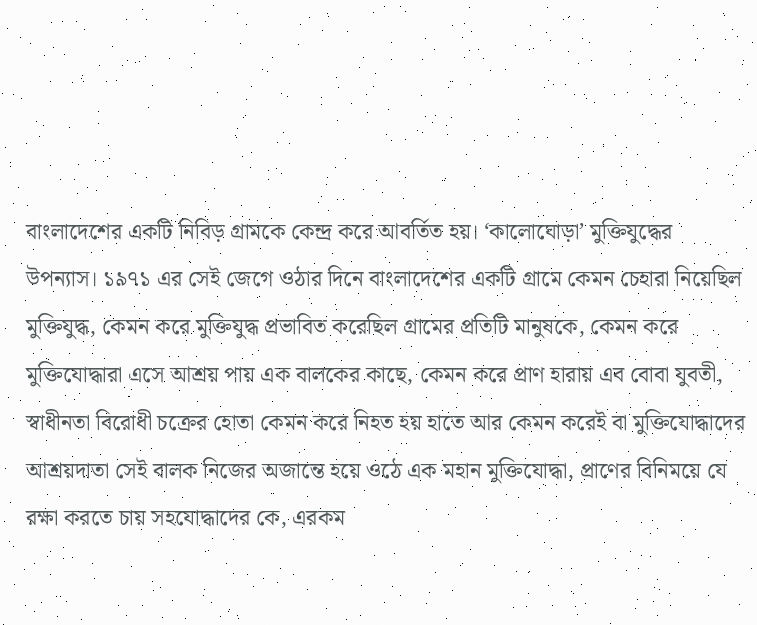বাংলাদেশের একটি নিবিড় গ্রামকে কেন্দ্র করে আবর্তিত হয়। ‘কালোঘোড়া’ মুক্তিযুদ্ধের উপন্যাস। ১৯৭১ এর সেই জেগে ওঠার দিনে বাংলাদেশের একটি গ্রামে কেমন চেহারা নিয়েছিল মুক্তিযুদ্ধ, কেমন করে মুক্তিযুদ্ধ প্রভাবিত করেছিল গ্রামের প্রতিটি মানুষকে, কেমন করে মুক্তিযোদ্ধারা এসে আশ্রয় পায় এক বালকের কাছে, কেমন করে প্রাণ হারায় এব বোবা যুবতী, স্বাধীনতা বিরোধী চক্রের হোতা কেমন করে নিহত হয় হাতে আর কেমন করেই বা মুক্তিযোদ্ধাদের আশ্রয়দাতা সেই বালক নিজের অজান্তে হয়ে ওঠে এক মহান মুক্তিযোদ্ধা, প্রাণের বিনিময়ে যে রক্ষা করতে চায় সহযোদ্ধাদের কে, এরকম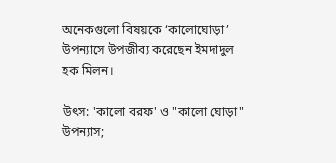অনেকগুলো বিষয়কে ‘কালোঘোড়া’ উপন্যাসে উপজীব্য করেছেন ইমদাদুল হক মিলন।

উৎস: 'কালো বরফ' ও "কালো ঘোড়া" উপন্যাস;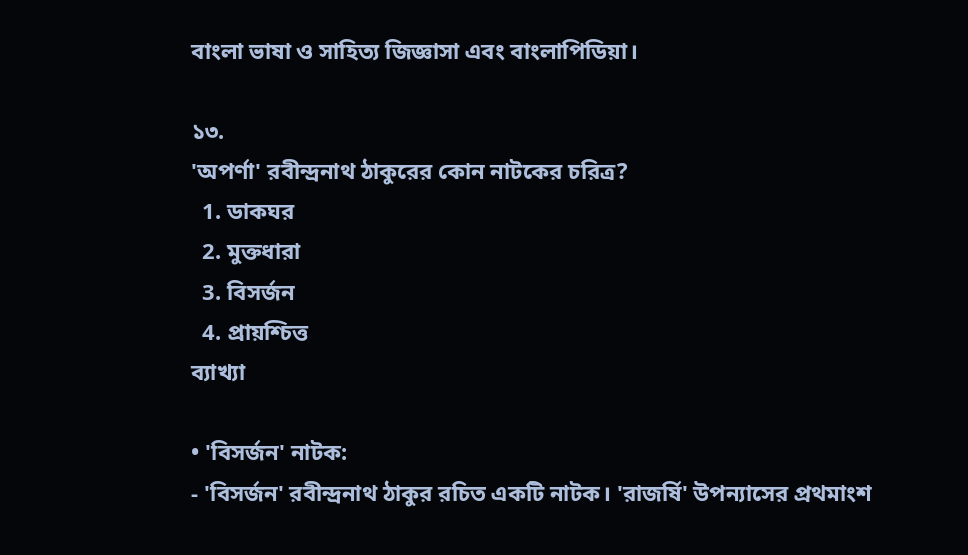বাংলা ভাষা ও সাহিত্য জিজ্ঞাসা এবং বাংলাপিডিয়া।

১৩.
'অপর্ণা' রবীন্দ্রনাথ ঠাকুরের কোন নাটকের চরিত্র?
  1. ডাকঘর
  2. মুক্তধারা
  3. বিসর্জন
  4. প্রায়শ্চিত্ত
ব্যাখ্যা

• 'বিসর্জন' নাটক:
- 'বিসর্জন' রবীন্দ্রনাথ ঠাকুর রচিত একটি নাটক। 'রাজর্ষি' উপন্যাসের প্রথমাংশ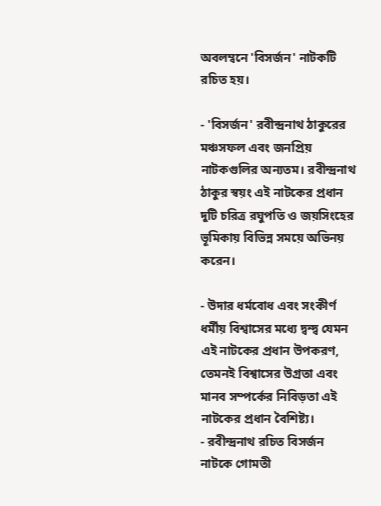অবলম্বনে 'বিসর্জন' নাটকটি রচিত হয়।

- 'বিসর্জন' রবীন্দ্রনাথ ঠাকুরের মঞ্চসফল এবং জনপ্রিয় নাটকগুলির অন্যতম। রবীন্দ্রনাথ ঠাকুর স্বয়ং এই নাটকের প্রধান দুটি চরিত্র রঘুপতি ও জয়সিংহের ভূমিকায় বিভিন্ন সময়ে অভিনয় করেন।

- উদার ধর্মবোধ এবং সংকীর্ণ ধর্মীয় বিশ্বাসের মধ্যে দ্বন্দ্ব যেমন এই নাটকের প্রধান উপকরণ, তেমনই বিশ্বাসের উগ্রতা এবং মানব সম্পর্কের নিবিড়তা এই নাটকের প্রধান বৈশিষ্ট্য।
- রবীন্দ্রনাথ রচিত বিসর্জন নাটকে গোমতী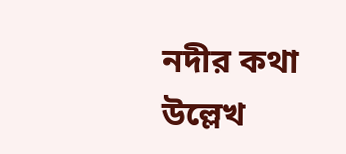নদীর কথা উল্লেখ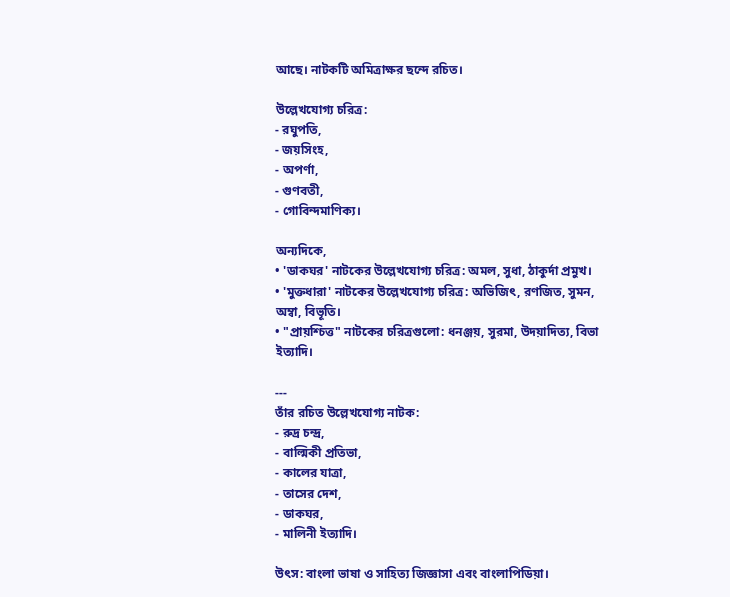আছে। নাটকটি অমিত্রাক্ষর ছন্দে রচিত।

উল্লেখযোগ্য চরিত্র:
- রঘুপতি,
- জয়সিংহ,
- অপর্ণা,
- গুণবতী,
- গোবিন্দমাণিক্য।

অন্যদিকে,
• 'ডাকঘর' নাটকের উল্লেখযোগ্য চরিত্র: অমল, সুধা, ঠাকুর্দা প্রমুখ।
• 'মুক্তধারা' নাটকের উল্লেখযোগ্য চরিত্র: অভিজিৎ, রণজিত, সুমন, অম্বা, বিভূতি।
• "প্রায়শ্চিত্ত" নাটকের চরিত্রগুলো: ধনঞ্জয়, সুরমা, উদয়াদিত্য, বিভা ইত্যাদি।

---
তাঁর রচিত উল্লেখযোগ্য নাটক:
- রুদ্র চন্দ্র,
- বাল্মিকী প্রতিভা,
- কালের যাত্রা,
- তাসের দেশ,
- ডাকঘর,
- মালিনী ইত্যাদি।

উৎস: বাংলা ভাষা ও সাহিত্য জিজ্ঞাসা এবং বাংলাপিডিয়া।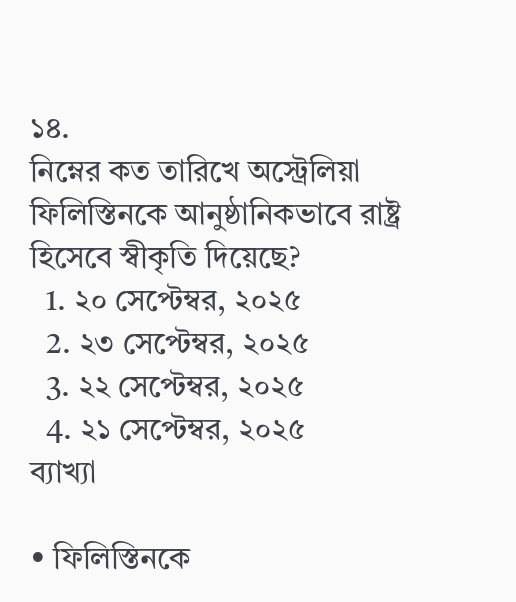১৪.
নিম্নের কত তারিখে অস্ট্রেলিয়া ফিলিস্তিনকে আনুষ্ঠানিকভাবে রাষ্ট্র হিসেবে স্বীকৃতি দিয়েছে?
  1. ২০ সেপ্টেম্বর, ২০২৫
  2. ২৩ সেপ্টেম্বর, ২০২৫
  3. ২২ সেপ্টেম্বর, ২০২৫
  4. ২১ সেপ্টেম্বর, ২০২৫
ব্যাখ্যা

• ফিলিস্তিনকে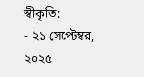স্বীকৃতি:
- ২১ সেপ্টেম্বর, ২০২৫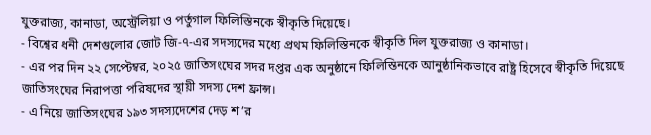যুক্তরাজ্য, কানাডা, অস্ট্রেলিয়া ও পর্তুগাল ফিলিস্তিনকে স্বীকৃতি দিয়েছে।
- বিশ্বের ধনী দেশগুলোর জোট জি-৭-এর সদস্যদের মধ্যে প্রথম ফিলিস্তিনকে স্বীকৃতি দিল যুক্তরাজ্য ও কানাডা।
- এর পর দিন ২২ সেপ্টেম্বর, ২০২৫ জাতিসংঘের সদর দপ্তর এক অনুষ্ঠানে ফিলিস্তিনকে আনুষ্ঠানিকভাবে রাষ্ট্র হিসেবে স্বীকৃতি দিয়েছে জাতিসংঘের নিরাপত্তা পরিষদের স্থায়ী সদস্য দেশ ফ্রান্স।
- এ নিয়ে জাতিসংঘের ১৯৩ সদস্যদেশের দেড় শ’র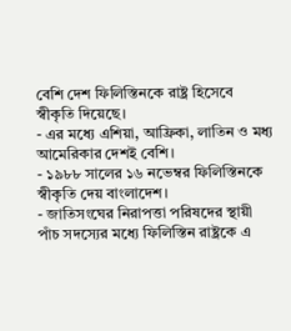বেশি দেশ ফিলিস্তিনকে রাষ্ট্র হিসেবে স্বীকৃতি দিয়েছে।
- এর মধ্যে এশিয়া, আফ্রিকা, লাতিন ও মধ্য আমেরিকার দেশই বেশি।
- ১৯৮৮ সালের ১৬ নভেম্বর ফিলিস্তিনকে স্বীকৃতি দেয় বাংলাদেশ।
- জাতিসংঘের নিরাপত্তা পরিষদের স্থায়ী পাঁচ সদস্যের মধ্যে ফিলিস্তিন রাষ্ট্রকে এ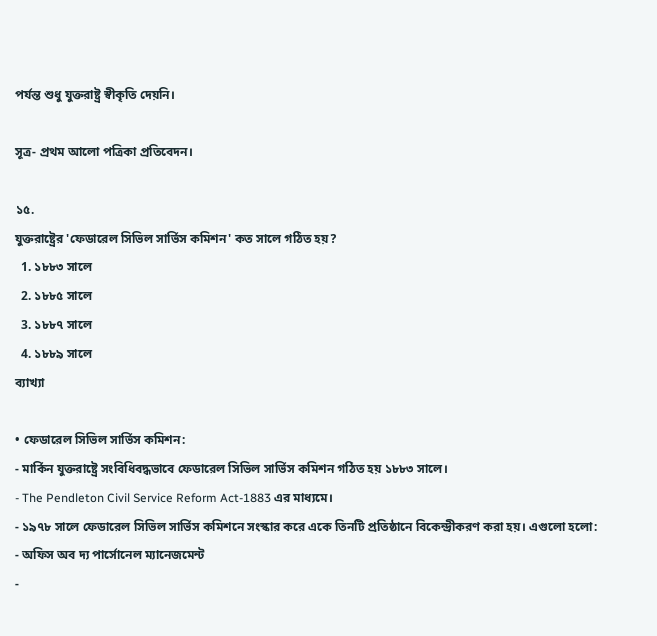পর্যন্ত শুধু যুক্তরাষ্ট্র স্বীকৃতি দেয়নি।

সূত্র- প্রথম আলো পত্রিকা প্রতিবেদন।

১৫.
যুক্তরাষ্ট্রের 'ফেডারেল সিভিল সার্ভিস কমিশন' কত সালে গঠিত হয়?
  1. ১৮৮৩ সালে
  2. ১৮৮৫ সালে
  3. ১৮৮৭ সালে
  4. ১৮৮৯ সালে
ব্যাখ্যা

• ফেডারেল সিভিল সার্ভিস কমিশন:
- মার্কিন যুক্তরাষ্ট্রে সংবিধিবদ্ধভাবে ফেডারেল সিভিল সার্ভিস কমিশন গঠিত হয় ১৮৮৩ সালে।
- The Pendleton Civil Service Reform Act-1883 এর মাধ্যমে।
- ১৯৭৮ সালে ফেডারেল সিভিল সার্ভিস কমিশনে সংস্কার করে একে তিনটি প্রতিষ্ঠানে বিকেন্দ্রীকরণ করা হয়। এগুলো হলো:
- অফিস অব দ্য পার্সোনেল ম্যানেজমেন্ট
-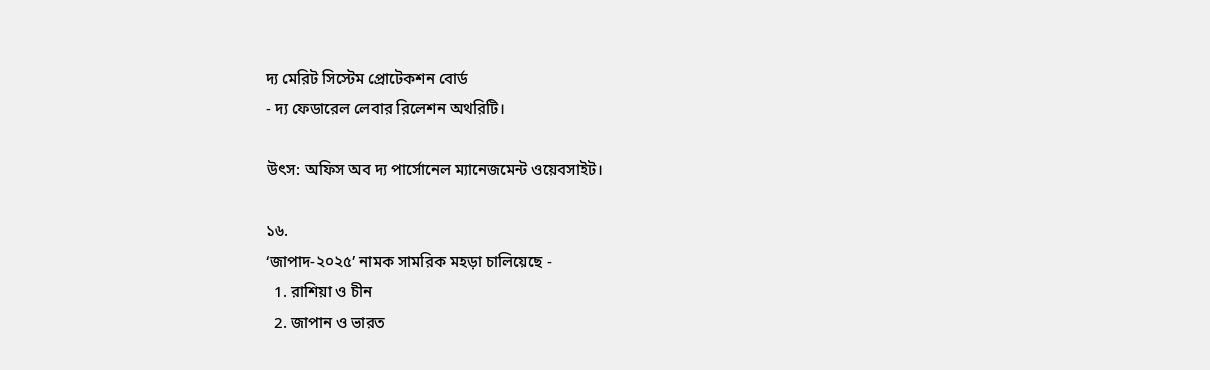দ্য মেরিট সিস্টেম প্রোটেকশন বোর্ড
- দ্য ফেডারেল লেবার রিলেশন অথরিটি।

উৎস: অফিস অব দ্য পার্সোনেল ম্যানেজমেন্ট ওয়েবসাইট।

১৬.
‘জাপাদ-২০২৫’ নামক সামরিক মহড়া চালিয়েছে -
  1. রাশিয়া ও চীন
  2. জাপান ও ভারত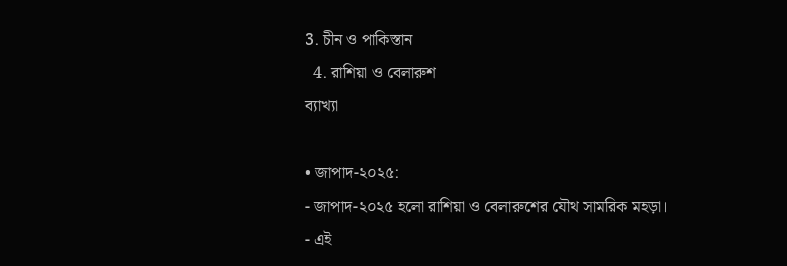3. চীন ও পাকিস্তান
  4. রাশিয়া ও বেলারুশ
ব্যাখ্যা

• জাপাদ-২০২৫:
- জাপাদ-২০২৫ হলো রাশিয়া ও বেলারুশের যৌথ সামরিক মহড়া।
- এই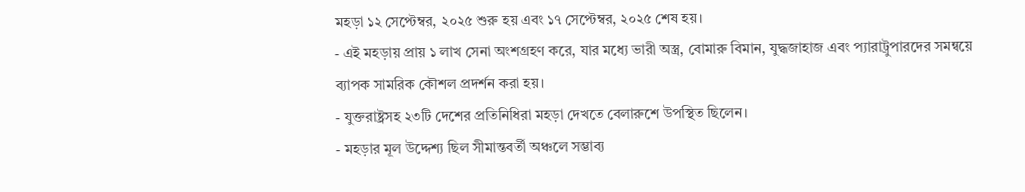মহড়া ১২ সেপ্টেম্বর, ২০২৫ শুরু হয় এবং ১৭ সেপ্টেম্বর, ২০২৫ শেষ হয়।
- এই মহড়ায় প্রায় ১ লাখ সেনা অংশগ্রহণ করে, যার মধ্যে ভারী অস্ত্র, বোমারু বিমান, যুদ্ধজাহাজ এবং প্যারাট্রুপারদের সমন্বয়ে ব্যাপক সামরিক কৌশল প্রদর্শন করা হয়।
- যুক্তরাষ্ট্রসহ ২৩টি দেশের প্রতিনিধিরা মহড়া দেখতে বেলারুশে উপস্থিত ছিলেন।
- মহড়ার মূল উদ্দেশ্য ছিল সীমান্তবর্তী অঞ্চলে সম্ভাব্য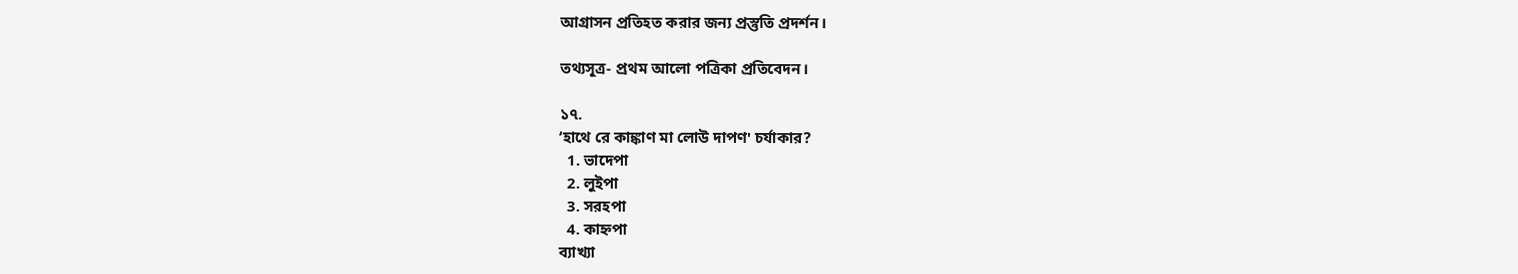আগ্রাসন প্রতিহত করার জন্য প্রস্তুতি প্রদর্শন।

তথ্যসূত্র- প্রথম আলো পত্রিকা প্রতিবেদন।

১৭.
‘হাথে রে কাঙ্কাণ মা লোউ দাপণ' চর্যাকার?
  1. ভাদেপা
  2. লুইপা
  3. সরহপা
  4. কাহ্নপা
ব্যাখ্যা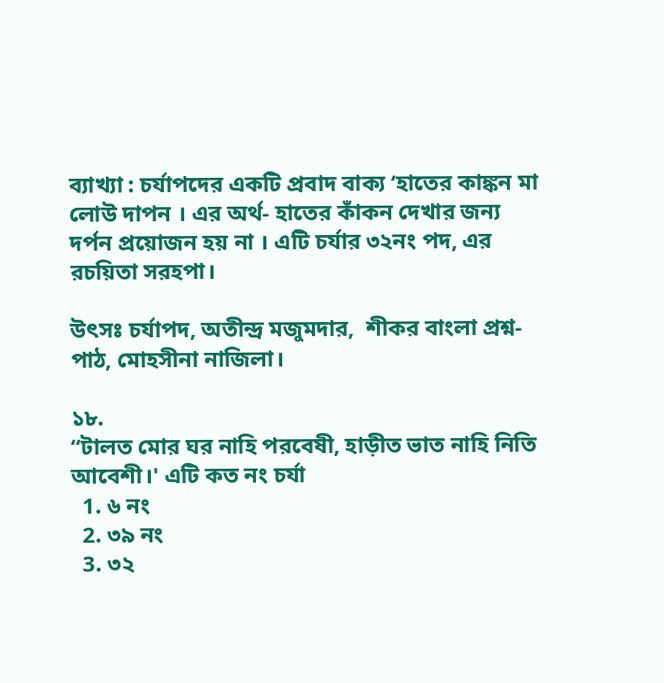ব্যাখ্যা : চর্যাপদের একটি প্রবাদ বাক্য ‘হাতের কাঙ্কন মা লোউ দাপন । এর অর্থ- হাতের কাঁকন দেখার জন্য দর্পন প্রয়োজন হয় না । এটি চর্যার ৩২নং পদ, এর রচয়িতা সরহপা।

উৎসঃ চর্যাপদ, অতীন্দ্র মজুমদার,  শীকর বাংলা প্রশ্ন-পাঠ, মোহসীনা নাজিলা।

১৮.
“টালত মোর ঘর নাহি পরবেষী, হাড়ীত ভাত নাহি নিতি আবেশী।' এটি কত নং চর্যা
  1. ৬ নং
  2. ৩৯ নং
  3. ৩২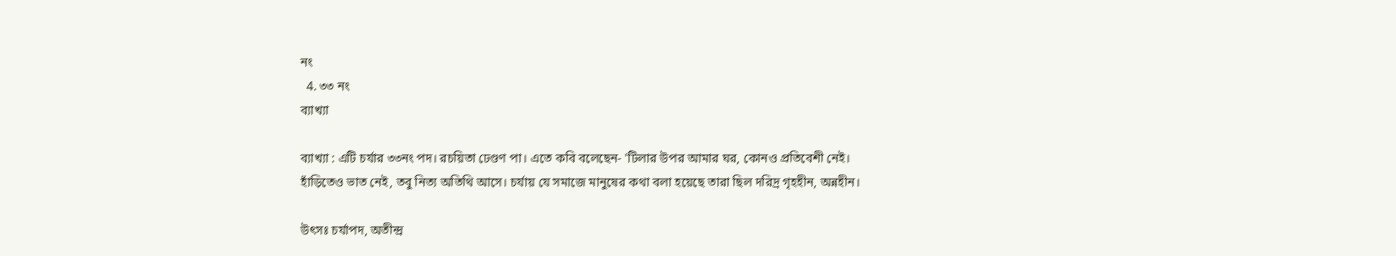নং
  4. ৩৩ নং
ব্যাখ্যা

ব্যাখ্যা : এটি চর্যার ৩৩নং পদ। রচয়িতা ঢেণ্ডণ পা। এতে কবি বলেছেন- 'টিলার উপর আমার ঘর, কোনও প্রতিবেশী নেই। হাঁড়িতেও ভাত নেই, তবু নিত্য অতিথি আসে। চর্যায় যে সমাজে মানুষের কথা বলা হয়েছে তারা ছিল দরিদ্র গৃহহীন, অন্নহীন।

উৎসঃ চর্যাপদ, অতীন্দ্র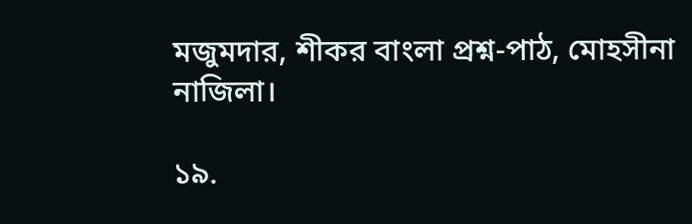মজুমদার, শীকর বাংলা প্রশ্ন-পাঠ, মোহসীনা নাজিলা।

১৯.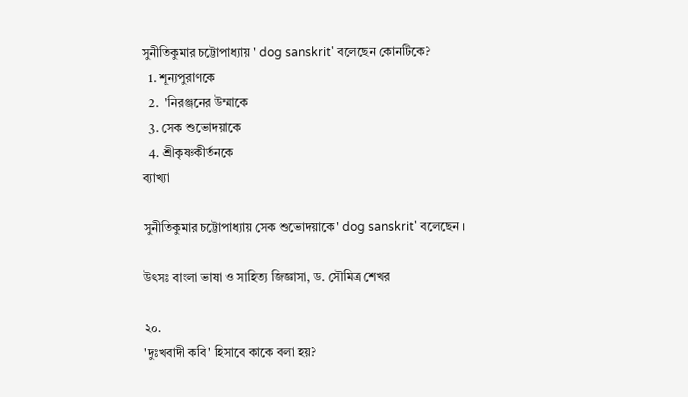সুনীতিকুমার চট্টোপাধ্যায় ' dog sanskrit' বলেছেন কোনটিকে?
  1. শূন্যপুরাণকে
  2.  'নিরঞ্জনের উম্মাকে
  3. সেক শুভোদয়াকে
  4. শ্রীকৃষ্ণকীর্তনকে
ব্যাখ্যা

সুনীতিকুমার চট্টোপাধ্যায় সেক শুভোদয়াকে' dog sanskrit' বলেছেন ।

উৎসঃ বাংলা ভাষা ও সাহিত্য জিজ্ঞাসা, ড. সৌমিত্র শেখর

২০.
'দুঃখবাদী কবি' হিসাবে কাকে বলা হয়?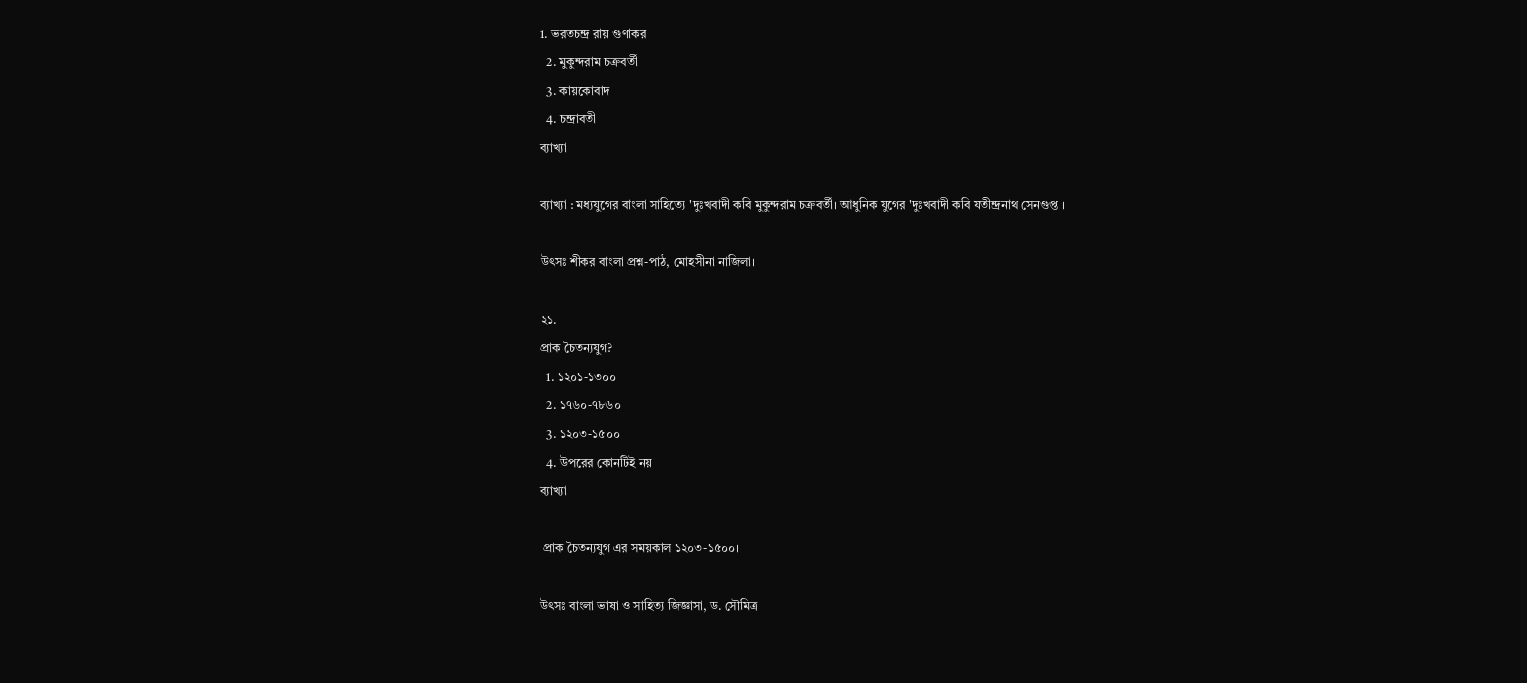1. ভরতচন্দ্র রায় গুণাকর
  2. মুকুন্দরাম চক্রবর্তী
  3. কায়কোবাদ
  4. চন্দ্রাবতী
ব্যাখ্যা

ব্যাখ্যা : মধ্যযুগের বাংলা সাহিত্যে 'দুঃখবাদী কবি মুকুন্দরাম চক্রবর্তী। আধুনিক যুগের 'দুঃখবাদী কবি যতীন্দ্রনাথ সেনগুপ্ত ।

উৎসঃ শীকর বাংলা প্রশ্ন-পাঠ, মোহসীনা নাজিলা।

২১.
প্রাক চৈতন্যযুগ?
  1. ১২০১-১৩০০
  2. ১৭৬০-৭৮৬০
  3. ১২০৩-১৫০০
  4. উপরের কোনটিই নয়
ব্যাখ্যা

 প্রাক চৈতন্যযুগ এর সময়কাল ১২০৩-১৫০০।

উৎসঃ বাংলা ভাষা ও সাহিত্য জিজ্ঞাসা, ড. সৌমিত্র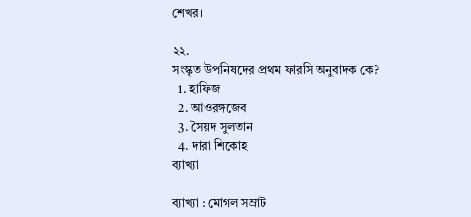শেখর।

২২.
সংস্কৃত উপনিষদের প্রথম ফারসি অনুবাদক কে?
  1. হাফিজ
  2. আওরঙ্গজেব
  3. সৈয়দ সুলতান
  4. দারা শিকোহ
ব্যাখ্যা

ব্যাখ্যা : মোগল সম্রাট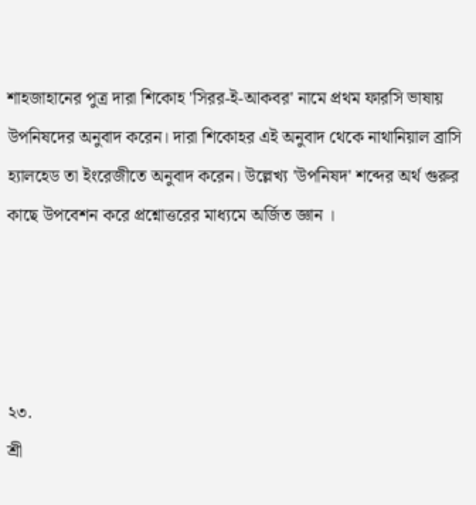শাহজাহানের পুত্র দারা শিকোহ 'সিরর-ই-আকবর' নামে প্রথম ফারসি ভাষায় উপনিষদের অনুবাদ করেন। দারা শিকোহর এই অনুবাদ থেকে নাথানিয়াল ব্রাসি হ্যালহেড তা ইংরেজীতে অনুবাদ করেন। উল্লেখ্য 'উপনিষদ' শব্দের অর্থ গুরুর কাছে উপবেশন করে প্রশ্নোত্তরের মাধ্যমে অর্জিত জ্ঞান ।




২৩.
শ্রী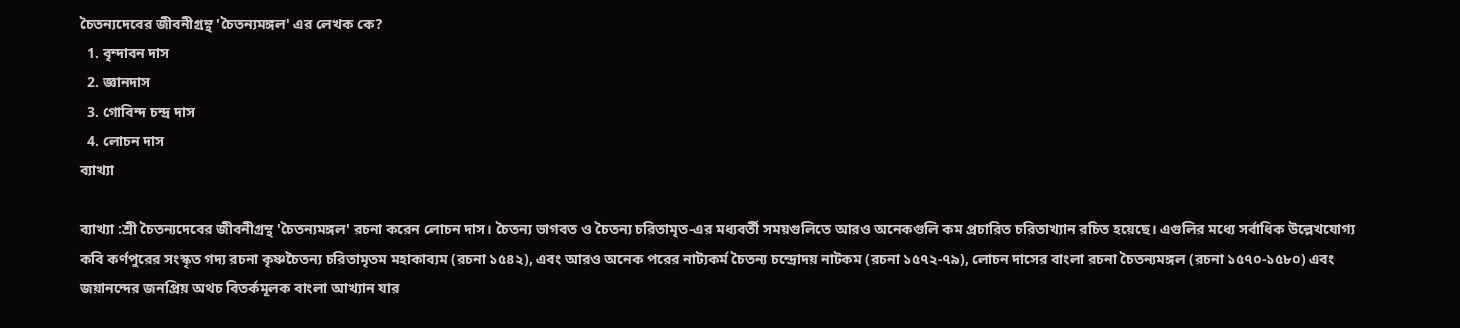চৈতন্যদেবের জীবনীগ্রন্থ 'চৈতন্যমঙ্গল' এর লেখক কে?
  1. বৃন্দাবন দাস
  2. জ্ঞানদাস
  3. গোবিন্দ চন্দ্র দাস
  4. লোচন দাস
ব্যাখ্যা

ব্যাখ্যা :শ্রী চৈতন্যদেবের জীবনীগ্রন্থ 'চৈতন্যমঙ্গল' রচনা করেন লোচন দাস। চৈতন্য ভাগবত ও চৈতন্য চরিতামৃত-এর মধ্যবর্তী সময়গুলিতে আরও অনেকগুলি কম প্রচারিত চরিতাখ্যান রচিত হয়েছে। এগুলির মধ্যে সর্বাধিক উল্লেখযোগ্য কবি কর্ণপুরের সংস্কৃত গদ্য রচনা কৃষ্ণচৈতন্য চরিতামৃতম মহাকাব্যম (রচনা ১৫৪২), এবং আরও অনেক পরের নাট্যকর্ম চৈতন্য চন্দ্রোদয় নাটকম (রচনা ১৫৭২-৭৯), লোচন দাসের বাংলা রচনা চৈতন্যমঙ্গল (রচনা ১৫৭০-১৫৮০) এবং জয়ানন্দের জনপ্রিয় অথচ বিতর্কমূলক বাংলা আখ্যান যার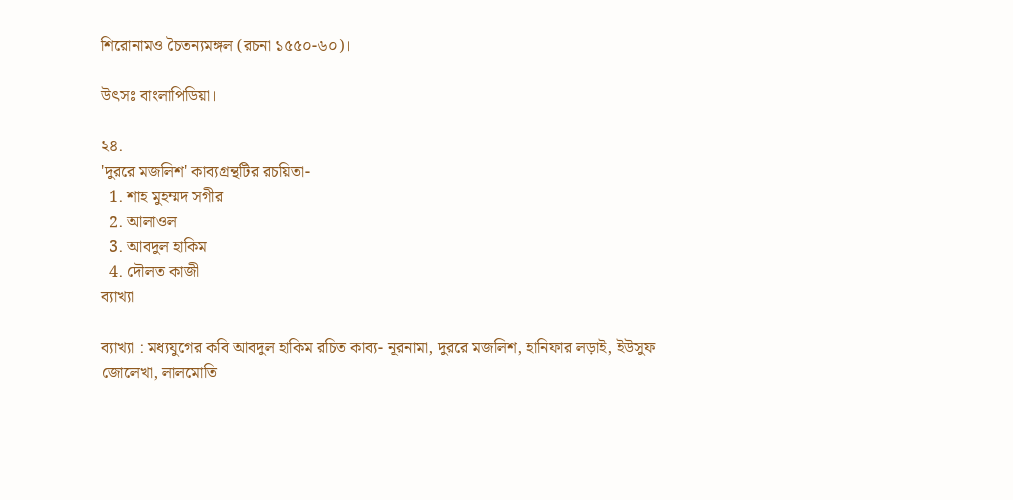শিরোনামও চৈতন্যমঙ্গল (রচনা ১৫৫০-৬০)।

উৎসঃ বাংলাপিডিয়া।

২৪.
'দুররে মজলিশ' কাব্যগ্রন্থটির রচয়িতা-
  1. শাহ মুহম্মদ সগীর
  2. আলাওল
  3. আবদুল হাকিম
  4. দৌলত কাজী
ব্যাখ্যা

ব্যাখ্যা : মধ্যযুগের কবি আবদুল হাকিম রচিত কাব্য- নূরনামা, দুররে মজলিশ, হানিফার লড়াই, ইউসুফ জোলেখা, লালমোতি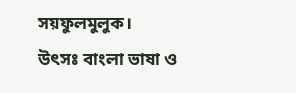সয়ফুলমুলুক।
উৎসঃ বাংলা ভাষা ও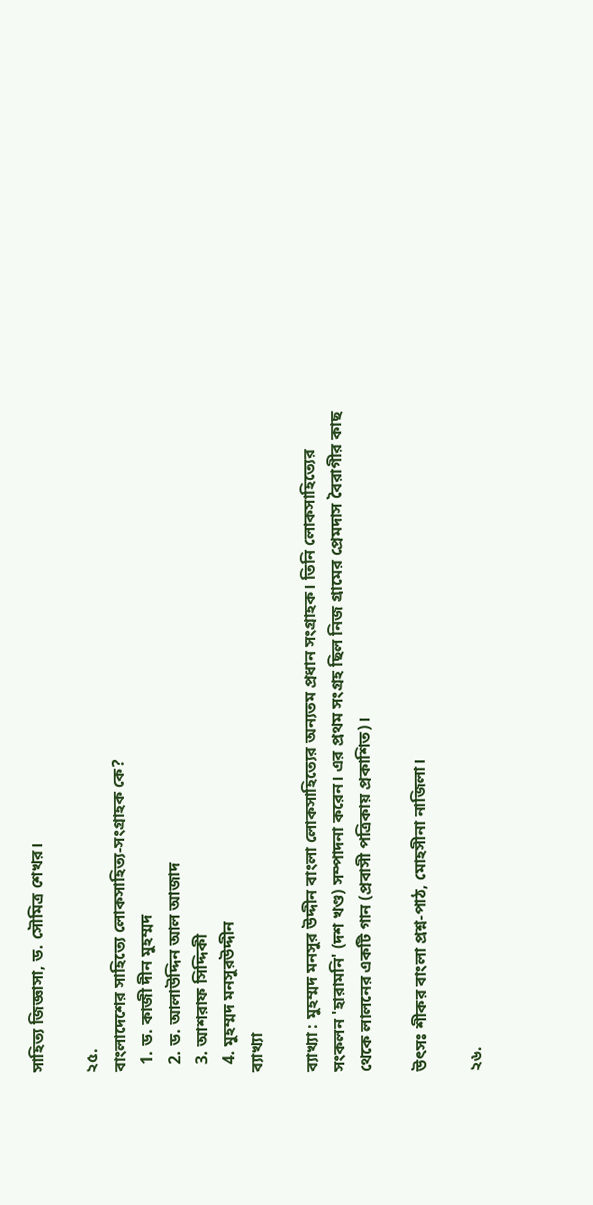সাহিত্য জিজ্ঞাসা, ড. সৌমিত্র শেখর।

২৫.
বাংলাদেশের সাহিত্যে লোকসাহিত্য-সংগ্রাহক কে?
  1. ড. কাজী দীন মুহম্মদ
  2. ড. আলাউদ্দিন আল আজাদ
  3. আশরাফ সিদ্দিকী
  4. মুহম্মদ মনসুরউদ্দীন
ব্যাখ্যা

ব্যাখ্যা : মুহম্মদ মনসুর উদ্দীন বাংলা লোকসাহিত্যের অন্যতম প্রধান সংগ্রাহক। তিনি লোকসাহিত্যের সংকলন 'হারামনি' (দশ খণ্ড) সম্পাদনা করেন। এর প্রথম সংগ্রহ ছিল নিজ গ্রামের প্রেমদাস বৈরাগীর কাছ থেকে লালনের একটি গান (প্রবাসী পত্রিকায় প্রকাশিত)।

উৎসঃ শীকর বাংলা প্রশ্ন-পাঠ, মোহসীনা নাজিলা।

২৬.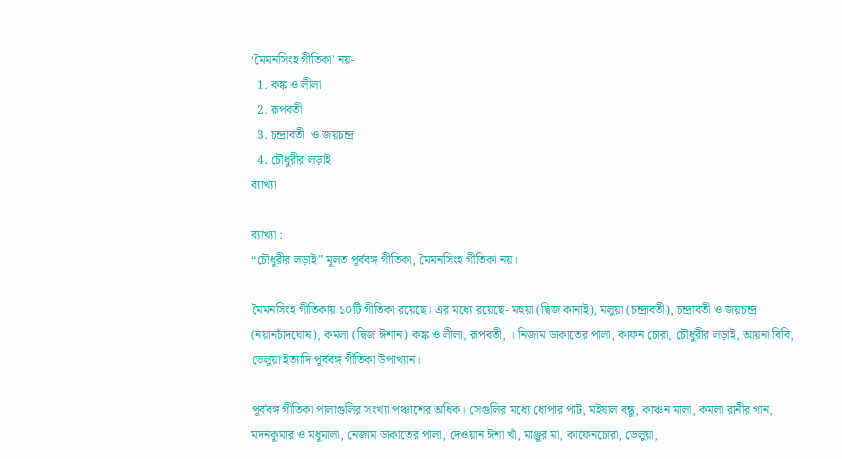‘মৈমনসিংহ গীতিকা' নয়-
  1. কঙ্ক ও লীলা
  2. রূপবতী
  3. চন্দ্রাবতী  ও জয়চন্দ্র
  4. চৌধুরীর লড়াই
ব্যাখ্যা

ব্যাখ্যা :
“চৌধুরীর লড়াই” মূলত পূর্ববঙ্গ গীতিকা, মৈমনসিংহ গীতিকা নয়।

মৈমনসিংহ গীতিকায় ১০টি গীতিকা রয়েছে। এর মধ্যে রয়েছে- মহুয়া (দ্বিজ কানাই), মলুয়া (চন্দ্রাবতী), চন্দ্রাবতী ও জয়চন্দ্র (নয়ানচাঁদঘোষ), কমলা (দ্বিজ ঈশান) কঙ্ক ও লীলা, রূপবতী, । নিজাম ডাকাতের পালা, কাফন চোরা, চৌধুরীর লড়াই, আয়না বিবি, ভেলুয়া ইত্যাদি পূর্ববঙ্গ গীতিকা উপাখ্যান।

পূর্ববঙ্গ গীতিকা পালাগুলির সংখ্যা পঞ্চাশের অধিক। সেগুলির মধ্যে ধোপার পাট, মইষাল বন্ধু, কাঞ্চন মালা, কমলা রানীর গান, মদনকুমার ও মধুমালা, নেজাম ডাকাতের পালা, দেওয়ান ঈশা খাঁ, মাঞ্জুর মা, কাফেনচোরা, ভেলুয়া,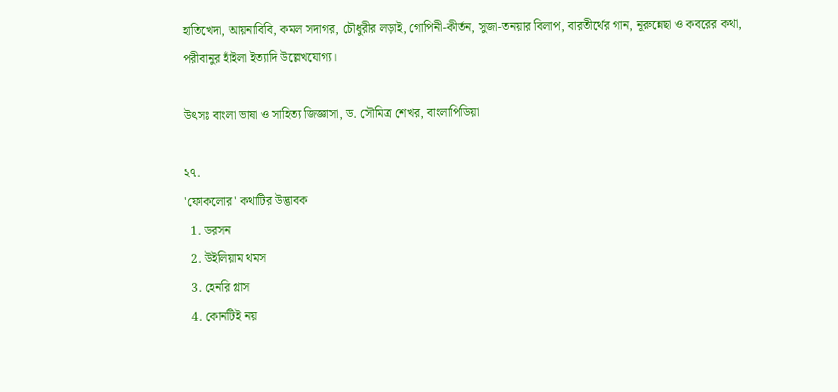হাতিখেদা, আয়নাবিবি, কমল সদাগর, চৌধুরীর লড়াই, গোপিনী-কীর্তন, সুজা-তনয়ার বিলাপ, বারতীর্থের গান, নূরুন্নেছা ও কবরের কথা, পরীবানুর হাঁইলা ইত্যাদি উল্লেখযোগ্য।

উৎসঃ বাংলা ভাষা ও সাহিত্য জিজ্ঞাসা, ড. সৌমিত্র শেখর, বাংলাপিডিয়া

২৭.
'ফোকলোর' কথাটির উদ্ভাবক
  1. ডরসন
  2. উইলিয়াম থমস
  3. হেনরি গ্লাস
  4. কোনটিই নয়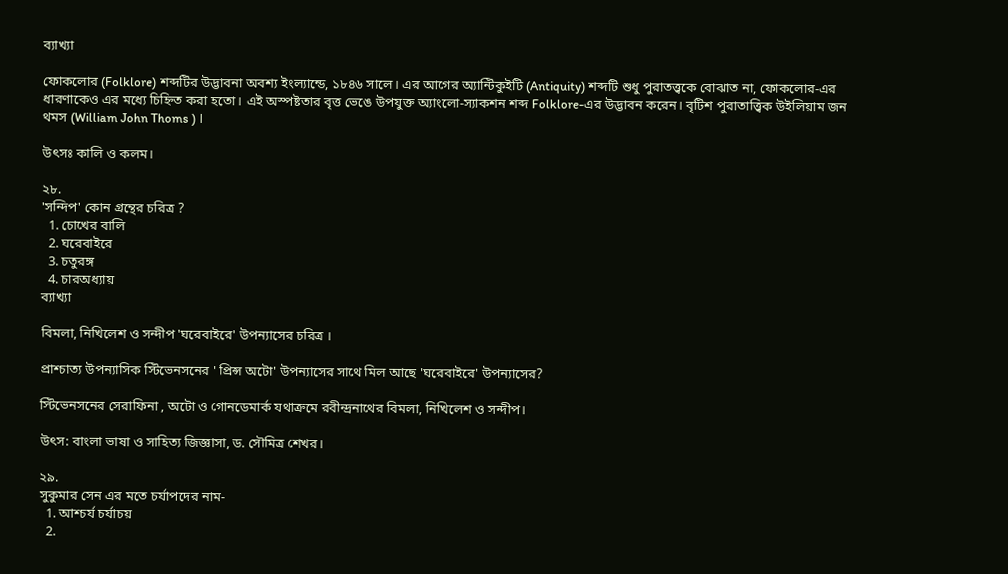ব্যাখ্যা

ফোকলোর (Folklore) শব্দটির উদ্ভাবনা অবশ্য ইংল্যান্ডে, ১৮৪৬ সালে। এর আগের অ্যান্টিকুইটি (Antiquity) শব্দটি শুধু পুরাতত্ত্বকে বোঝাত না, ফোকলোর-এর ধারণাকেও এর মধ্যে চিহ্নিত করা হতো। এই অস্পষ্টতার বৃত্ত ভেঙে উপযুক্ত অ্যাংলো-স্যাকশন শব্দ Folklore-এর উদ্ভাবন করেন। বৃটিশ পুরাতাত্ত্বিক উইলিয়াম জন থমস (William John Thoms ) ।

উৎসঃ কালি ও কলম।

২৮.
'সন্দিপ' কোন গ্রন্থের চরিত্র ?
  1. চোখের বালি
  2. ঘরেবাইরে
  3. চতুরঙ্গ
  4. চারঅধ্যায়
ব্যাখ্যা

বিমলা, নিখিলেশ ও সন্দীপ 'ঘরেবাইরে' উপন্যাসের চরিত্র ।

প্রাশ্চাত্য উপন্যাসিক স্টিভেনসনের ' প্রিন্স অটো' উপন্যাসের সাথে মিল আছে 'ঘরেবাইরে' উপন্যাসের?

স্টিভেনসনের সেরাফিনা , অটো ও গোনডেমার্ক যথাক্রমে রবীন্দ্রনাথের বিমলা, নিখিলেশ ও সন্দীপ।

উৎস: বাংলা ভাষা ও সাহিত্য জিজ্ঞাসা, ড. সৌমিত্র শেখর।

২৯.
সুকুমার সেন এর মতে চর্যাপদের নাম-
  1. আশ্চর্য চর্যাচয়
  2.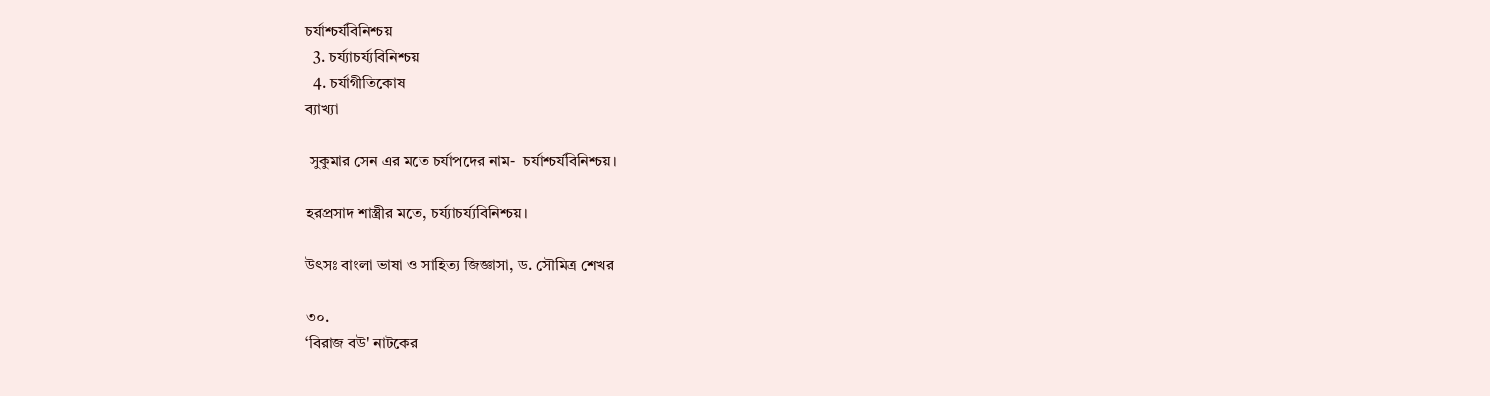চর্যাশ্চর্যবিনিশ্চয়
  3. চর্য্যাচর্য্যবিনিশ্চয়
  4. চর্যাগীতিকোষ
ব্যাখ্যা

 সুকুমার সেন এর মতে চর্যাপদের নাম-  চর্যাশ্চর্যবিনিশ্চয়।

হরপ্রসাদ শাস্ত্রীর মতে, চর্য্যাচর্য্যবিনিশ্চয়।

উৎসঃ বাংলা ভাষা ও সাহিত্য জিজ্ঞাসা, ড. সৌমিত্র শেখর

৩০.
‘বিরাজ বউ' নাটকের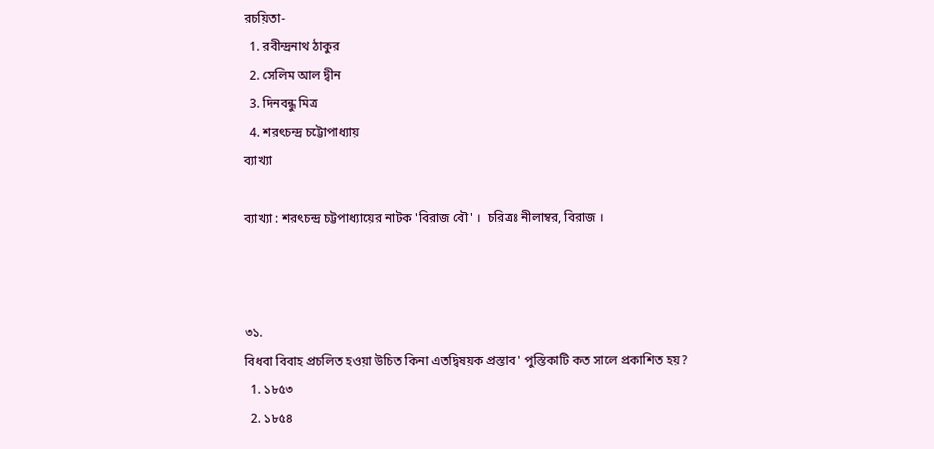রচয়িতা-
  1. রবীন্দ্রনাথ ঠাকুর
  2. সেলিম আল দ্বীন
  3. দিনবন্ধু মিত্র
  4. শরৎচন্দ্র চট্টোপাধ্যায়
ব্যাখ্যা

ব্যাখ্যা : শরৎচন্দ্র চট্টপাধ্যায়ের নাটক 'বিরাজ বৌ' ।  চরিত্রঃ নীলাম্বর, বিরাজ ।



৩১.
বিধবা বিবাহ প্রচলিত হওয়া উচিত কিনা এতদ্বিষয়ক প্রস্তাব' পুস্তিকাটি কত সালে প্রকাশিত হয়?
  1. ১৮৫৩
  2. ১৮৫৪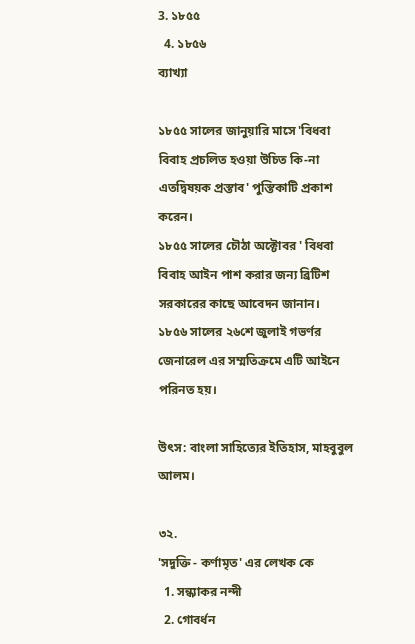3. ১৮৫৫
  4. ১৮৫৬
ব্যাখ্যা

১৮৫৫ সালের জানুয়ারি মাসে 'বিধবা বিবাহ প্রচলিত হওয়া উচিত কি-না এতদ্বিষয়ক প্রস্তাব' পুস্তিকাটি প্রকাশ করেন।
১৮৫৫ সালের চৌঠা অক্টোবর ' বিধবা বিবাহ আইন পাশ করার জন্য ব্রিটিশ সরকারের কাছে আবেদন জানান।
১৮৫৬ সালের ২৬শে জুলাই গভর্ণর জেনারেল এর সম্মতিক্রমে এটি আইনে পরিনত হয়।

উৎস: বাংলা সাহিত্যের ইতিহাস, মাহবুবুল আলম।

৩২.
'সদুক্তি - কর্ণামৃত' এর লেখক কে
  1. সন্ধ্যাকর নন্দী
  2. গোবর্ধন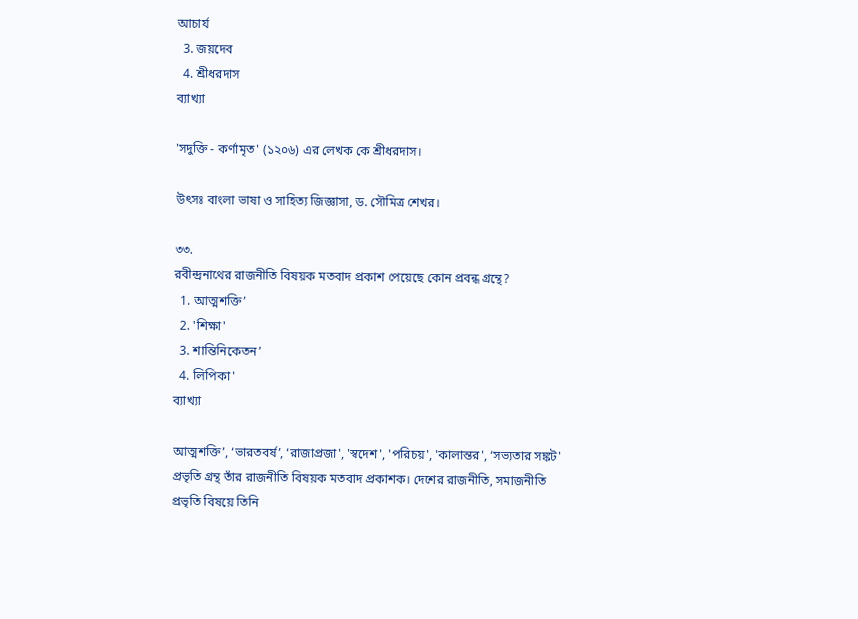আচার্য
  3. জয়দেব
  4. শ্রীধরদাস
ব্যাখ্যা

'সদুক্তি - কর্ণামৃত' (১২০৬) এর লেখক কে শ্রীধরদাস।

উৎসঃ বাংলা ভাষা ও সাহিত্য জিজ্ঞাসা, ড. সৌমিত্র শেখর।

৩৩.
রবীন্দ্রনাথের রাজনীতি বিষয়ক মতবাদ প্রকাশ পেয়েছে কোন প্রবন্ধ গ্রন্থে?
  1. আত্মশক্তি’
  2. 'শিক্ষা'
  3. শান্তিনিকেতন’
  4. লিপিকা'
ব্যাখ্যা

আত্মশক্তি’, ‘ভারতবর্ষ’, ‘রাজাপ্রজা', 'স্বদেশ', 'পরিচয়', 'কালান্তর', ‘সভ্যতার সঙ্কট' প্রভৃতি গ্রন্থ তাঁর রাজনীতি বিষয়ক মতবাদ প্রকাশক। দেশের রাজনীতি, সমাজনীতি প্রভৃতি বিষয়ে তিনি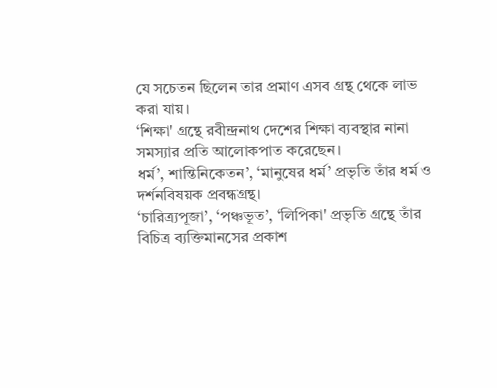যে সচেতন ছিলেন তার প্রমাণ এসব গ্রন্থ থেকে লাভ করা যায়।
‘শিক্ষা' গ্রন্থে রবীন্দ্রনাথ দেশের শিক্ষা ব্যবস্থার নানা সমস্যার প্রতি আলোকপাত করেছেন।
ধর্ম’, শান্তিনিকেতন’, ‘মানুষের ধর্ম’ প্রভৃতি তাঁর ধর্ম ও দর্শনবিষয়ক প্রবন্ধগ্রন্থ।
‘চারিত্র্যপূজা’, ‘পঞ্চভূত’, ‘লিপিকা' প্রভৃতি গ্রন্থে তাঁর বিচিত্র ব্যক্তিমানসের প্রকাশ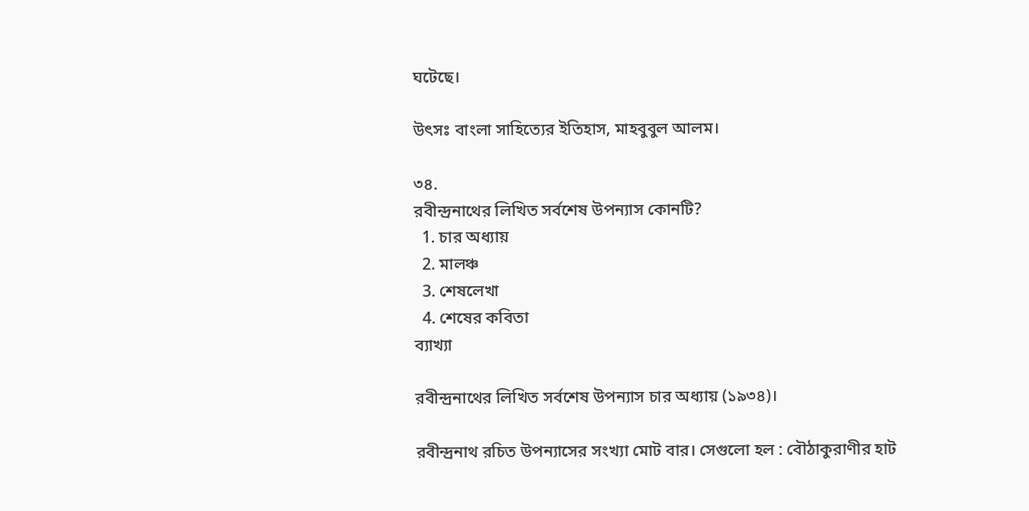ঘটেছে।

উৎসঃ বাংলা সাহিত্যের ইতিহাস, মাহবুবুল আলম।

৩৪.
রবীন্দ্রনাথের লিখিত সর্বশেষ উপন্যাস কোনটি?
  1. চার অধ্যায়
  2. মালঞ্চ
  3. শেষলেখা
  4. শেষের কবিতা
ব্যাখ্যা

রবীন্দ্রনাথের লিখিত সর্বশেষ উপন্যাস চার অধ্যায় (১৯৩৪)।

রবীন্দ্রনাথ রচিত উপন্যাসের সংখ্যা মোট বার। সেগুলো হল : বৌঠাকুরাণীর হাট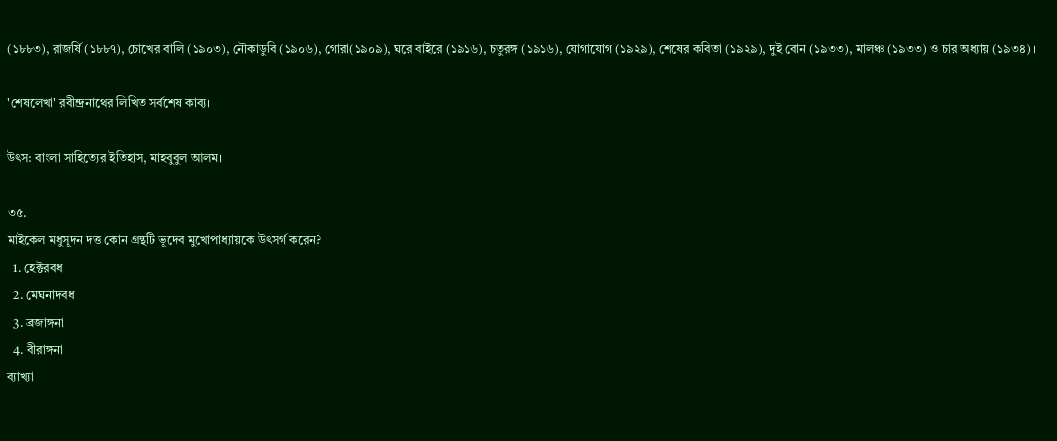(১৮৮৩), রাজর্ষি (১৮৮৭), চোখের বালি (১৯০৩), নৌকাডুবি (১৯০৬), গোরা(১৯০৯), ঘরে বাইরে (১৯১৬), চতুরঙ্গ (১৯১৬), যোগাযোগ (১৯২৯), শেষের কবিতা (১৯২৯), দুই বোন (১৯৩৩), মালঞ্চ (১৯৩৩) ও চার অধ্যায় (১৯৩৪) ।

'শেষলেখা' রবীন্দ্রনাথের লিখিত সর্বশেষ কাব্য।

উৎস: বাংলা সাহিত্যের ইতিহাস, মাহবুবুল আলম।

৩৫.
মাইকেল মধুসূদন দত্ত কোন গ্রন্থটি ভূদেব মুখোপাধ্যায়কে উৎসর্গ করেন?
  1. হেক্টরবধ
  2. মেঘনাদবধ
  3. ব্রজাঙ্গনা
  4. বীরাঙ্গনা
ব্যাখ্যা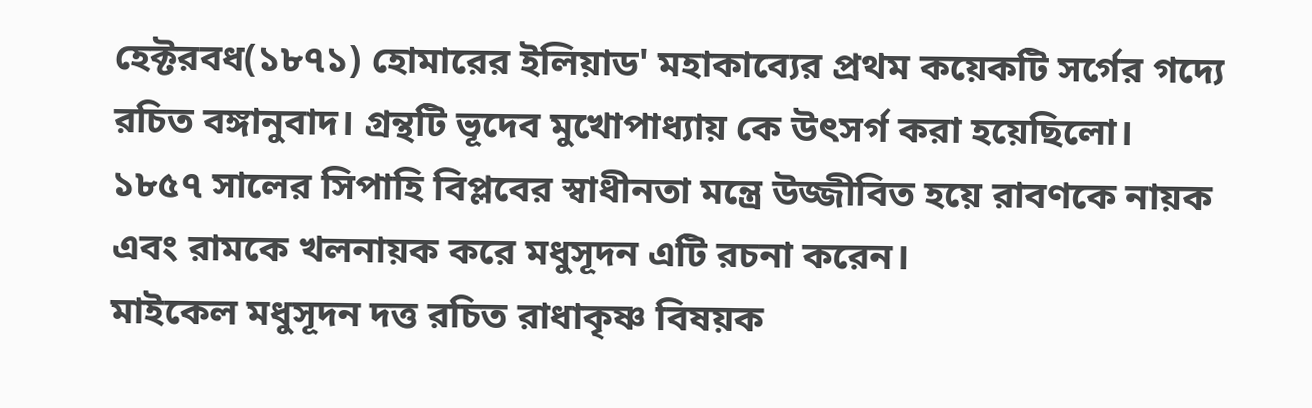হেক্টরবধ(১৮৭১) হোমারের ইলিয়াড' মহাকাব্যের প্রথম কয়েকটি সর্গের গদ্যে রচিত বঙ্গানুবাদ। গ্রন্থটি ভূদেব মুখোপাধ্যায় কে উৎসর্গ করা হয়েছিলো।
১৮৫৭ সালের সিপাহি বিপ্লবের স্বাধীনতা মন্ত্রে উজ্জীবিত হয়ে রাবণকে নায়ক এবং রামকে খলনায়ক করে মধুসূদন এটি রচনা করেন।
মাইকেল মধুসূদন দত্ত রচিত রাধাকৃষ্ণ বিষয়ক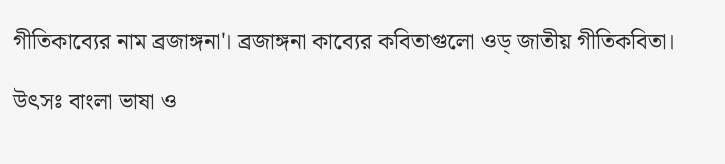গীতিকাব্যের নাম ব্রজাঙ্গনা'। ব্রজাঙ্গনা কাব্যের কবিতাগুলো ওড্ জাতীয় গীতিকবিতা।

উৎসঃ বাংলা ভাষা ও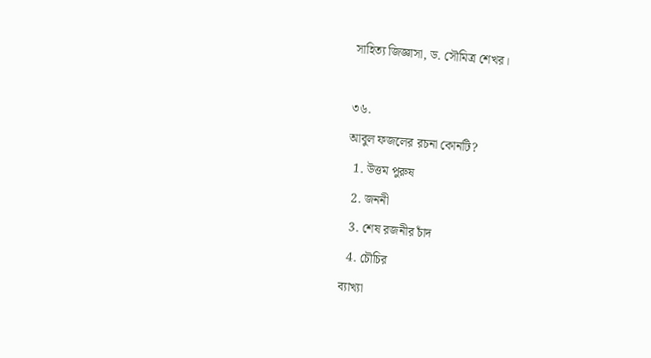সাহিত্য জিজ্ঞাসা, ড. সৌমিত্র শেখর।

৩৬.
আবুল ফজলের রচনা কোনটি?
  1. উত্তম পুরুষ
  2. জননী
  3. শেষ রজনীর চাঁদ
  4. চৌচির
ব্যাখ্যা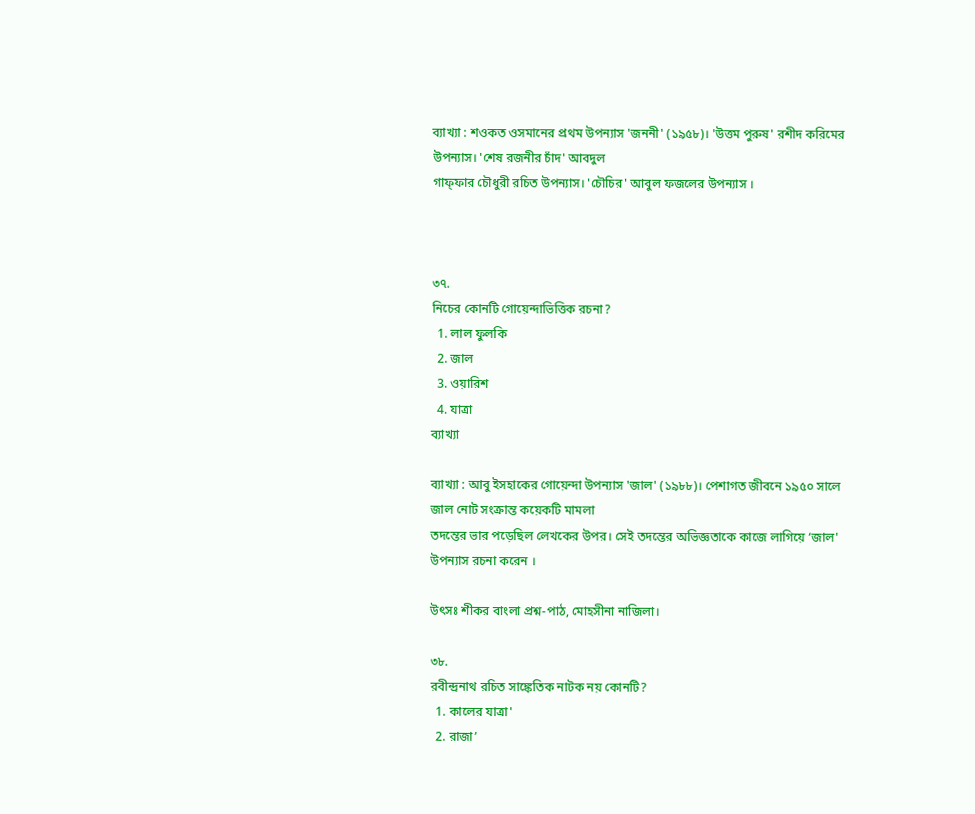ব্যাখ্যা : শওকত ওসমানের প্রথম উপন্যাস 'জননী' (১৯৫৮)। 'উত্তম পুরুষ' রশীদ করিমের উপন্যাস। 'শেষ রজনীর চাঁদ' আবদুল
গাফ্ফার চৌধুরী রচিত উপন্যাস। 'চৌচির' আবুল ফজলের উপন্যাস ।



৩৭.
নিচের কোনটি গোয়েন্দাভিত্তিক রচনা?
  1. লাল ফুলকি
  2. জাল
  3. ওয়ারিশ
  4. যাত্রা
ব্যাখ্যা

ব্যাখ্যা : আবু ইসহাকের গোয়েন্দা উপন্যাস 'জাল' (১৯৮৮)। পেশাগত জীবনে ১৯৫০ সালে জাল নোট সংক্রান্ত কয়েকটি মামলা
তদন্তের ভার পড়েছিল লেখকের উপর। সেই তদন্তের অভিজ্ঞতাকে কাজে লাগিয়ে ‘জাল' উপন্যাস রচনা করেন ।

উৎসঃ শীকর বাংলা প্রশ্ন-পাঠ, মোহসীনা নাজিলা।

৩৮.
রবীন্দ্রনাথ রচিত সাঙ্কেতিক নাটক নয় কোনটি?
  1. কালের যাত্রা'
  2. রাজা’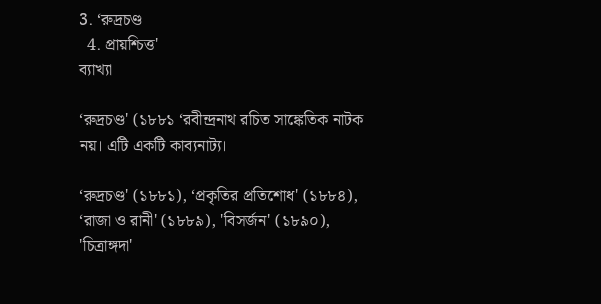3. ‘রুদ্রচণ্ড
  4. প্রায়শ্চিত্ত'
ব্যাখ্যা

‘রুদ্রচণ্ড' (১৮৮১ ‘রবীন্দ্রনাথ রচিত সাঙ্কেতিক নাটক নয়। এটি একটি কাব্যনাট্য।

‘রুদ্রচণ্ড' (১৮৮১), ‘প্রকৃতির প্রতিশোধ' (১৮৮৪), ‘রাজা ও রানী' (১৮৮৯), 'বিসর্জন' (১৮৯০), 'চিত্রাঙ্গদা'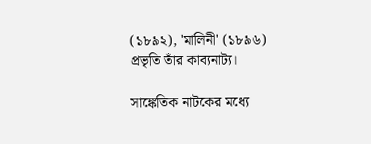(১৮৯২), 'মালিনী' (১৮৯৬) প্রভৃতি তাঁর কাব্যনাট্য।

সাঙ্কেতিক নাটকের মধ্যে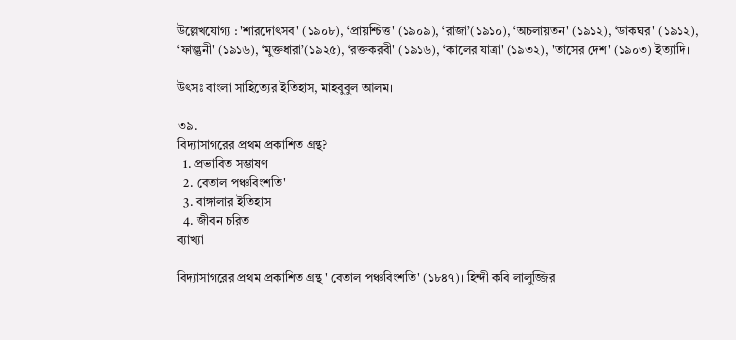উল্লেখযোগ্য : 'শারদোৎসব' (১৯০৮), ‘প্রায়শ্চিত্ত' (১৯০৯), ‘রাজা’(১৯১০), ‘অচলায়তন' (১৯১২), ‘ডাকঘর' (১৯১২), ‘ফাল্গুনী' (১৯১৬), ‘মুক্তধারা’(১৯২৫), ‘রক্তকরবী' (১৯১৬), ‘কালের যাত্রা' (১৯৩২), 'তাসের দেশ' (১৯০৩) ইত্যাদি।

উৎসঃ বাংলা সাহিত্যের ইতিহাস, মাহবুবুল আলম।

৩৯.
বিদ্যাসাগরের প্রথম প্রকাশিত গ্রন্থ?
  1. প্রভাবিত সম্ভাষণ
  2. বেতাল পঞ্চবিংশতি'
  3. বাঙ্গালার ইতিহাস
  4. জীবন চরিত
ব্যাখ্যা

বিদ্যাসাগরের প্রথম প্রকাশিত গ্রন্থ ' বেতাল পঞ্চবিংশতি' (১৮৪৭)। হিন্দী কবি লালুজ্জির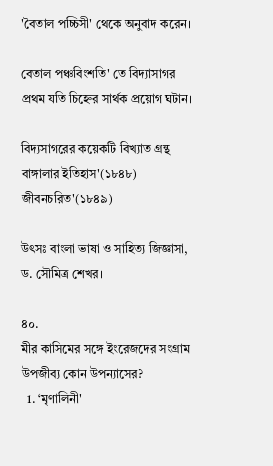'বৈতাল পচ্চিসী' থেকে অনুবাদ করেন।

বেতাল পঞ্চবিংশতি' তে বিদ্যাসাগর প্রথম যতি চিহ্নের সার্থক প্রয়োগ ঘটান।

বিদ্যসাগরের কয়েকটি বিখ্যাত গ্রন্থ
বাঙ্গালার ইতিহাস'(১৮৪৮)
জীবনচরিত'(১৮৪৯)

উৎসঃ বাংলা ভাষা ও সাহিত্য জিজ্ঞাসা, ড. সৌমিত্র শেখর।

৪০.
মীর কাসিমের সঙ্গে ইংরেজদের সংগ্রাম উপজীব্য কোন উপন্যাসের?
  1. ‘মৃণালিনী'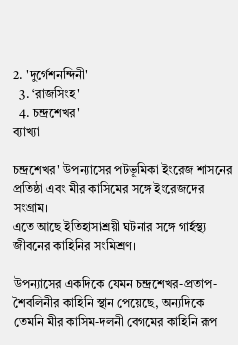2. 'দুর্গেশনন্দিনী'
  3. ‘রাজসিংহ'
  4. চন্দ্রশেখর'
ব্যাখ্যা

চন্দ্রশেখর' উপন্যাসের পটভূমিকা ইংরেজ শাসনের প্রতিষ্ঠা এবং মীর কাসিমের সঙ্গে ইংরেজদের সংগ্রাম।
এতে আছে ইতিহাসাশ্রয়ী ঘটনার সঙ্গে গার্হস্থ্য জীবনের কাহিনির সংমিশ্রণ।

উপন্যাসের একদিকে যেমন চন্দ্রশেখর-প্রতাপ- শৈবলিনীর কাহিনি স্থান পেয়েছে, অন্যদিকে তেমনি মীর কাসিম-দলনী বেগমের কাহিনি রূপ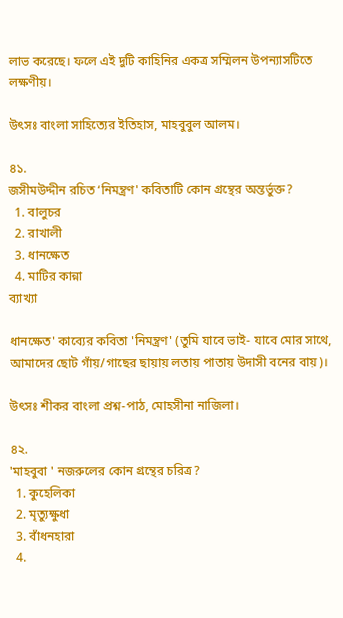লাভ করেছে। ফলে এই দুটি কাহিনির একত্র সম্মিলন উপন্যাসটিতে লক্ষণীয়।

উৎসঃ বাংলা সাহিত্যের ইতিহাস, মাহবুবুল আলম।

৪১.
জসীমউদ্দীন রচিত ‘নিমন্ত্রণ' কবিতাটি কোন গ্রন্থের অন্তর্ভুক্ত?
  1. বালুচর
  2. রাখালী
  3. ধানক্ষেত
  4. মাটির কান্না
ব্যাখ্যা

ধানক্ষেত' কাব্যের কবিতা 'নিমন্ত্রণ' (তুমি যাবে ভাই- যাবে মোর সাথে, আমাদের ছোট গাঁয়/গাছের ছায়ায় লতায় পাতায় উদাসী বনের বায়)।

উৎসঃ শীকর বাংলা প্রশ্ন-পাঠ, মোহসীনা নাজিলা।

৪২.
'মাহবুবা ' নজরুলের কোন গ্রন্থের চরিত্র?
  1. কুহেলিকা
  2. মৃত্যুক্ষুধা
  3. বাঁধনহারা
  4.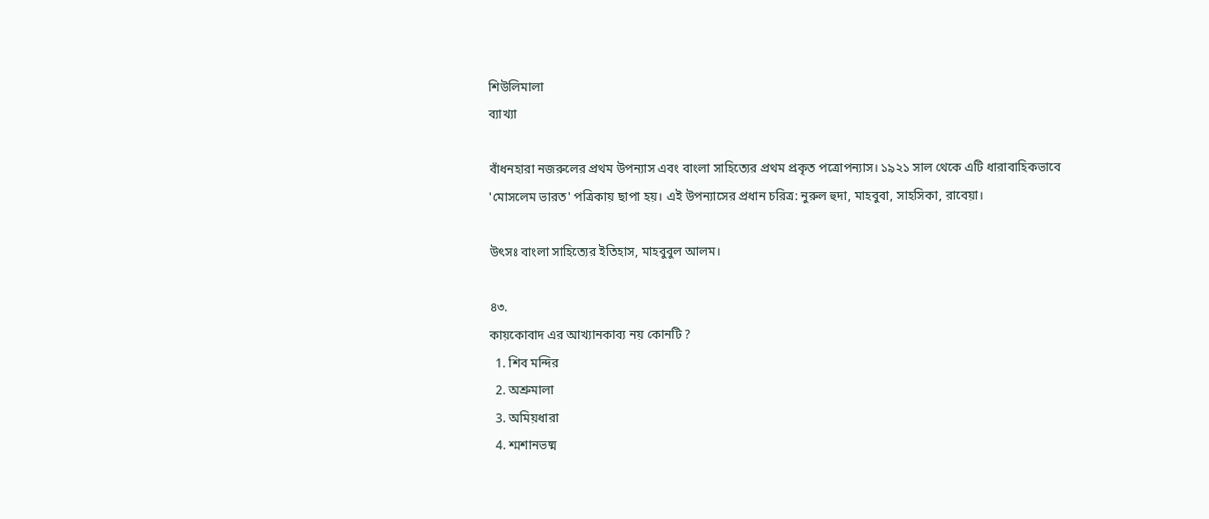শিউলিমালা
ব্যাখ্যা

বাঁধনহারা নজরুলের প্রথম উপন্যাস এবং বাংলা সাহিত্যের প্রথম প্রকৃত পত্রোপন্যাস। ১৯২১ সাল থেকে এটি ধারাবাহিকভাবে
'মোসলেম ভারত' পত্রিকায় ছাপা হয়। এই উপন্যাসের প্রধান চরিত্র: নুরুল হুদা, মাহবুবা, সাহসিকা, রাবেয়া।

উৎসঃ বাংলা সাহিত্যের ইতিহাস, মাহবুবুল আলম।

৪৩.
কায়কোবাদ এর আখ্যানকাব্য নয় কোনটি ?
  1. শিব মন্দির
  2. অশ্রুমালা
  3. অমিয়ধারা
  4. শ্মশানভষ্ম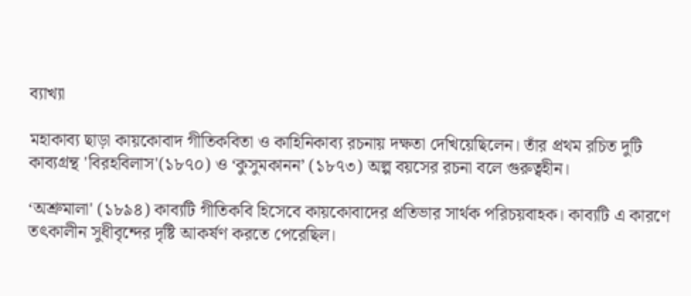ব্যাখ্যা

মহাকাব্য ছাড়া কায়কোবাদ গীতিকবিতা ও কাহিনিকাব্য রচনায় দক্ষতা দেখিয়েছিলেন। তাঁর প্রথম রচিত দুটি কাব্যগ্রন্থ 'বিরহবিলাস'(১৮৭০) ও ‘কুসুমকানন’ (১৮৭৩) অল্প বয়সের রচনা বলে গুরুত্বহীন।

‘অশ্রুমালা' (১৮৯৪) কাব্যটি গীতিকবি হিসেবে কায়কোবাদের প্রতিভার সার্থক পরিচয়বাহক। কাব্যটি এ কারণে তৎকালীন সুধীবৃন্দের দৃষ্টি আকর্ষণ করতে পেরেছিল।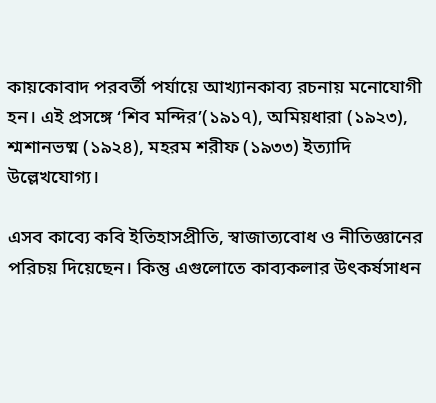কায়কোবাদ পরবর্তী পর্যায়ে আখ্যানকাব্য রচনায় মনোযোগী হন। এই প্রসঙ্গে ‘শিব মন্দির’(১৯১৭), অমিয়ধারা (১৯২৩), শ্মশানভষ্ম (১৯২৪), মহরম শরীফ (১৯৩৩) ইত্যাদি উল্লেখযোগ্য।

এসব কাব্যে কবি ইতিহাসপ্রীতি, স্বাজাত্যবোধ ও নীতিজ্ঞানের পরিচয় দিয়েছেন। কিন্তু এগুলোতে কাব্যকলার উৎকর্ষসাধন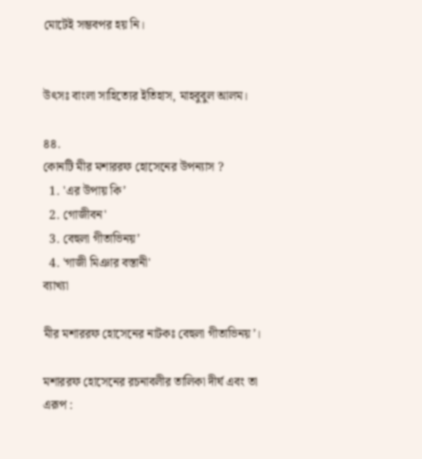মোটেই সম্ভবপর হয় নি।


উৎসঃ বাংলা সাহিত্যের ইতিহাস, মাহবুবুল আলম।

৪৪.
কোনটি মীর মশাররফ হোসেনের উপন্যাস ?
  1. 'এর উপায় কি’
  2. গোজীবন'
  3. বেহুলা গীতাভিনয়’
  4. 'গাজী মিঞার বস্তানী'
ব্যাখ্যা

মীর মশাররফ হোসেনের নাটকঃ বেহুলা গীতাভিনয়’।

মশাররফ হোসেনের রচনাবলীর তালিকা দীর্ঘ এবং তা এরূপ :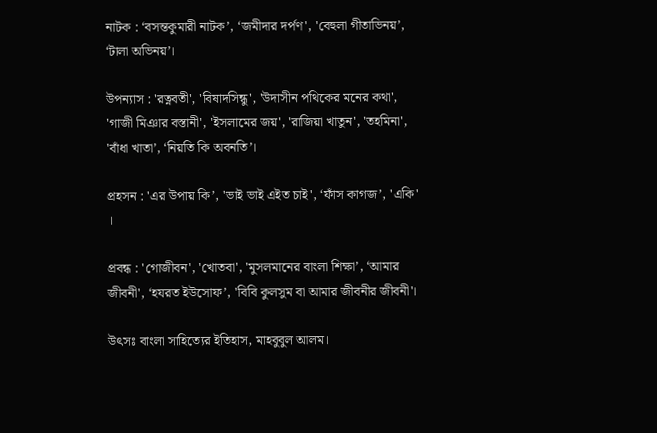নাটক : ‘বসন্তকুমারী নাটক’, ‘জমীদার দর্পণ', 'বেহুলা গীতাভিনয়’, ‘টালা অভিনয়’।

উপন্যাস : 'রত্নবতী', 'বিষাদসিন্ধু', 'উদাসীন পথিকের মনের কথা', 'গাজী মিঞার বস্তানী', 'ইসলামের জয়', 'রাজিয়া খাতুন', 'তহমিনা', 'বাঁধা খাতা’, ‘নিয়তি কি অবনতি’।

প্রহসন : 'এর উপায় কি’, 'ভাই ভাই এইত চাই', ‘ফাঁস কাগজ’, 'একি' ।

প্রবন্ধ : 'গোজীবন', 'খোতবা', 'মুসলমানের বাংলা শিক্ষা’, ‘আমার জীবনী', ‘হযরত ইউসোফ’, 'বিবি কুলসুম বা আমার জীবনীর জীবনী'।

উৎসঃ বাংলা সাহিত্যের ইতিহাস, মাহবুবুল আলম।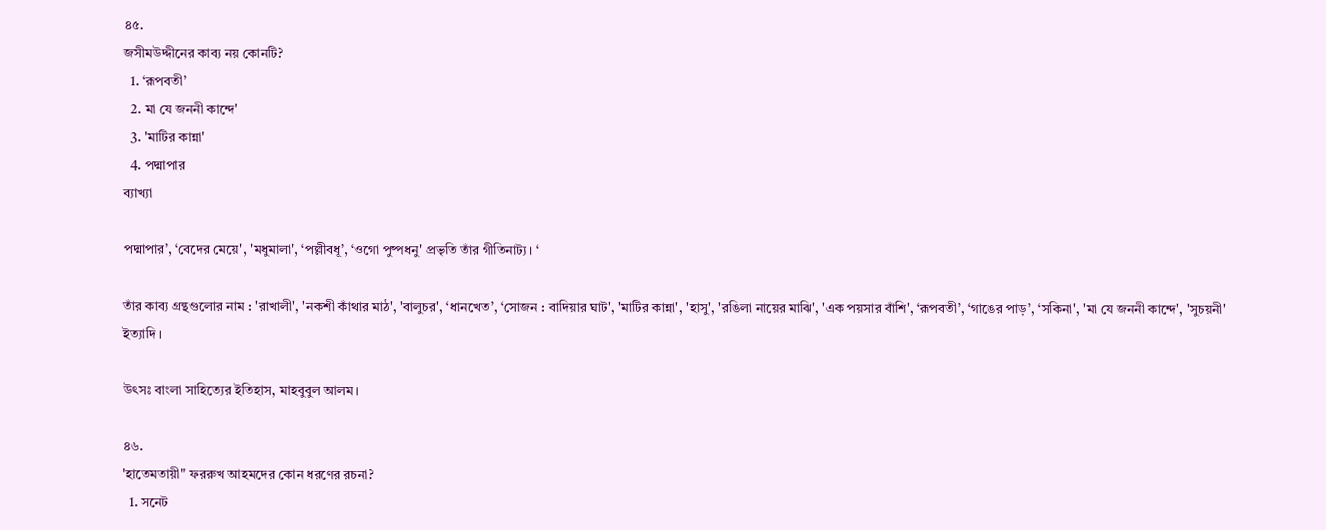৪৫.
জসীমউদ্দীনের কাব্য নয় কোনটি?
  1. ‘রূপবতী’
  2. মা যে জননী কান্দে'
  3. 'মাটির কান্না'
  4. পদ্মাপার
ব্যাখ্যা

পদ্মাপার’, ‘বেদের মেয়ে', 'মধুমালা', ‘পল্লীবধূ’, ‘ওগো পুষ্পধনু' প্রভৃতি তাঁর গীতিনাট্য। ‘

তাঁর কাব্য গ্রন্থগুলোর নাম : 'রাখালী', 'নকশী কাঁথার মাঠ', 'বালুচর', ‘ধানখেত’, ‘সোজন : বাদিয়ার ঘাট', 'মাটির কান্না', 'হাসু', 'রঙিলা নায়ের মাঝি', 'এক পয়সার বাঁশি', ‘রূপবতী’, ‘গাঙের পাড়’, ‘সকিনা', 'মা যে জননী কান্দে', 'সুচয়নী' ইত্যাদি ।

উৎসঃ বাংলা সাহিত্যের ইতিহাস, মাহবুবুল আলম।

৪৬.
'হাতেমতায়ী" ফররুখ আহমদের কোন ধরণের রচনা?
  1. সনেট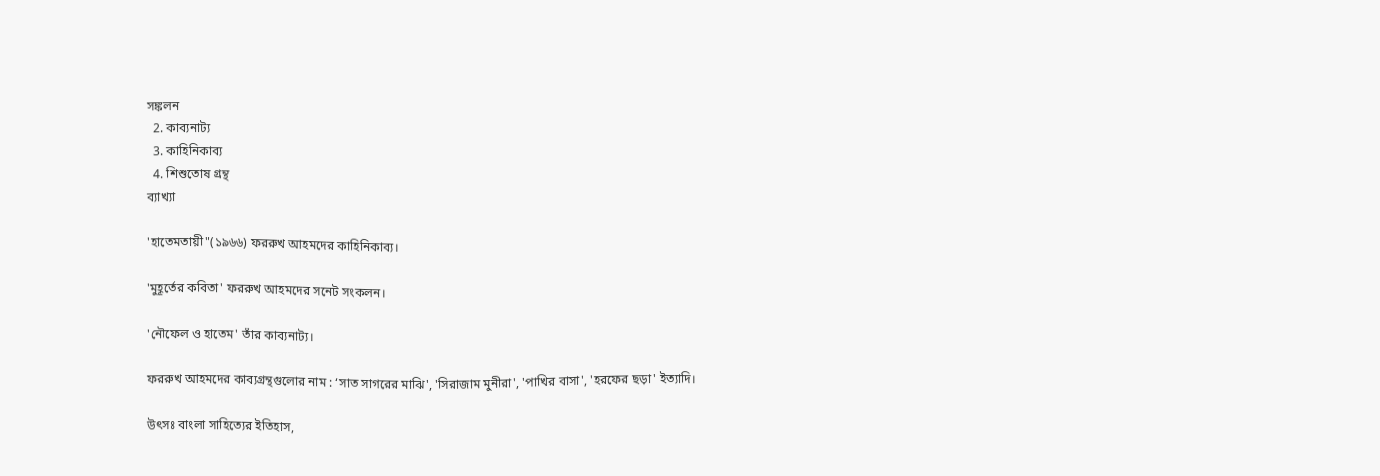সঙ্কলন
  2. কাব্যনাট্য
  3. কাহিনিকাব্য
  4. শিশুতোষ গ্রন্থ
ব্যাখ্যা

'হাতেমতায়ী"(১৯৬৬) ফররুখ আহমদের কাহিনিকাব্য।

'মুহূর্তের কবিতা' ফররুখ আহমদের সনেট সংকলন।

'নৌফেল ও হাতেম' তাঁর কাব্যনাট্য।

ফররুখ আহমদের কাব্যগ্রন্থগুলোর নাম : ‘সাত সাগরের মাঝি', 'সিরাজাম মুনীরা', 'পাখির বাসা', 'হরফের ছড়া' ইত্যাদি।

উৎসঃ বাংলা সাহিত্যের ইতিহাস,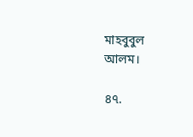মাহবুবুল আলম।

৪৭.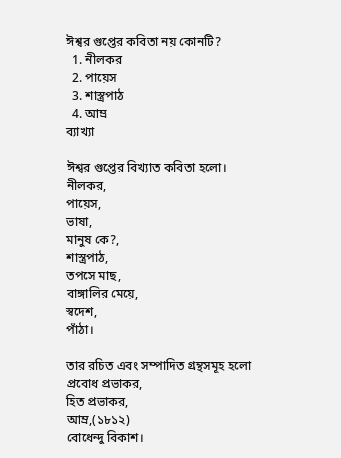ঈশ্বর গুপ্তের কবিতা নয় কোনটি?
  1. নীলকর
  2. পায়েস
  3. শাস্ত্রপাঠ
  4. আম্র
ব্যাখ্যা

ঈশ্বর গুপ্তের বিখ্যাত কবিতা হলো।
নীলকর,
পায়েস,
ভাষা,
মানুষ কে?,
শাস্ত্রপাঠ,
তপসে মাছ,
বাঙ্গালির মেয়ে,
স্বদেশ,
পাঁঠা।

তার রচিত এবং সম্পাদিত গ্রন্থসমূহ হলো
প্রবোধ প্রভাকর,
হিত প্রভাকর,
আম্র,(১৮১২)
বোধেন্দু বিকাশ।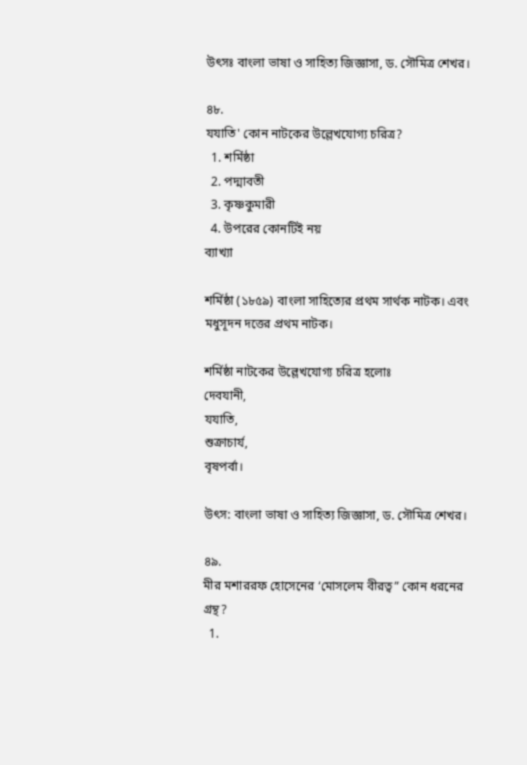উৎসঃ বাংলা ভাষা ও সাহিত্য জিজ্ঞাসা, ড. সৌমিত্র শেখর।

৪৮.
যযাতি' কোন নাটকের উল্লেখযোগ্য চরিত্র?
  1. শর্মিষ্ঠা
  2. পদ্মাবতী
  3. কৃষ্ণকুমারী
  4. উপরের কোনটিই নয়
ব্যাখ্যা

শর্মিষ্ঠা (১৮৫৯) বাংলা সাহিত্যের প্রথম সার্থক নাটক। এবং মধুসূদন দত্তের প্রথম নাটক।

শর্মিষ্ঠা নাটকের উল্লেখযোগ্য চরিত্র হলোঃ
দেবযানী,
যযাতি,
শুক্রাচার্য,
বৃষপর্বা।

উৎস: বাংলা ভাষা ও সাহিত্য জিজ্ঞাসা, ড. সৌমিত্র শেখর।

৪৯.
মীর মশাররফ হোসেনের ‘মোসলেম বীরত্ব” কোন ধরনের গ্রন্থ?
  1.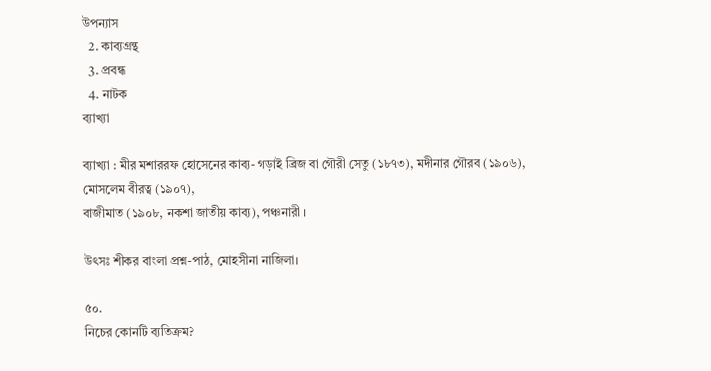উপন্যাস
  2. কাব্যগ্রন্থ
  3. প্ৰবন্ধ
  4. নাটক
ব্যাখ্যা

ব্যাখ্যা : মীর মশাররফ হোসেনের কাব্য- গড়াই ব্রিজ বা গৌরী সেতু (১৮৭৩), মদীনার গৌরব (১৯০৬), মোসলেম বীরত্ব (১৯০৭),
বাজীমাত (১৯০৮, নকশা জাতীয় কাব্য), পঞ্চনারী ।

উৎসঃ শীকর বাংলা প্রশ্ন-পাঠ, মোহসীনা নাজিলা।

৫০.
নিচের কোনটি ব্যতিক্রম?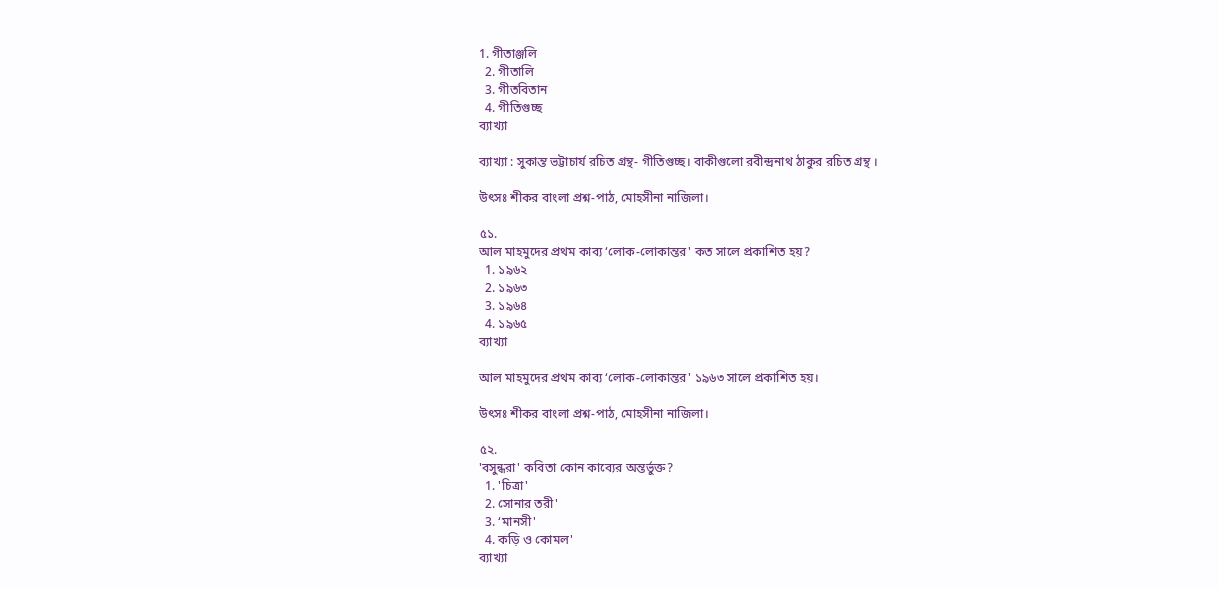1. গীতাঞ্জলি
  2. গীতালি
  3. গীতবিতান
  4. গীতিগুচ্ছ
ব্যাখ্যা

ব্যাখ্যা : সুকান্ত ভট্টাচার্য রচিত গ্রন্থ- গীতিগুচ্ছ। বাকীগুলো রবীন্দ্রনাথ ঠাকুর রচিত গ্রন্থ ।

উৎসঃ শীকর বাংলা প্রশ্ন-পাঠ, মোহসীনা নাজিলা।

৫১.
আল মাহমুদের প্রথম কাব্য ‘লোক-লোকান্তর' কত সালে প্রকাশিত হয়?
  1. ১৯৬২
  2. ১৯৬৩
  3. ১৯৬৪
  4. ১৯৬৫
ব্যাখ্যা

আল মাহমুদের প্রথম কাব্য ‘লোক-লোকান্তর' ১৯৬৩ সালে প্রকাশিত হয়।

উৎসঃ শীকর বাংলা প্রশ্ন-পাঠ, মোহসীনা নাজিলা।

৫২.
'বসুন্ধরা' কবিতা কোন কাব্যের অন্তর্ভুক্ত?
  1. 'চিত্রা'
  2. সোনার তরী'
  3. ‘মানসী'
  4. কড়ি ও কোমল'
ব্যাখ্যা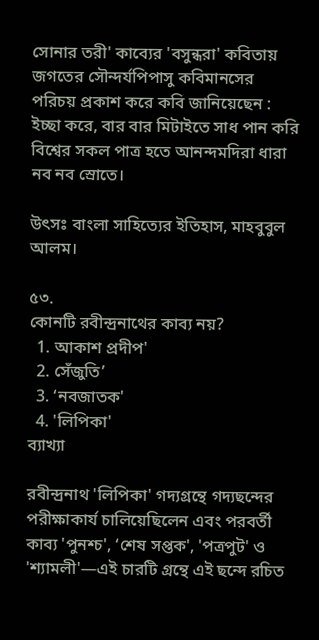সোনার তরী' কাব্যের 'বসুন্ধরা' কবিতায় জগতের সৌন্দর্যপিপাসু কবিমানসের পরিচয় প্রকাশ করে কবি জানিয়েছেন : ইচ্ছা করে, বার বার মিটাইতে সাধ পান করি বিশ্বের সকল পাত্র হতে আনন্দমদিরা ধারা নব নব স্রোতে।

উৎসঃ বাংলা সাহিত্যের ইতিহাস, মাহবুবুল আলম।

৫৩.
কোনটি রবীন্দ্রনাথের কাব্য নয়?
  1. আকাশ প্রদীপ'
  2. সেঁজুতি’
  3. ‘নবজাতক'
  4. 'লিপিকা'
ব্যাখ্যা

রবীন্দ্রনাথ 'লিপিকা' গদ্যগ্রন্থে গদ্যছন্দের পরীক্ষাকার্য চালিয়েছিলেন এবং পরবর্তী কাব্য 'পুনশ্চ', ‘শেষ সপ্তক', 'পত্রপুট' ও 'শ্যামলী'—এই চারটি গ্রন্থে এই ছন্দে রচিত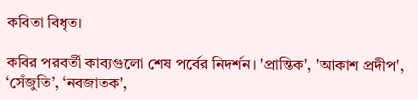কবিতা বিধৃত।

কবির পরবর্তী কাব্যগুলো শেষ পর্বের নিদর্শন। 'প্রান্তিক', 'আকাশ প্রদীপ', ‘সেঁজুতি’, ‘নবজাতক',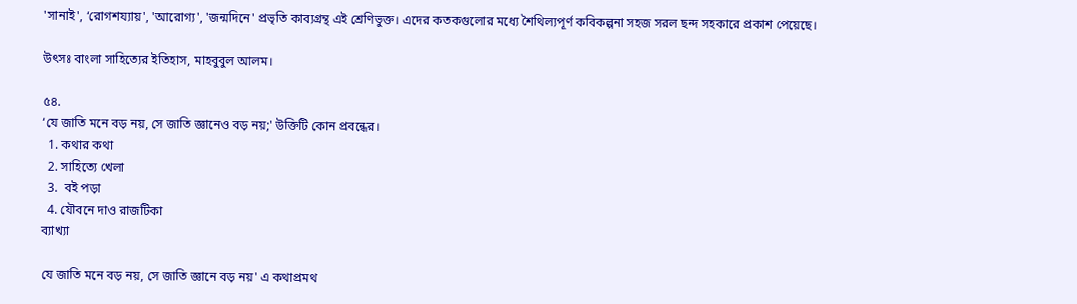'সানাই', ‘রোগশয্যায়', 'আরোগ্য', 'জন্মদিনে' প্রভৃতি কাব্যগ্রন্থ এই শ্রেণিভুক্ত। এদের কতকগুলোর মধ্যে শৈথিল্যপূর্ণ কবিকল্পনা সহজ সরল ছন্দ সহকারে প্রকাশ পেয়েছে।

উৎসঃ বাংলা সাহিত্যের ইতিহাস, মাহবুবুল আলম।

৫৪.
‘যে জাতি মনে বড় নয়, সে জাতি জ্ঞানেও বড় নয়;' উক্তিটি কোন প্রবন্ধের।
  1. কথার কথা
  2. সাহিত্যে খেলা
  3.  বই পড়া
  4. যৌবনে দাও রাজটিকা
ব্যাখ্যা

যে জাতি মনে বড় নয়, সে জাতি জ্ঞানে বড় নয়' এ কথাপ্রমথ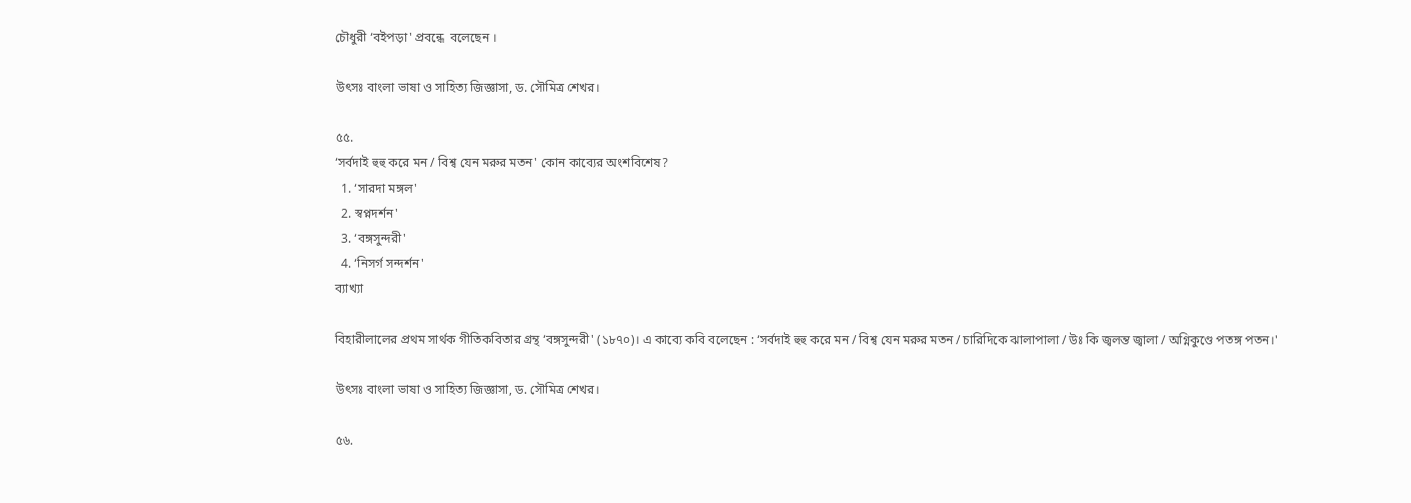চৌধুরী ‘বইপড়া' প্রবন্ধে  বলেছেন ।

উৎসঃ বাংলা ভাষা ও সাহিত্য জিজ্ঞাসা, ড. সৌমিত্র শেখর।

৫৫.
‘সর্বদাই হুহু করে মন / বিশ্ব যেন মরুর মতন' কোন কাব্যের অংশবিশেষ?
  1. ‘সারদা মঙ্গল'
  2. স্বপ্নদর্শন'
  3. ‘বঙ্গসুন্দরী'
  4. ‘নিসর্গ সন্দর্শন'
ব্যাখ্যা

বিহারীলালের প্রথম সার্থক গীতিকবিতার গ্রন্থ ‘বঙ্গসুন্দরী' (১৮৭০)। এ কাব্যে কবি বলেছেন : ‘সর্বদাই হুহু করে মন / বিশ্ব যেন মরুর মতন / চারিদিকে ঝালাপালা / উঃ কি জ্বলন্ত জ্বালা / অগ্নিকুণ্ডে পতঙ্গ পতন।'

উৎসঃ বাংলা ভাষা ও সাহিত্য জিজ্ঞাসা, ড. সৌমিত্র শেখর।

৫৬.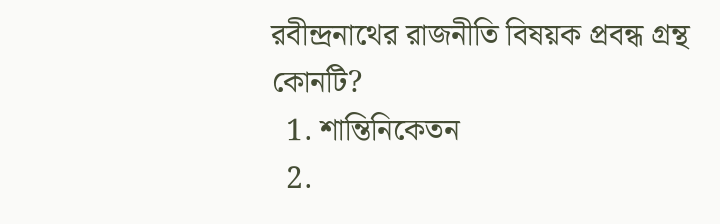রবীন্দ্রনাথের রাজনীতি বিষয়ক প্রবন্ধ গ্রন্থ কোনটি?
  1. শান্তিনিকেতন
  2.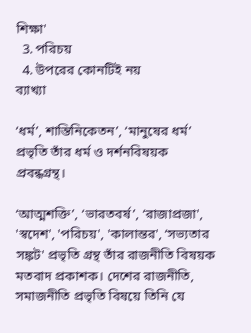শিক্ষা'
  3. পরিচয়
  4. উপরের কোনটিই নয়
ব্যাখ্যা

‘ধর্ম’, শান্তিনিকেতন’, ‘মানুষের ধর্ম’ প্রভৃতি তাঁর ধর্ম ও দর্শনবিষয়ক প্রবন্ধগ্রন্থ।

‘আত্মশক্তি’, ‘ভারতবর্ষ’, ‘রাজাপ্রজা', 'স্বদেশ', 'পরিচয়', 'কালান্তর', ‘সভ্যতার সঙ্কট' প্রভৃতি গ্রন্থ তাঁর রাজনীতি বিষয়ক মতবাদ প্রকাশক। দেশের রাজনীতি, সমাজনীতি প্রভৃতি বিষয়ে তিনি যে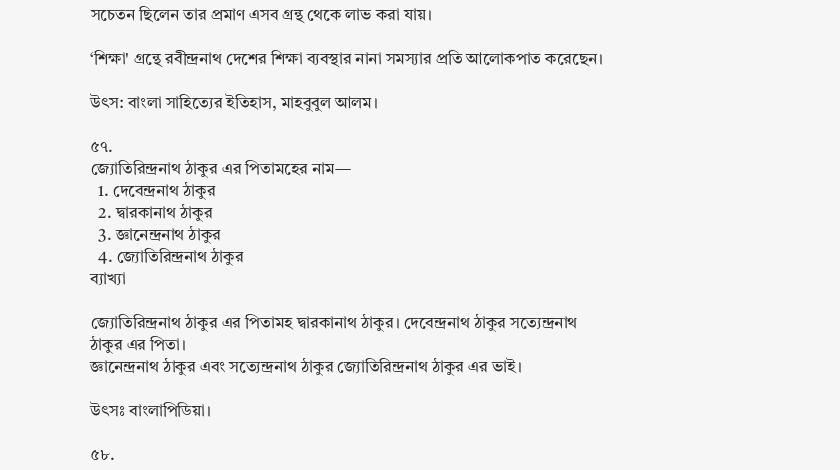সচেতন ছিলেন তার প্রমাণ এসব গ্রন্থ থেকে লাভ করা যায়।

‘শিক্ষা' গ্রন্থে রবীন্দ্রনাথ দেশের শিক্ষা ব্যবস্থার নানা সমস্যার প্রতি আলোকপাত করেছেন।

উৎস: বাংলা সাহিত্যের ইতিহাস, মাহবুবুল আলম।

৫৭.
জ্যোতিরিন্দ্রনাথ ঠাকুর এর পিতামহের নাম—
  1. দেবেন্দ্রনাথ ঠাকুর
  2. দ্বারকানাথ ঠাকুর
  3. জ্ঞানেন্দ্রনাথ ঠাকুর
  4. জ্যোতিরিন্দ্রনাথ ঠাকুর
ব্যাখ্যা

জ্যোতিরিন্দ্রনাথ ঠাকুর এর পিতামহ দ্বারকানাথ ঠাকুর। দেবেন্দ্রনাথ ঠাকুর সত্যেন্দ্রনাথ ঠাকুর এর পিতা।
জ্ঞানেন্দ্রনাথ ঠাকুর এবং সত্যেন্দ্রনাথ ঠাকুর জ্যোতিরিন্দ্রনাথ ঠাকুর এর ভাই।

উৎসঃ বাংলাপিডিয়া।

৫৮.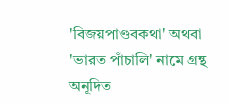'বিজয়পাণ্ডবকথা' অথবা 'ভারত পাঁচালি' নামে গ্রন্থ অনূদিত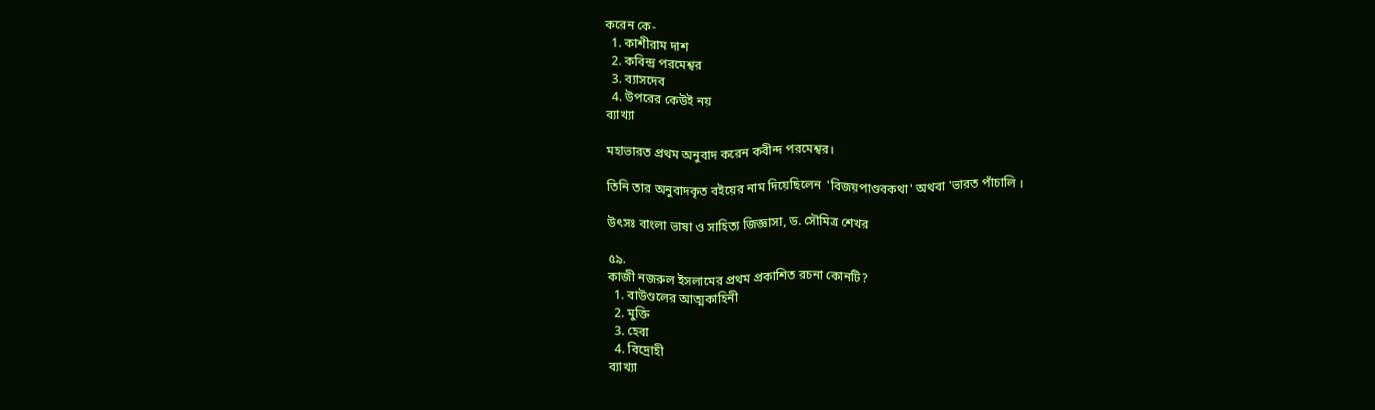করেন কে-
  1. কাশীরাম দাশ
  2. কবিন্দ্র পরমেশ্বর
  3. ব্যাসদেব
  4. উপরের কেউই নয়
ব্যাখ্যা

মহাভারত প্রথম অনুবাদ করেন কবীন্দ পরমেশ্বর।

তিনি তার অনুবাদকৃত বইয়ের নাম দিয়েছিলেন  'বিজয়পাণ্ডবকথা' অথবা 'ভারত পাঁচালি ।

উৎসঃ বাংলা ভাষা ও সাহিত্য জিজ্ঞাসা, ড. সৌমিত্র শেখর

৫৯.
কাজী নজরুল ইসলামের প্রথম প্রকাশিত রচনা কোনটি?
  1. বাউণ্ডলের আত্মকাহিনী
  2. মুক্তি
  3. হেবা
  4. বিদ্রোহী
ব্যাখ্যা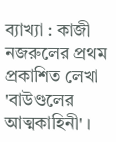ব্যাখ্যা : কাজী নজরুলের প্রথম প্রকাশিত লেখা 'বাউণ্ডলের আত্মকাহিনী' ।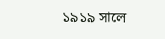১৯১৯ সালে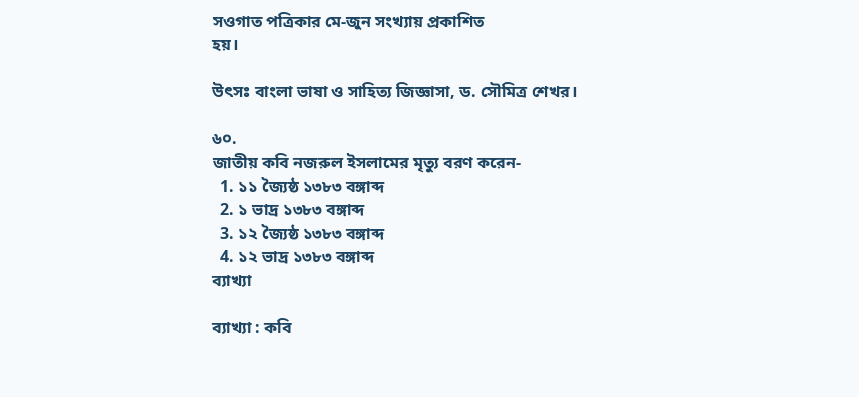সওগাত পত্রিকার মে-জুন সংখ্যায় প্রকাশিত
হয়।

উৎসঃ বাংলা ভাষা ও সাহিত্য জিজ্ঞাসা, ড. সৌমিত্র শেখর।

৬০.
জাতীয় কবি নজরুল ইসলামের মৃত্যু বরণ করেন-
  1. ১১ জ্যৈষ্ঠ ১৩৮৩ বঙ্গাব্দ
  2. ১ ভাদ্র ১৩৮৩ বঙ্গাব্দ
  3. ১২ জ্যৈষ্ঠ ১৩৮৩ বঙ্গাব্দ
  4. ১২ ভাদ্র ১৩৮৩ বঙ্গাব্দ
ব্যাখ্যা

ব্যাখ্যা : কবি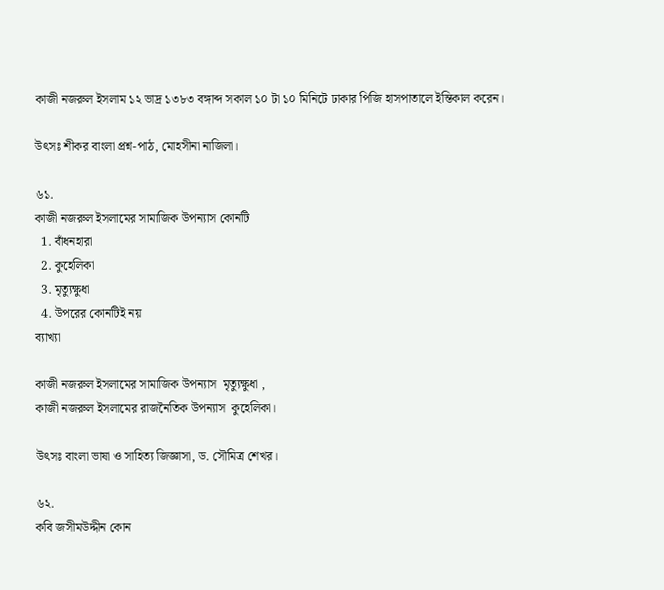কাজী নজরুল ইসলাম ১২ ভাদ্র ১৩৮৩ বঙ্গাব্দ সকাল ১০ টা ১০ মিনিটে ঢাকার পিজি হাসপাতালে ইন্তিকাল করেন।

উৎসঃ শীকর বাংলা প্রশ্ন-পাঠ, মোহসীনা নাজিলা।

৬১.
কাজী নজরুল ইসলামের সামাজিক উপন্যাস কোনটি
  1. বাঁধনহারা
  2. কুহেলিকা
  3. মৃত্যুক্ষুধা
  4. উপরের কোনটিই নয়
ব্যাখ্যা

কাজী নজরুল ইসলামের সামাজিক উপন্যাস  মৃত্যুক্ষুধা ,
কাজী নজরুল ইসলামের রাজনৈতিক উপন্যাস  কুহেলিকা।

উৎসঃ বাংলা ভাষা ও সাহিত্য জিজ্ঞাসা, ড. সৌমিত্র শেখর।

৬২.
কবি জসীমউদ্দীন কোন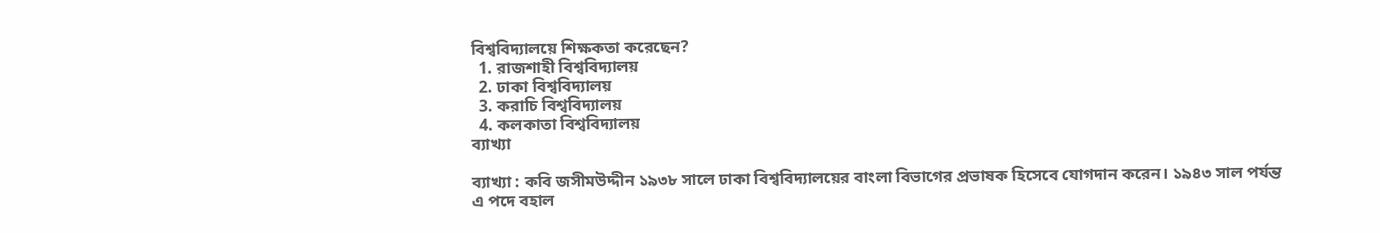বিশ্ববিদ্যালয়ে শিক্ষকতা করেছেন?
  1. রাজশাহী বিশ্ববিদ্যালয়
  2. ঢাকা বিশ্ববিদ্যালয়
  3. করাচি বিশ্ববিদ্যালয়
  4. কলকাতা বিশ্ববিদ্যালয়
ব্যাখ্যা

ব্যাখ্যা : কবি জসীমউদ্দীন ১৯৩৮ সালে ঢাকা বিশ্ববিদ্যালয়ের বাংলা বিভাগের প্রভাষক হিসেবে যোগদান করেন। ১৯৪৩ সাল পর্যন্ত
এ পদে বহাল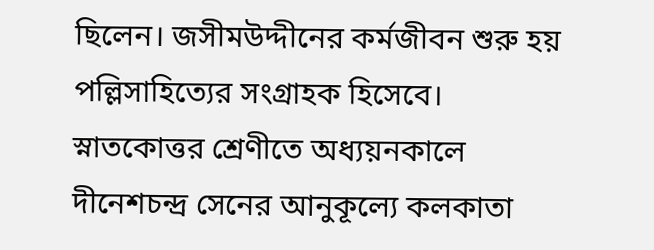ছিলেন। জসীমউদ্দীনের কর্মজীবন শুরু হয় পল্লিসাহিত্যের সংগ্রাহক হিসেবে। স্নাতকোত্তর শ্রেণীতে অধ্যয়নকালে দীনেশচন্দ্র সেনের আনুকূল্যে কলকাতা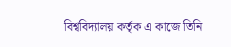বিশ্ববিদ্যালয় কর্তৃক এ কাজে তিনি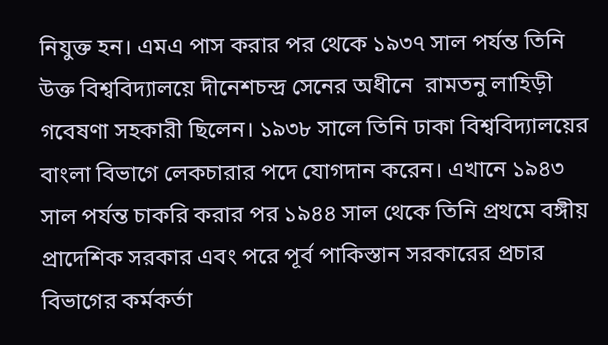নিযুক্ত হন। এমএ পাস করার পর থেকে ১৯৩৭ সাল পর্যন্ত তিনি উক্ত বিশ্ববিদ্যালয়ে দীনেশচন্দ্র সেনের অধীনে  রামতনু লাহিড়ী গবেষণা সহকারী ছিলেন। ১৯৩৮ সালে তিনি ঢাকা বিশ্ববিদ্যালয়ের বাংলা বিভাগে লেকচারার পদে যোগদান করেন। এখানে ১৯৪৩ সাল পর্যন্ত চাকরি করার পর ১৯৪৪ সাল থেকে তিনি প্রথমে বঙ্গীয় প্রাদেশিক সরকার এবং পরে পূর্ব পাকিস্তান সরকারের প্রচার বিভাগের কর্মকর্তা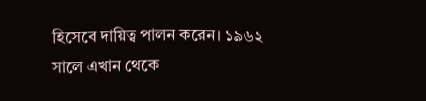হিসেবে দায়িত্ব পালন করেন। ১৯৬২ সালে এখান থেকে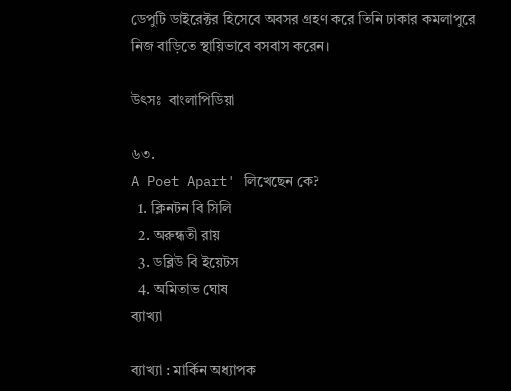ডেপুটি ডাইরেক্টর হিসেবে অবসর গ্রহণ করে তিনি ঢাকার কমলাপুরে নিজ বাড়িতে স্থায়িভাবে বসবাস করেন।

উৎসঃ  বাংলাপিডিয়া

৬৩.
A Poet Apart' লিখেছেন কে?
  1. ক্লিনটন বি সিলি
  2. অরুন্ধতী রায়
  3. ডব্লিউ বি ইয়েটস
  4. অমিতাভ ঘোষ
ব্যাখ্যা

ব্যাখ্যা : মার্কিন অধ্যাপক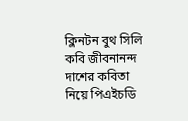ক্লিনটন বুথ সিলি কবি জীবনানন্দ দাশের কবিতা নিয়ে পিএইচডি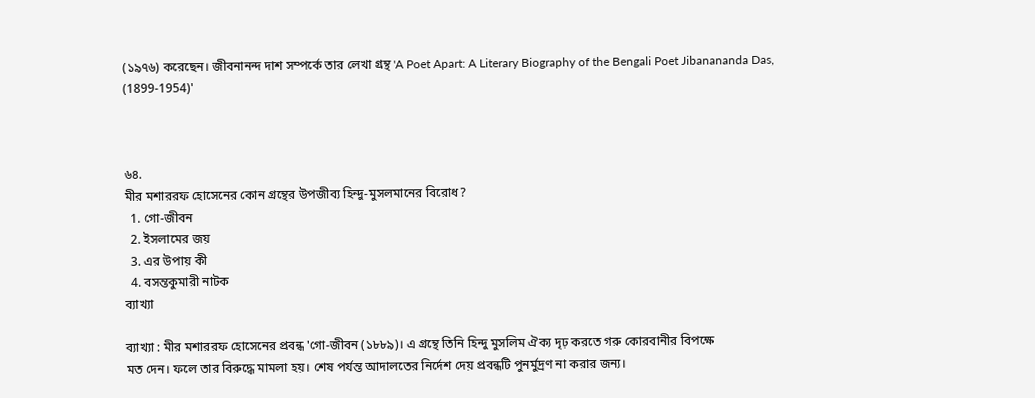(১৯৭৬) করেছেন। জীবনানন্দ দাশ সম্পর্কে তার লেখা গ্রন্থ 'A Poet Apart: A Literary Biography of the Bengali Poet Jibanananda Das,
(1899-1954)'



৬৪.
মীর মশাররফ হোসেনের কোন গ্রন্থের উপজীব্য হিন্দু-মুসলমানের বিরোধ?
  1. গো-জীবন
  2. ইসলামের জয়
  3. এর উপায় কী
  4. বসন্তকুমারী নাটক
ব্যাখ্যা

ব্যাখ্যা : মীর মশাররফ হোসেনের প্রবন্ধ 'গো-জীবন (১৮৮৯)। এ গ্রন্থে তিনি হিন্দু মুসলিম ঐক্য দৃঢ় করতে গরু কোরবানীর বিপক্ষে
মত দেন। ফলে তার বিরুদ্ধে মামলা হয়। শেষ পর্যন্ত আদালতের নির্দেশ দেয় প্রবন্ধটি পুনর্মুদ্রণ না করার জন্য।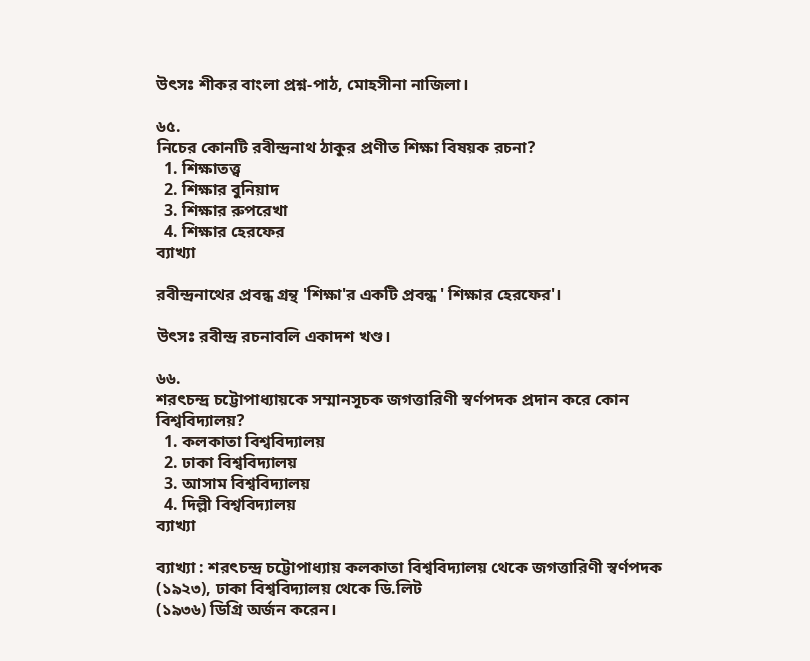উৎসঃ শীকর বাংলা প্রশ্ন-পাঠ, মোহসীনা নাজিলা।

৬৫.
নিচের কোনটি রবীন্দ্রনাথ ঠাকুর প্রণীত শিক্ষা বিষয়ক রচনা?
  1. শিক্ষাতত্ত্ব
  2. শিক্ষার বুনিয়াদ
  3. শিক্ষার রুপরেখা
  4. শিক্ষার হেরফের
ব্যাখ্যা

রবীন্দ্রনাথের প্রবন্ধ গ্রন্থ 'শিক্ষা'র একটি প্রবন্ধ ' শিক্ষার হেরফের'।

উৎসঃ রবীন্দ্র রচনাবলি একাদশ খণ্ড।

৬৬.
শরৎচন্দ্র চট্টোপাধ্যায়কে সম্মানসূচক জগত্তারিণী স্বর্ণপদক প্রদান করে কোন বিশ্ববিদ্যালয়?
  1. কলকাতা বিশ্ববিদ্যালয়
  2. ঢাকা বিশ্ববিদ্যালয়
  3. আসাম বিশ্ববিদ্যালয়
  4. দিল্লী বিশ্ববিদ্যালয়
ব্যাখ্যা

ব্যাখ্যা : শরৎচন্দ্র চট্টোপাধ্যায় কলকাতা বিশ্ববিদ্যালয় থেকে জগত্তারিণী স্বর্ণপদক (১৯২৩), ঢাকা বিশ্ববিদ্যালয় থেকে ডি.লিট
(১৯৩৬) ডিগ্রি অর্জন করেন।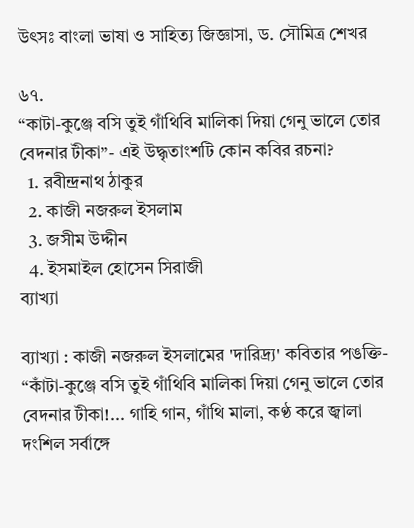উৎসঃ বাংলা ভাষা ও সাহিত্য জিজ্ঞাসা, ড. সৌমিত্র শেখর

৬৭.
“কাটা-কুঞ্জে বসি তুই গাঁথিবি মালিকা দিয়া গেনু ভালে তোর বেদনার টীকা”- এই উদ্ধৃতাংশটি কোন কবির রচনা?
  1. রবীন্দ্রনাথ ঠাকুর
  2. কাজী নজরুল ইসলাম
  3. জসীম উদ্দীন
  4. ইসমাইল হোসেন সিরাজী
ব্যাখ্যা

ব্যাখ্যা : কাজী নজরুল ইসলামের 'দারিদ্র্য' কবিতার পঙক্তি- “কাঁটা-কুঞ্জে বসি তুই গাঁথিবি মালিকা দিয়া গেনু ভালে তোর বেদনার টীকা!... গাহি গান, গাঁথি মালা, কণ্ঠ করে জ্বালা দংশিল সর্বাঙ্গে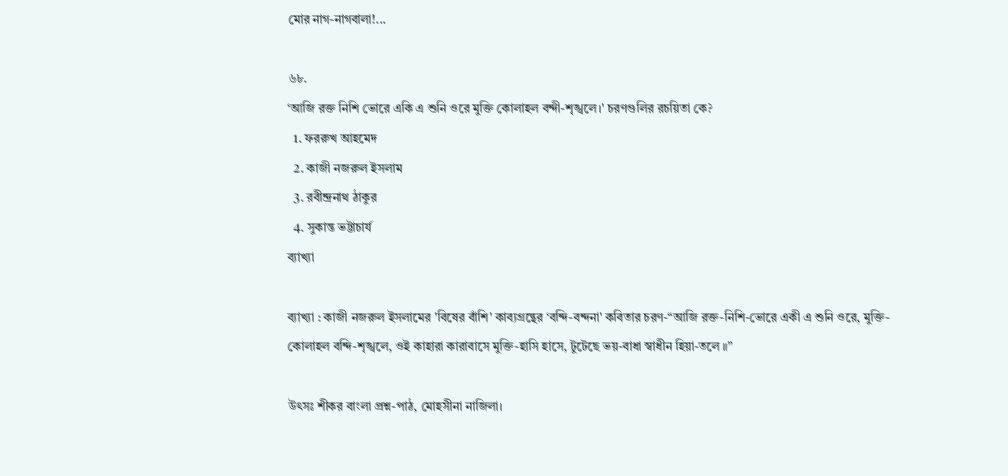মোর নাগ-নাগবালা!...

৬৮.
‘আজি রক্ত নিশি ভোরে একি এ শুনি ওরে মুক্তি কোলাহল বন্দী-শৃঙ্খলে।' চরণগুলির রচয়িতা কে?
  1. ফররুখ আহমেদ
  2. কাজী নজরুল ইসলাম
  3. রবীন্দ্রনাথ ঠাকুর
  4. সুকান্ত ভট্টাচার্য
ব্যাখ্যা

ব্যাখ্যা : কাজী নজরুল ইসলামের 'বিষের বাঁশি' কাব্যগ্রন্থের ‘বন্দি-বন্দনা' কবিতার চরণ-“আজি রক্ত-নিশি-ভোরে একী এ শুনি ওরে, মুক্তি-কোলাহল বন্দি-শৃঙ্খলে, ওই কাহারা কারাবাসে মুক্তি-হাসি হাসে, টুটেছে ভয়-বাধা স্বাধীন হিয়া-তলে ॥”

উৎসঃ শীকর বাংলা প্রশ্ন-পাঠ, মোহসীনা নাজিলা।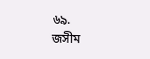৬৯.
জসীম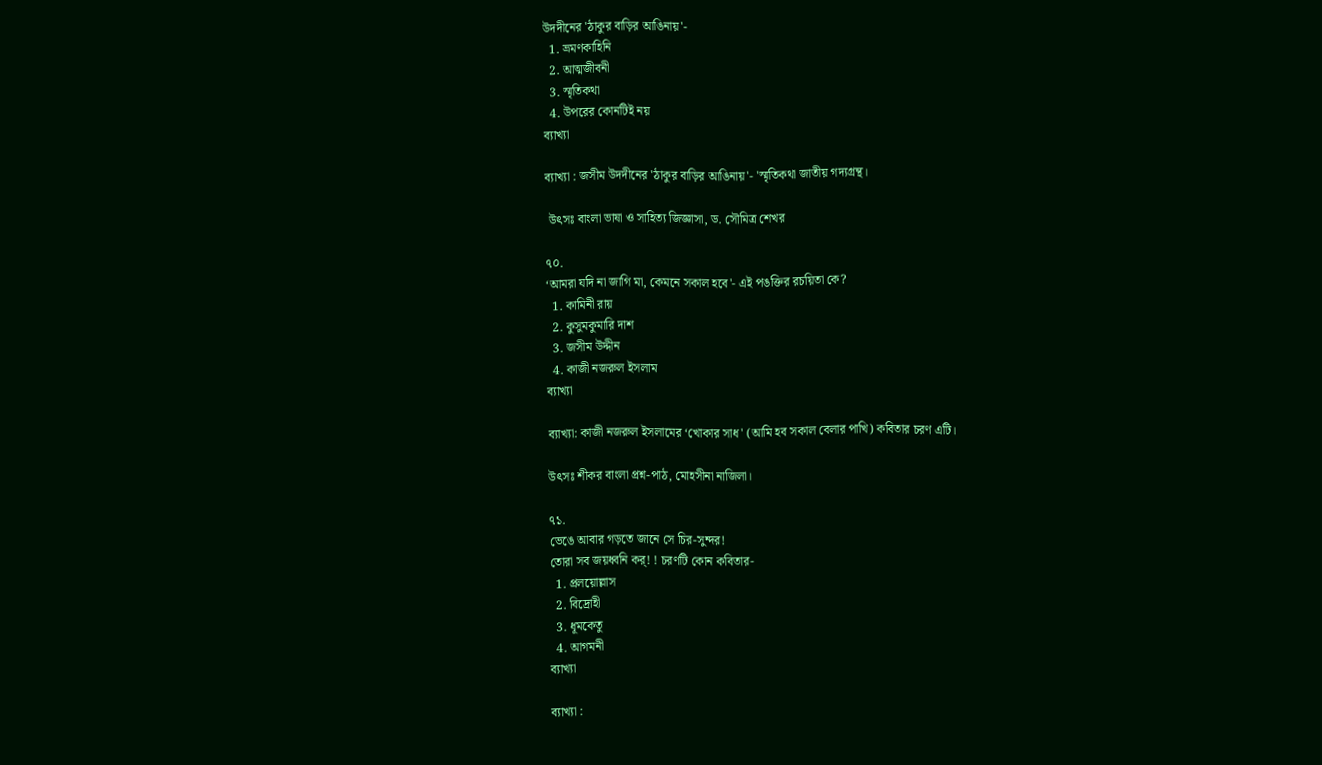উদদীনের 'ঠাকুর বাড়ির আঙিনায়'-
  1. ভ্রমণকাহিনি
  2. আত্মজীবনী
  3. স্মৃতিকথা
  4. উপরের কোনটিই নয়
ব্যাখ্যা

ব্যাখ্যা : জসীম উদদীনের 'ঠাকুর বাড়ির আঙিনায়'- 'স্মৃতিকথা জাতীয় গদ্যগ্রন্থ।

 উৎসঃ বাংলা ভাষা ও সাহিত্য জিজ্ঞাসা, ড. সৌমিত্র শেখর

৭০.
‘আমরা যদি না জাগি মা, কেমনে সকাল হবে'- এই পঙক্তির রচয়িতা কে?
  1. কামিনী রায়
  2. কুসুমকুমারি দাশ
  3. জসীম উদ্দীন
  4. কাজী নজরুল ইসলাম
ব্যাখ্যা

ব্যাখ্যা: কাজী নজরুল ইসলামের ‘খোকার সাধ' (আমি হব সকাল বেলার পাখি) কবিতার চরণ এটি।

উৎসঃ শীকর বাংলা প্রশ্ন-পাঠ, মোহসীনা নাজিলা।

৭১.
ভেঙে আবার গড়তে জানে সে চির-সুন্দর!
তোরা সব জয়ধ্বনি কর্! ! চরণটি কোন কবিতার-
  1. প্রলয়োল্লাস
  2. বিদ্রোহী
  3. ধূমকেতু
  4. আগমনী
ব্যাখ্যা

ব্যাখ্যা :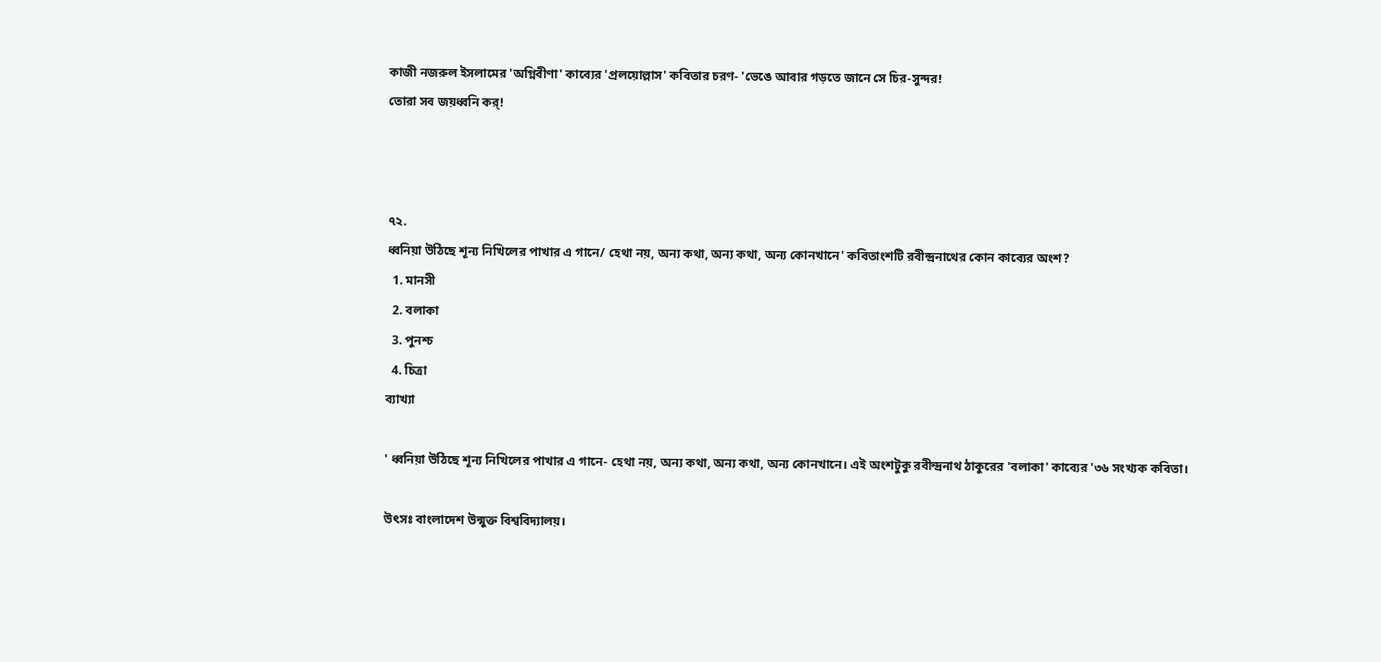কাজী নজরুল ইসলামের 'অগ্নিবীণা' কাব্যের 'প্রলয়োল্লাস' কবিতার চরণ- 'ভেঙে আবার গড়তে জানে সে চির-সুন্দর!
তোরা সব জয়ধ্বনি কর্!



৭২.
ধ্বনিয়া উঠিছে শূন্য নিখিলের পাখার এ গানে/ হেথা নয়, অন্য কথা, অন্য কথা, অন্য কোনখানে' কবিতাংশটি রবীন্দ্রনাথের কোন কাব্যের অংশ?
  1. মানসী
  2. বলাকা
  3. পুনশ্চ
  4. চিত্রা
ব্যাখ্যা

' ধ্বনিয়া উঠিছে শূন্য নিখিলের পাখার এ গানে- হেথা নয়, অন্য কথা, অন্য কথা, অন্য কোনখানে। এই অংশটুকু রবীন্দ্রনাথ ঠাকুরের 'বলাকা' কাব্যের '৩৬ সংখ্যক কবিতা।

উৎসঃ বাংলাদেশ উন্মুক্ত বিশ্ববিদ্যালয়।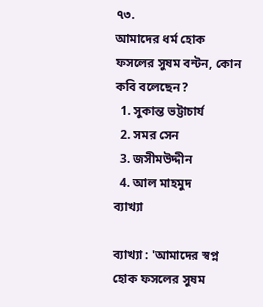৭৩.
আমাদের ধর্ম হোক ফসলের সুষম বন্টন, কোন কবি বলেছেন?
  1. সুকান্ত ভট্টাচার্য
  2. সমর সেন
  3. জসীমউদ্দীন
  4. আল মাহমুদ
ব্যাখ্যা

ব্যাখ্যা : 'আমাদের স্বপ্ন হোক ফসলের সুষম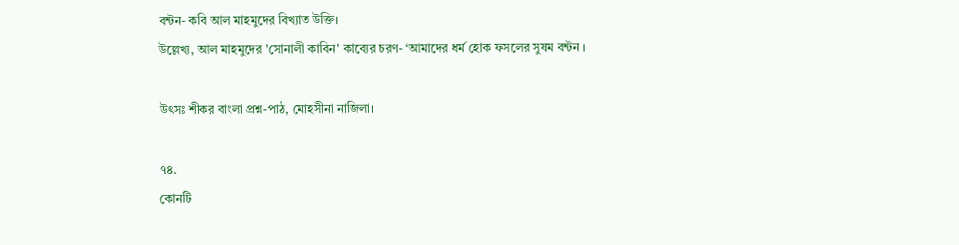বন্টন- কবি আল মাহমুদের বিখ্যাত উক্তি।
উল্লেখ্য, আল মাহমুদের 'সোনালী কাবিন' কাব্যের চরণ- ‘আমাদের ধর্ম হোক ফসলের সুষম বন্টন ।

উৎসঃ শীকর বাংলা প্রশ্ন-পাঠ, মোহসীনা নাজিলা।

৭৪.
কোনটি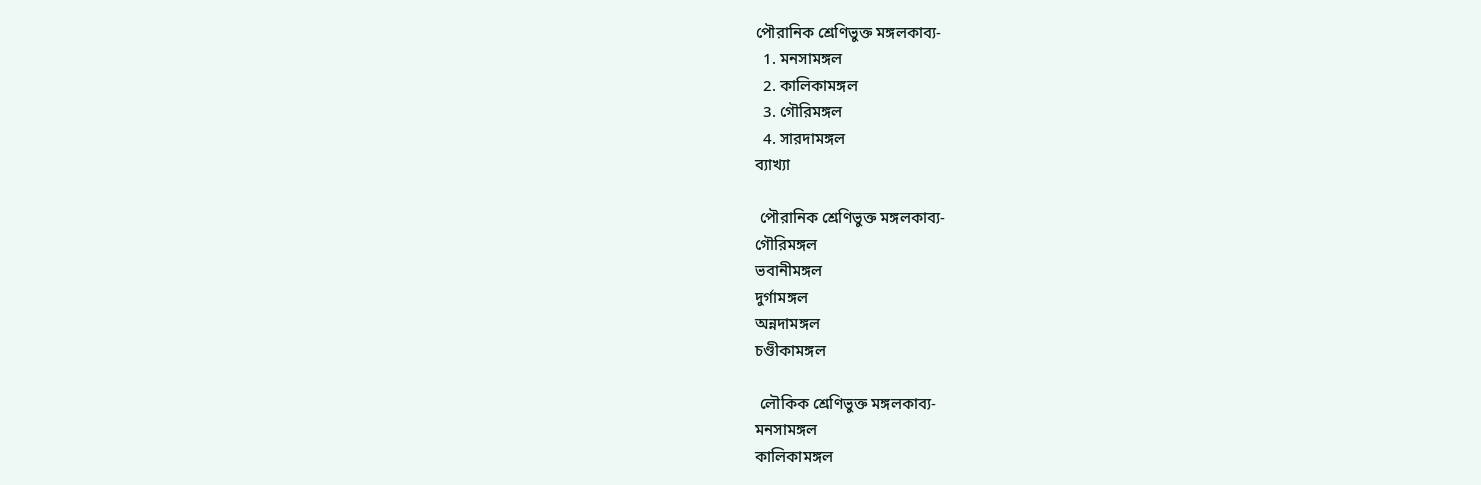পৌরানিক শ্রেণিভুক্ত মঙ্গলকাব্য-
  1. মনসামঙ্গল
  2. কালিকামঙ্গল
  3. গৌরিমঙ্গল
  4. সারদামঙ্গল
ব্যাখ্যা

 পৌরানিক শ্রেণিভুক্ত মঙ্গলকাব্য-
গৌরিমঙ্গল
ভবানীমঙ্গল
দুর্গামঙ্গল
অন্নদামঙ্গল
চণ্ডীকামঙ্গল

 লৌকিক শ্রেণিভুক্ত মঙ্গলকাব্য-
মনসামঙ্গল
কালিকামঙ্গল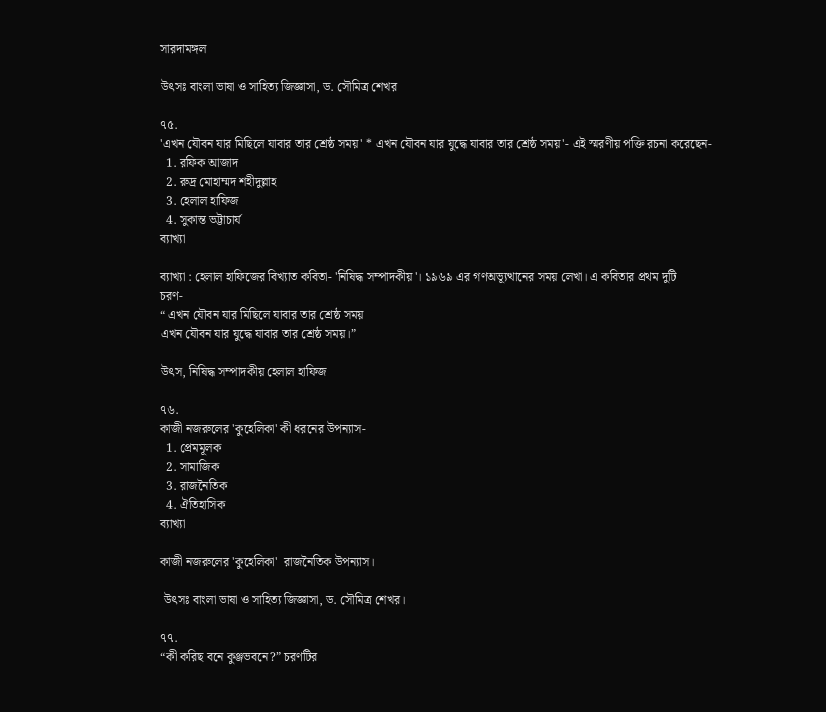সারদামঙ্গল

উৎসঃ বাংলা ভাষা ও সাহিত্য জিজ্ঞাসা, ড. সৌমিত্র শেখর

৭৫.
'এখন যৌবন যার মিছিলে যাবার তার শ্রেষ্ঠ সময়' * এখন যৌবন যার যুদ্ধে যাবার তার শ্রেষ্ঠ সময়'- এই স্মরণীয় পক্তি রচনা করেছেন-
  1. রফিক আজাদ
  2. রুদ্র মোহাম্মদ শহীদুল্লাহ
  3. হেলাল হাফিজ
  4. সুকান্ত ভট্টাচার্য
ব্যাখ্যা

ব্যাখ্যা : হেলাল হাফিজের বিখ্যাত কবিতা- 'নিষিদ্ধ সম্পাদকীয়'। ১৯৬৯ এর গণঅভ্যূত্থানের সময় লেখা। এ কবিতার প্রথম দুটি
চরণ-
“ এখন যৌবন যার মিছিলে যাবার তার শ্রেষ্ঠ সময়
এখন যৌবন যার যুদ্ধে যাবার তার শ্রেষ্ঠ সময়।”

উৎস, নিষিদ্ধ সম্পাদকীয় হেলাল হাফিজ

৭৬.
কাজী নজরুলের 'কুহেলিকা' কী ধরনের উপন্যাস-
  1. প্রেমমূলক
  2. সামাজিক
  3. রাজনৈতিক
  4. ঐতিহাসিক
ব্যাখ্যা

কাজী নজরুলের 'কুহেলিকা'  রাজনৈতিক উপন্যাস।

 উৎসঃ বাংলা ভাষা ও সাহিত্য জিজ্ঞাসা, ড. সৌমিত্র শেখর।

৭৭.
“কী করিছ বনে কুঞ্জভবনে?” চরণটির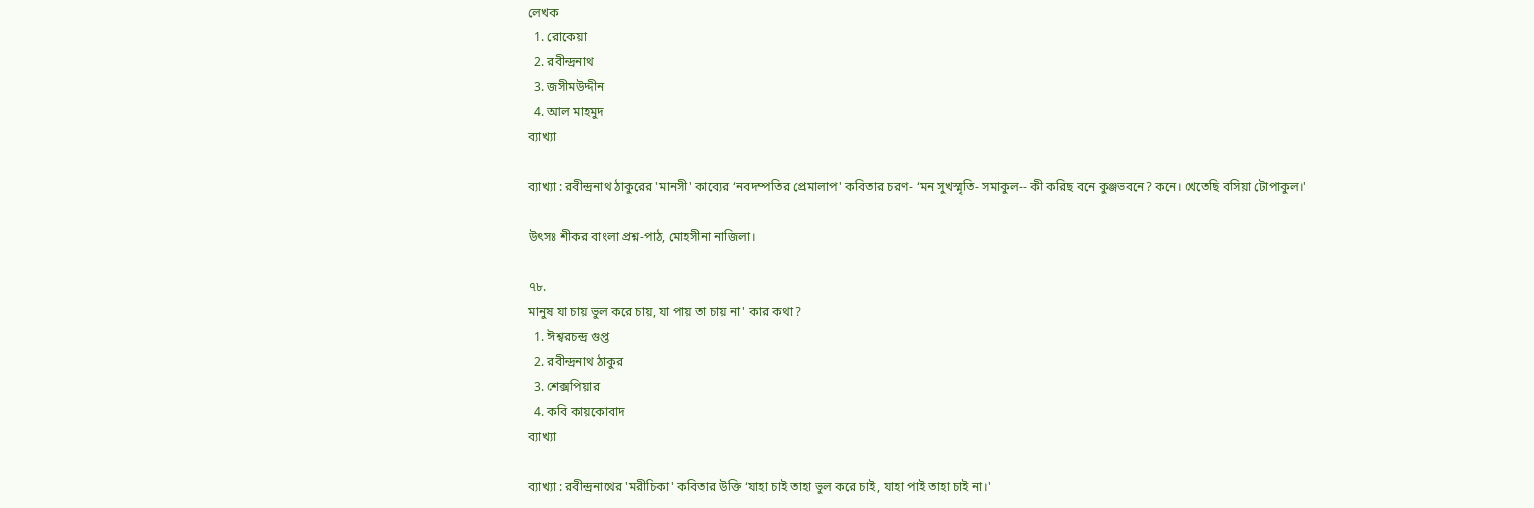লেখক
  1. রোকেয়া
  2. রবীন্দ্রনাথ
  3. জসীমউদ্দীন
  4. আল মাহমুদ
ব্যাখ্যা

ব্যাখ্যা : রবীন্দ্রনাথ ঠাকুরের 'মানসী' কাব্যের ‘নবদম্পতির প্রেমালাপ' কবিতার চরণ- ‘মন সুখস্মৃতি- সমাকুল-- কী করিছ বনে কুঞ্জভবনে? কনে। খেতেছি বসিয়া টোপাকুল।'

উৎসঃ শীকর বাংলা প্রশ্ন-পাঠ, মোহসীনা নাজিলা।

৭৮.
মানুষ যা চায় ভুল করে চায়, যা পায় তা চায় না' কার কথা?
  1. ঈশ্বরচন্দ্র গুপ্ত
  2. রবীন্দ্রনাথ ঠাকুর
  3. শেক্সপিয়ার
  4. কবি কায়কোবাদ
ব্যাখ্যা

ব্যাখ্যা : রবীন্দ্রনাথের 'মরীচিকা' কবিতার উক্তি ‘যাহা চাই তাহা ভুল করে চাই, যাহা পাই তাহা চাই না।'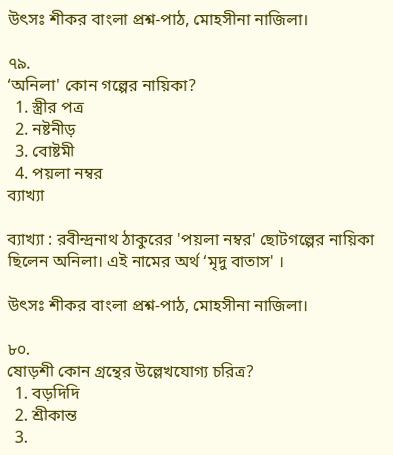উৎসঃ শীকর বাংলা প্রশ্ন-পাঠ, মোহসীনা নাজিলা।

৭৯.
‘অনিলা' কোন গল্পের নায়িকা?
  1. স্ত্রীর পত্র
  2. নষ্টনীড়
  3. বোষ্টমী
  4. পয়লা নম্বর
ব্যাখ্যা

ব্যাখ্যা : রবীন্দ্রনাথ ঠাকুরের 'পয়লা নম্বর' ছোটগল্পের নায়িকা ছিলেন অনিলা। এই নামের অর্থ ‘মৃদু বাতাস' ।

উৎসঃ শীকর বাংলা প্রশ্ন-পাঠ, মোহসীনা নাজিলা।

৮০.
ষোড়শী কোন গ্রন্থের উল্লেখযোগ্য চরিত্র?
  1. বড়দিদি
  2. শ্রীকান্ত
  3.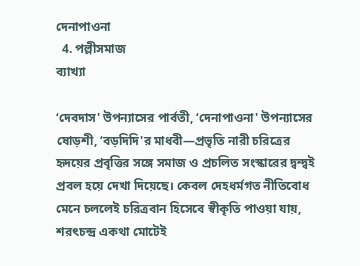দেনাপাওনা
  4. পল্লীসমাজ
ব্যাখ্যা

‘দেবদাস' উপন্যাসের পার্বতী, ‘দেনাপাওনা' উপন্যাসের ষোড়শী, ‘বড়দিদি'র মাধবী—প্রভৃতি নারী চরিত্রের হৃদয়ের প্রবৃত্তির সঙ্গে সমাজ ও প্রচলিত সংস্কারের দ্বন্দ্বই প্রবল হয়ে দেখা দিয়েছে। কেবল দেহধর্মগত নীতিবোধ মেনে চললেই চরিত্রবান হিসেবে স্বীকৃতি পাওয়া যায়, শরৎচন্দ্র একথা মোটেই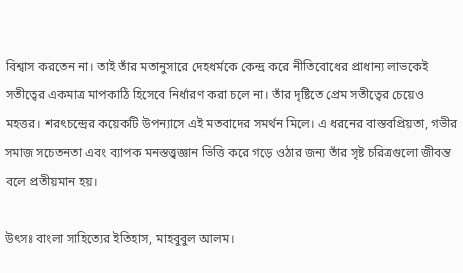বিশ্বাস করতেন না। তাই তাঁর মতানুসারে দেহধর্মকে কেন্দ্র করে নীতিবোধের প্রাধান্য লাভকেই সতীত্বের একমাত্র মাপকাঠি হিসেবে নির্ধারণ করা চলে না। তাঁর দৃষ্টিতে প্রেম সতীত্বের চেয়েও মহত্তর। শরৎচন্দ্রের কয়েকটি উপন্যাসে এই মতবাদের সমর্থন মিলে। এ ধরনের বাস্তবপ্রিয়তা, গভীর সমাজ সচেতনতা এবং ব্যাপক মনস্তত্ত্বজ্ঞান ভিত্তি করে গড়ে ওঠার জন্য তাঁর সৃষ্ট চরিত্রগুলো জীবন্ত বলে প্রতীয়মান হয়।

উৎসঃ বাংলা সাহিত্যের ইতিহাস, মাহবুবুল আলম।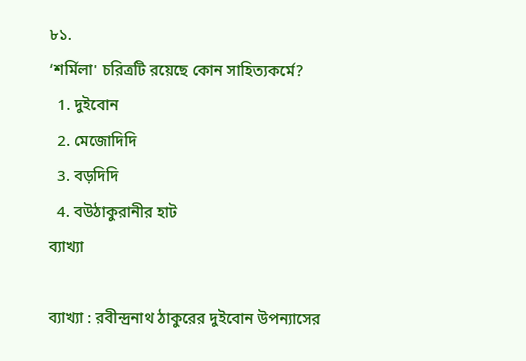৮১.
‘শর্মিলা' চরিত্রটি রয়েছে কোন সাহিত্যকর্মে?
  1. দুইবোন
  2. মেজোদিদি
  3. বড়দিদি
  4. বউঠাকুরানীর হাট
ব্যাখ্যা

ব্যাখ্যা : রবীন্দ্রনাথ ঠাকুরের দুইবোন উপন্যাসের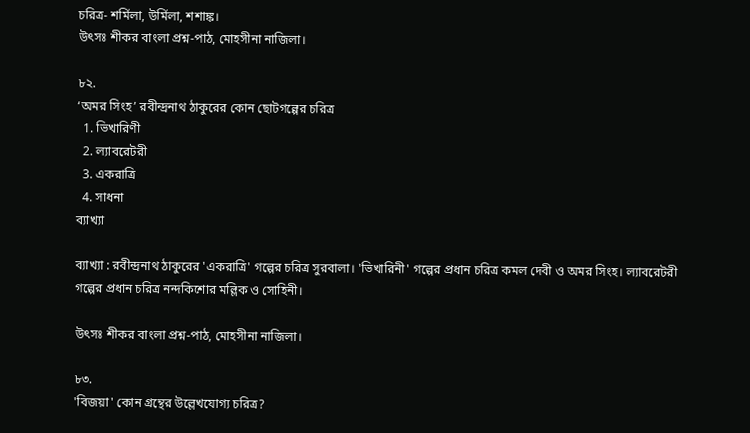চরিত্র- শর্মিলা, উর্মিলা, শশাঙ্ক।
উৎসঃ শীকর বাংলা প্রশ্ন-পাঠ, মোহসীনা নাজিলা।

৮২.
‘অমর সিংহ’ রবীন্দ্রনাথ ঠাকুরের কোন ছোটগল্পের চরিত্র
  1. ভিখারিণী
  2. ল্যাবরেটরী
  3. একরাত্রি
  4. সাধনা
ব্যাখ্যা

ব্যাখ্যা : রবীন্দ্রনাথ ঠাকুরের 'একরাত্রি' গল্পের চরিত্র সুরবালা। 'ভিখারিনী' গল্পের প্রধান চরিত্র কমল দেবী ও অমর সিংহ। ল্যাবরেটরী
গল্পের প্রধান চরিত্র নন্দকিশোর মল্লিক ও সোহিনী।

উৎসঃ শীকর বাংলা প্রশ্ন-পাঠ, মোহসীনা নাজিলা।

৮৩.
'বিজয়া' কোন গ্রন্থের উল্লেখযোগ্য চরিত্র?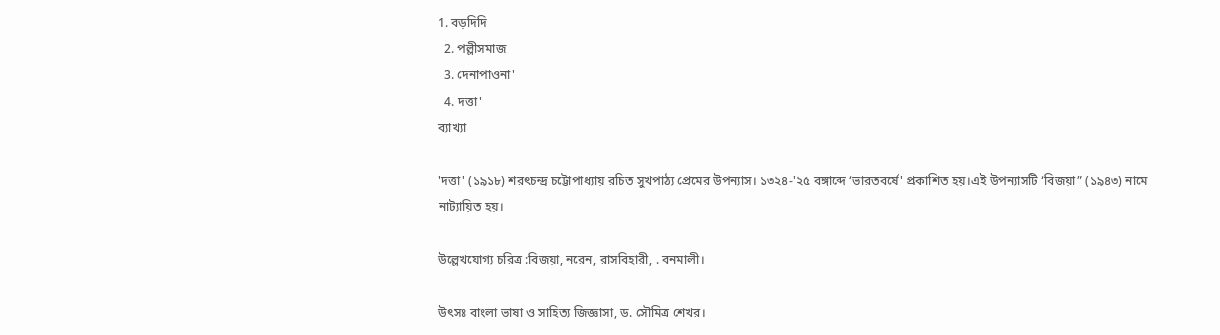1. বড়দিদি
  2. পল্লীসমাজ
  3. দেনাপাওনা'
  4. দত্তা'
ব্যাখ্যা

'দত্তা' (১৯১৮) শরৎচন্দ্র চট্টোপাধ্যায় রচিত সুখপাঠ্য প্রেমের উপন্যাস। ১৩২৪-'২৫ বঙ্গাব্দে ‘ভারতবর্ষে' প্রকাশিত হয়।এই উপন্যাসটি ‘বিজয়া” (১৯৪৩) নামে নাট্যায়িত হয়।

উল্লেখযোগ্য চরিত্র :বিজয়া, নরেন, রাসবিহারী, . বনমালী।

উৎসঃ বাংলা ভাষা ও সাহিত্য জিজ্ঞাসা, ড. সৌমিত্র শেখর।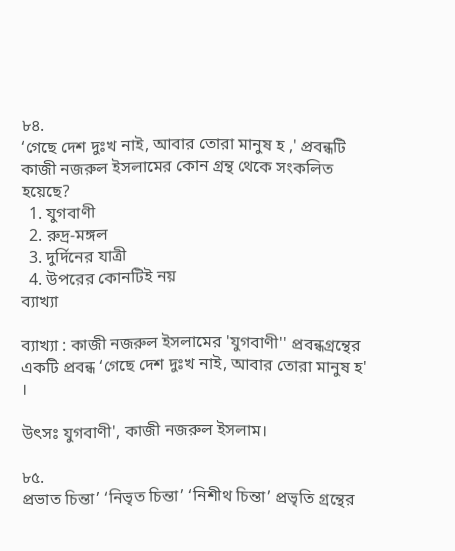৮৪.
‘গেছে দেশ দুঃখ নাই, আবার তোরা মানুষ হ ,' প্রবন্ধটি কাজী নজরুল ইসলামের কোন গ্রন্থ থেকে সংকলিত হয়েছে?
  1. যুগবাণী
  2. রুদ্র-মঙ্গল
  3. দুর্দিনের যাত্রী
  4. উপরের কোনটিই নয়
ব্যাখ্যা

ব্যাখ্যা : কাজী নজরুল ইসলামের 'যুগবাণী'' প্রবন্ধগ্রন্থের একটি প্রবন্ধ ‘গেছে দেশ দুঃখ নাই, আবার তোরা মানুষ হ' ।

উৎসঃ যুগবাণী', কাজী নজরুল ইসলাম।

৮৫.
প্রভাত চিন্তা’ ‘নিভৃত চিন্তা’ ‘নিশীথ চিন্তা’ প্রভৃতি গ্রন্থের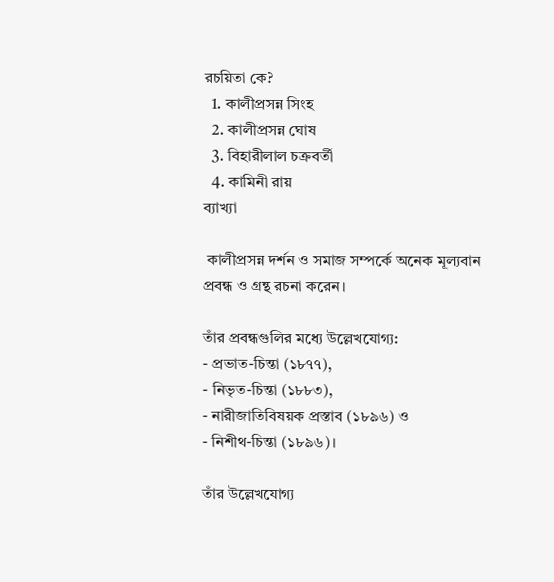রচয়িতা কে?
  1. কালীপ্রসন্ন সিংহ
  2. কালীপ্রসন্ন ঘোষ
  3. বিহারীলাল চক্রবর্তী
  4. কামিনী রায়
ব্যাখ্যা

 কালীপ্রসন্ন দর্শন ও সমাজ সম্পর্কে অনেক মূল্যবান প্রবন্ধ ও গ্রন্থ রচনা করেন।

তাঁর প্রবন্ধগুলির মধ্যে উল্লেখযোগ্য:
- প্রভাত-চিন্তা (১৮৭৭),
- নিভৃত-চিন্তা (১৮৮৩),
- নারীজাতিবিষয়ক প্রস্তাব (১৮৯৬) ও
- নিশীথ-চিন্তা (১৮৯৬)।

তাঁর উল্লেখযোগ্য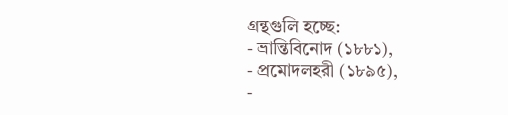গ্রন্থগুলি হচ্ছে:
- ভ্রান্তিবিনোদ (১৮৮১),
- প্রমোদলহরী (১৮৯৫),
-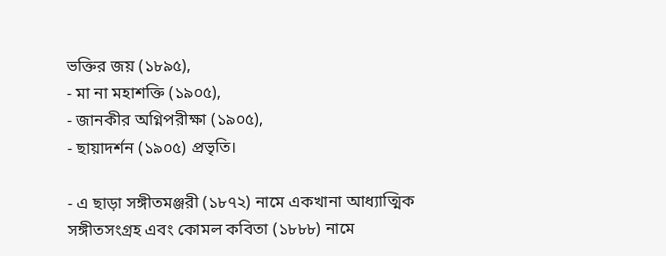ভক্তির জয় (১৮৯৫),
- মা না মহাশক্তি (১৯০৫),
- জানকীর অগ্নিপরীক্ষা (১৯০৫),
- ছায়াদর্শন (১৯০৫) প্রভৃতি।

- এ ছাড়া সঙ্গীতমঞ্জরী (১৮৭২) নামে একখানা আধ্যাত্মিক সঙ্গীতসংগ্রহ এবং কোমল কবিতা (১৮৮৮) নামে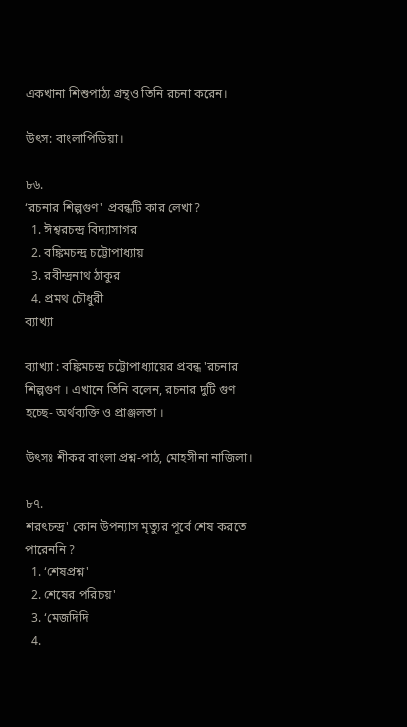একখানা শিশুপাঠ্য গ্রন্থও তিনি রচনা করেন।

উৎস: বাংলাপিডিয়া।

৮৬.
‘রচনার শিল্পগুণ' প্রবন্ধটি কার লেখা?
  1. ঈশ্বরচন্দ্র বিদ্যাসাগর
  2. বঙ্কিমচন্দ্র চট্টোপাধ্যায়
  3. রবীন্দ্রনাথ ঠাকুর
  4. প্রমথ চৌধুরী
ব্যাখ্যা

ব্যাখ্যা : বঙ্কিমচন্দ্র চট্টোপাধ্যায়ের প্রবন্ধ 'রচনার শিল্পগুণ । এখানে তিনি বলেন, রচনার দুটি গুণ হচ্ছে- অর্থব্যক্তি ও প্রাঞ্জলতা ।

উৎসঃ শীকর বাংলা প্রশ্ন-পাঠ, মোহসীনা নাজিলা।

৮৭.
শরৎচন্দ্র' কোন উপন্যাস মৃত্যুর পূর্বে শেষ করতে পারেননি ?
  1. ‘শেষপ্রশ্ন'
  2. শেষের পরিচয়'
  3. ‘মেজদিদি
  4.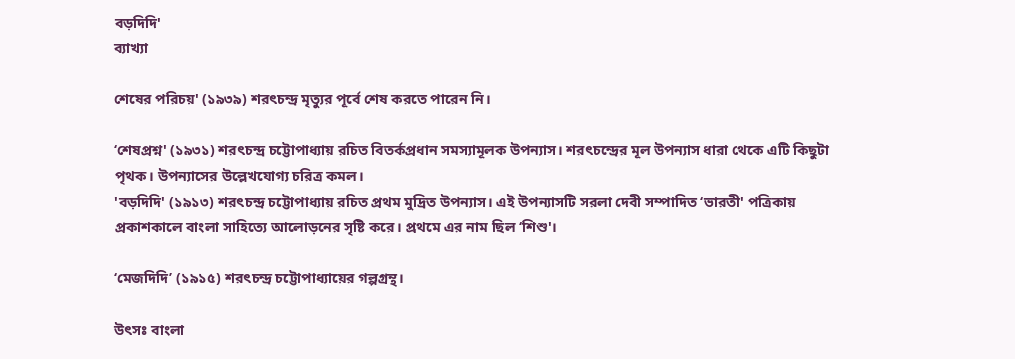বড়দিদি'
ব্যাখ্যা

শেষের পরিচয়' (১৯৩৯) শরৎচন্দ্র মৃত্যুর পূর্বে শেষ করতে পারেন নি।

‘শেষপ্রশ্ন' (১৯৩১) শরৎচন্দ্র চট্টোপাধ্যায় রচিত বিতর্কপ্রধান সমস্যামূলক উপন্যাস। শরৎচন্দ্রের মূল উপন্যাস ধারা থেকে এটি কিছুটা পৃথক। উপন্যাসের উল্লেখযোগ্য চরিত্র কমল।
'বড়দিদি' (১৯১৩) শরৎচন্দ্র চট্টোপাধ্যায় রচিত প্রথম মুদ্রিত উপন্যাস। এই উপন্যাসটি সরলা দেবী সম্পাদিত ‘ভারতী' পত্রিকায় প্রকাশকালে বাংলা সাহিত্যে আলোড়নের সৃষ্টি করে। প্রথমে এর নাম ছিল ‘শিশু'।

‘মেজদিদি’ (১৯১৫) শরৎচন্দ্র চট্টোপাধ্যায়ের গল্পগ্রন্থ।

উৎসঃ বাংলা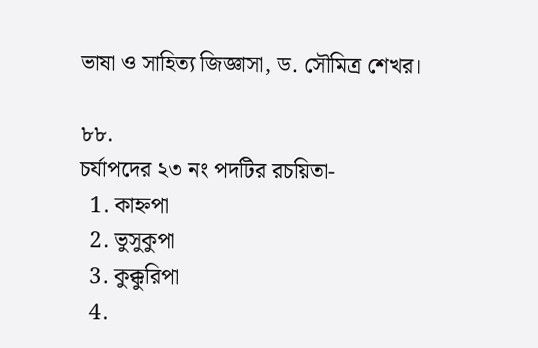ভাষা ও সাহিত্য জিজ্ঞাসা, ড. সৌমিত্র শেখর।

৮৮.
চর্যাপদের ২৩ নং পদটির রচয়িতা-
  1. কাহ্নপা
  2. ভুসুকুপা
  3. কুক্কুরিপা
  4.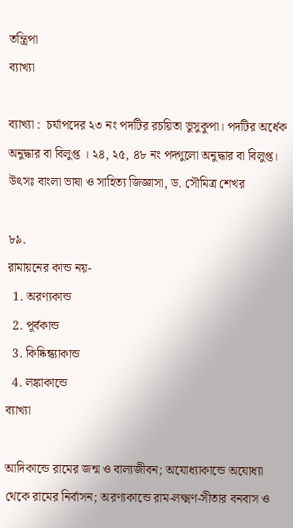তন্ত্রিপা
ব্যাখ্যা

ব্যাখ্যা :  চর্যাপদের ২৩ নং পদটির রচয়িতা ভুসুকুপা। পদটির অর্ধেক  অনুদ্ধার বা বিলুপ্ত । ২৪, ২৫, ৪৮ নং পদ্গুলো অনুদ্ধার বা বিলুপ্ত।
উৎসঃ বাংলা ভাষা ও সাহিত্য জিজ্ঞাসা, ড. সৌমিত্র শেখর

৮৯.
রামায়নের কান্ড নয়-
  1. অরণ্যকান্ড
  2. পূর্বকান্ড
  3. কিষ্কিন্ধ্যাকান্ড
  4. লঙ্কাকান্ডে
ব্যাখ্যা

আদিকান্ডে রামের জন্ম ও বাল্যজীবন; অযোধ্যাকান্ডে অযোধ্যা থেকে রামের নির্বাসন; অরণ্যকান্ডে রাম-লক্ষ্মণ-সীতার বনবাস ও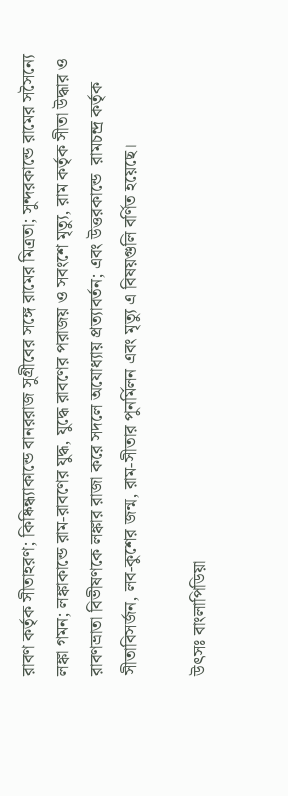রাবণ কর্তৃক সীতাহরণ; কিষ্কিন্ধ্যাকান্ডে বানররাজ সুগ্রীবের সঙ্গে রামের মিত্রতা; সুন্দরকান্ডে রামের সসৈন্যে লঙ্কা গমন; লঙ্কাকান্ডে রাম-রাবণের যুদ্ধ, যুদ্ধে রাবণের পরাজয় ও সবংশে মৃত্যু, রাম কর্তৃক সীতা উদ্ধার ও রাবণভ্রাতা বিভীষণকে লঙ্কার রাজা করে সদলে অযোধ্যায় প্রত্যাবর্তন; এবং উত্তরকান্ডে  রামচন্দ্র কর্তৃক সীতাবিসর্জন, লব-কুশের জন্ম, রাম-সীতার পুনর্মিলন এবং মৃত্যু এ বিষয়গুলি বর্ণিত হয়েছে।

উৎসঃ বাংলাপিডিয়া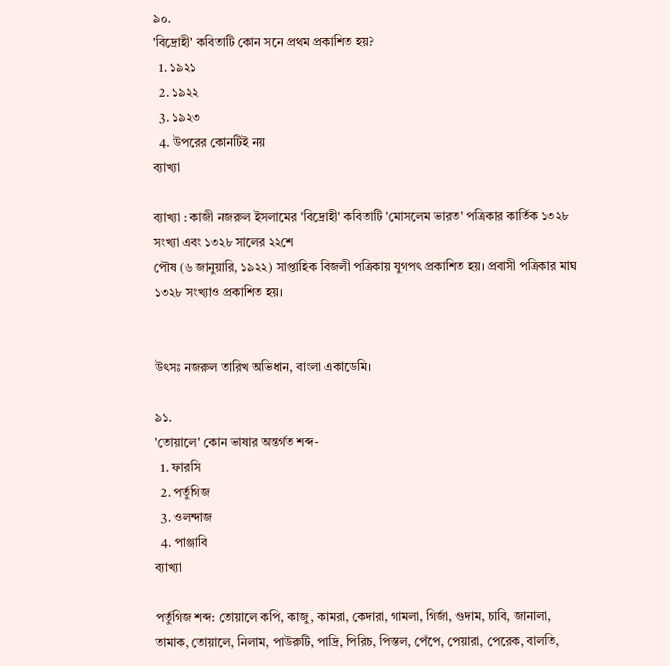৯০.
'বিদ্রোহী' কবিতাটি কোন সনে প্রথম প্রকাশিত হয়?
  1. ১৯২১
  2. ১৯২২
  3. ১৯২৩
  4. উপরের কোনটিই নয়
ব্যাখ্যা

ব্যাখ্যা : কাজী নজরুল ইসলামের 'বিদ্রোহী' কবিতাটি 'মোসলেম ভারত' পত্রিকার কার্তিক ১৩২৮ সংখ্যা এবং ১৩২৮ সালের ২২শে
পৌষ (৬ জানুয়ারি, ১৯২২) সাপ্তাহিক বিজলী পত্রিকায় যুগপৎ প্রকাশিত হয়। প্রবাসী পত্রিকার মাঘ ১৩২৮ সংখ্যাও প্রকাশিত হয়।


উৎসঃ নজরুল তারিখ অভিধান, বাংলা একাডেমি।

৯১.
'তোয়ালে' কোন ভাষার অন্তর্গত শব্দ-
  1. ফারসি
  2. পর্তুগিজ
  3. ওলন্দাজ
  4. পাঞ্জাবি
ব্যাখ্যা

পর্তুগিজ শব্দ: তোয়ালে কপি, কাজু, কামরা, কেদারা, গামলা, গির্জা, গুদাম, চাবি, জানালা, তামাক, তোয়ালে, নিলাম, পাউরুটি, পাদ্রি, পিরিচ, পিস্তল, পেঁপে, পেয়ারা, পেরেক, বালতি,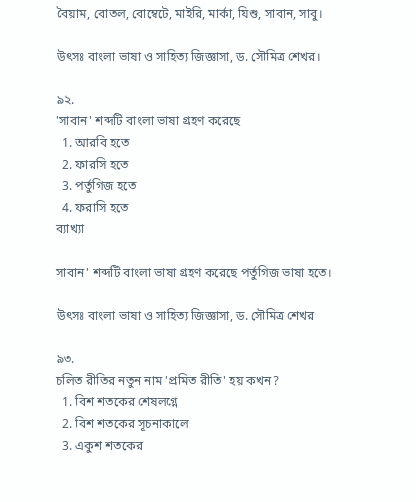বৈয়াম, বোতল, বোম্বেটে, মাইরি, মার্কা, যিশু, সাবান, সাবু।

উৎসঃ বাংলা ভাষা ও সাহিত্য জিজ্ঞাসা, ড. সৌমিত্র শেখর।

৯২.
'সাবান' শব্দটি বাংলা ভাষা গ্রহণ করেছে
  1. আরবি হতে
  2. ফারসি হতে
  3. পর্তুগিজ হতে
  4. ফরাসি হতে
ব্যাখ্যা

সাবান' শব্দটি বাংলা ভাষা গ্রহণ করেছে পর্তুগিজ ভাষা হতে।

উৎসঃ বাংলা ভাষা ও সাহিত্য জিজ্ঞাসা, ড. সৌমিত্র শেখর

৯৩.
চলিত রীতির নতুন নাম 'প্রমিত রীতি' হয় কখন?
  1. বিশ শতকের শেষলগ্নে
  2. বিশ শতকের সূচনাকালে
  3. একুশ শতকের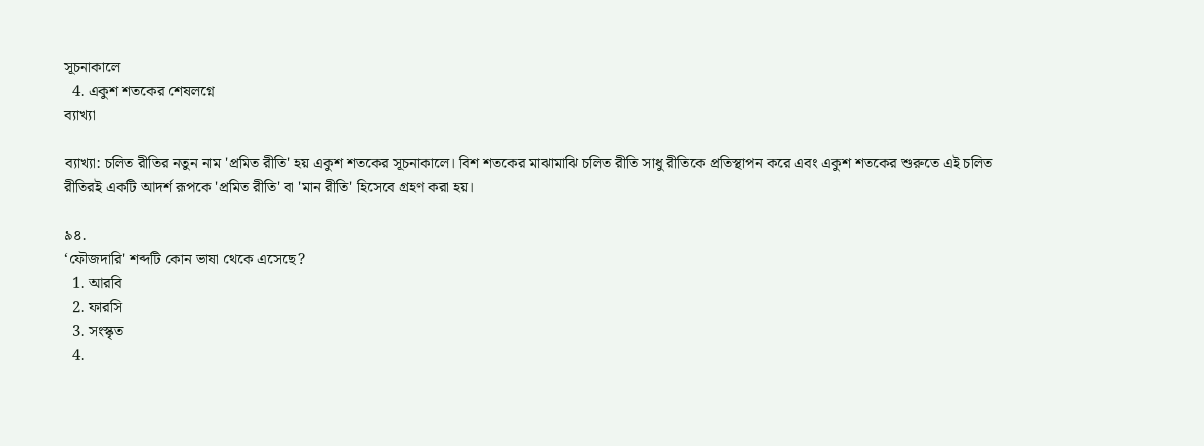সূচনাকালে
  4. একুশ শতকের শেষলগ্নে
ব্যাখ্যা

ব্যাখ্যা: চলিত রীতির নতুন নাম 'প্রমিত রীতি' হয় একুশ শতকের সূচনাকালে। বিশ শতকের মাঝামাঝি চলিত রীতি সাধু রীতিকে প্রতিস্থাপন করে এবং একুশ শতকের শুরুতে এই চলিত রীতিরই একটি আদর্শ রূপকে 'প্রমিত রীতি' বা 'মান রীতি' হিসেবে গ্রহণ করা হয়।

৯৪.
‘ফৌজদারি' শব্দটি কোন ভাষা থেকে এসেছে?
  1. আরবি
  2. ফারসি
  3. সংস্কৃত
  4.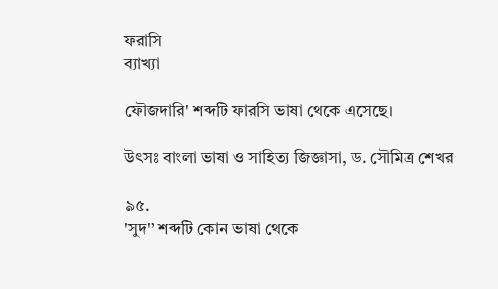ফরাসি
ব্যাখ্যা

ফৌজদারি' শব্দটি ফারসি ভাষা থেকে এসেছে।

উৎসঃ বাংলা ভাষা ও সাহিত্য জিজ্ঞাসা, ড. সৌমিত্র শেখর

৯৫.
'সুদ'’ শব্দটি কোন ভাষা থেকে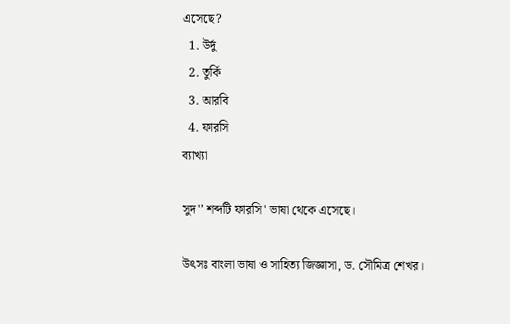এসেছে?
  1. উর্দু
  2. তুর্কি
  3. আরবি
  4. ফারসি
ব্যাখ্যা

সুদ'’ শব্দটি ফারসি' ভাষা থেকে এসেছে।

উৎসঃ বাংলা ভাষা ও সাহিত্য জিজ্ঞাসা, ড. সৌমিত্র শেখর।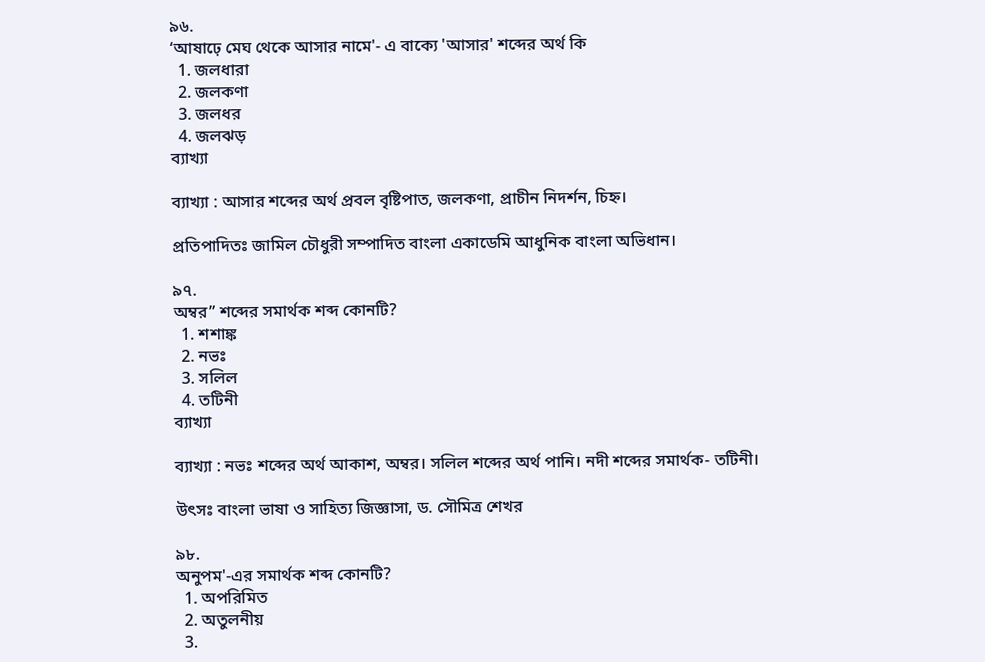৯৬.
‘আষাঢ়ে মেঘ থেকে আসার নামে'- এ বাক্যে 'আসার' শব্দের অর্থ কি
  1. জলধারা
  2. জলকণা
  3. জলধর
  4. জলঝড়
ব্যাখ্যা

ব্যাখ্যা : আসার শব্দের অর্থ প্রবল বৃষ্টিপাত, জলকণা, প্রাচীন নিদর্শন, চিহ্ন।

প্রতিপাদিতঃ জামিল চৌধুরী সম্পাদিত বাংলা একাডেমি আধুনিক বাংলা অভিধান।

৯৭.
অম্বর” শব্দের সমার্থক শব্দ কোনটি?
  1. শশাঙ্ক
  2. নভঃ
  3. সলিল
  4. তটিনী
ব্যাখ্যা

ব্যাখ্যা : নভঃ শব্দের অর্থ আকাশ, অম্বর। সলিল শব্দের অর্থ পানি। নদী শব্দের সমার্থক- তটিনী।

উৎসঃ বাংলা ভাষা ও সাহিত্য জিজ্ঞাসা, ড. সৌমিত্র শেখর

৯৮.
অনুপম'-এর সমার্থক শব্দ কোনটি?
  1. অপরিমিত
  2. অতুলনীয়
  3.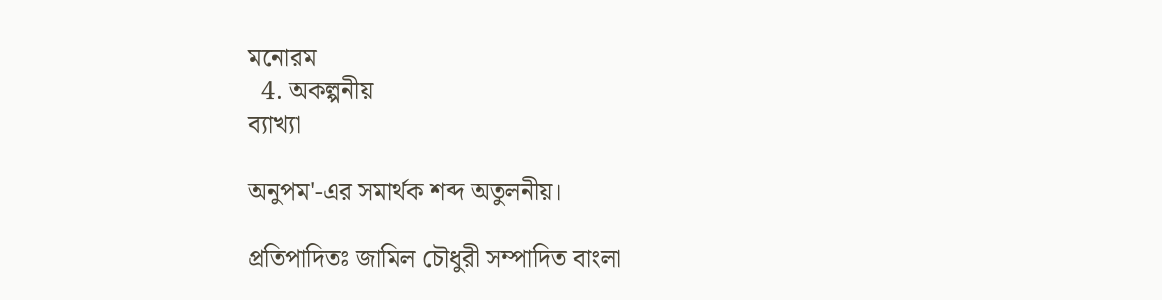মনোরম
  4. অকল্পনীয়
ব্যাখ্যা

অনুপম'-এর সমার্থক শব্দ অতুলনীয়।

প্রতিপাদিতঃ জামিল চৌধুরী সম্পাদিত বাংলা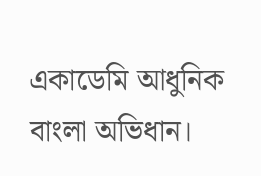একাডেমি আধুনিক বাংলা অভিধান।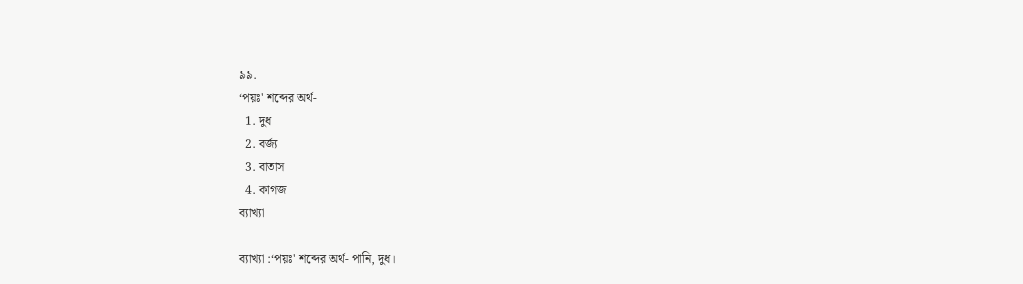৯৯.
‘পয়ঃ' শব্দের অর্থ-
  1. দুধ
  2. বর্জ্য
  3. বাতাস
  4. কাগজ
ব্যাখ্যা

ব্যাখ্যা :‘পয়ঃ' শব্দের অর্থ- পানি, দুধ।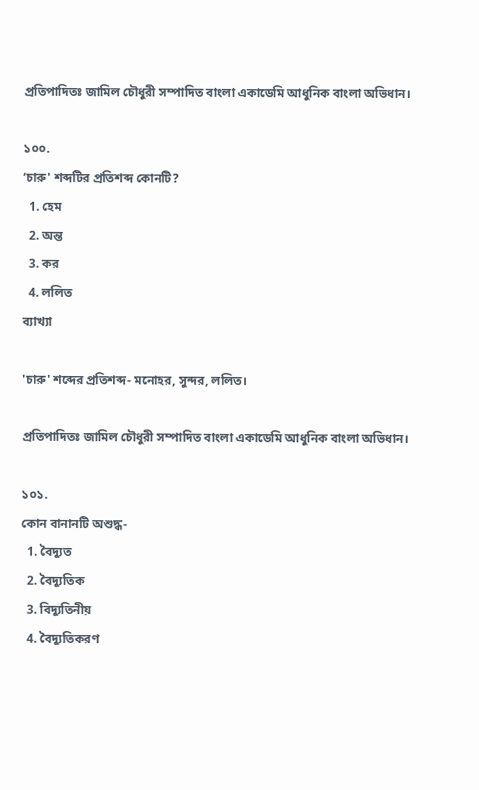প্রতিপাদিতঃ জামিল চৌধুরী সম্পাদিত বাংলা একাডেমি আধুনিক বাংলা অভিধান।

১০০.
‘চারু' শব্দটির প্রতিশব্দ কোনটি?
  1. হেম
  2. অন্ত
  3. কর
  4. ললিত
ব্যাখ্যা

'চারু' শব্দের প্রতিশব্দ- মনোহর, সুন্দর, ললিত।

প্রতিপাদিতঃ জামিল চৌধুরী সম্পাদিত বাংলা একাডেমি আধুনিক বাংলা অভিধান।

১০১.
কোন বানানটি অশুদ্ধ-
  1. বৈদ্যুত
  2. বৈদ্যুতিক
  3. বিদ্যুতিনীয়
  4. বৈদ্যুতিকরণ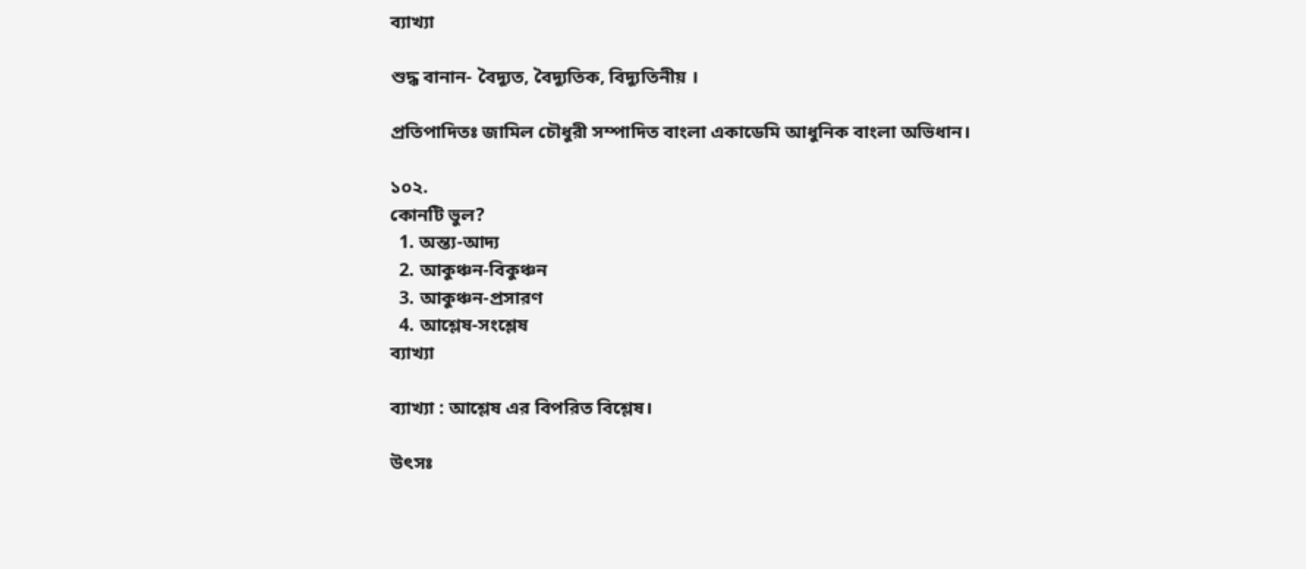ব্যাখ্যা

শুদ্ধ বানান- বৈদ্যুত, বৈদ্যুতিক, বিদ্যুতিনীয় ।

প্রতিপাদিতঃ জামিল চৌধুরী সম্পাদিত বাংলা একাডেমি আধুনিক বাংলা অভিধান।

১০২.
কোনটি ভুল?
  1. অন্ত্য-আদ্য
  2. আকুঞ্চন-বিকুঞ্চন
  3. আকুঞ্চন-প্রসারণ
  4. আশ্লেষ-সংশ্লেষ
ব্যাখ্যা

ব্যাখ্যা : আশ্লেষ এর বিপরিত বিশ্লেষ।

উৎসঃ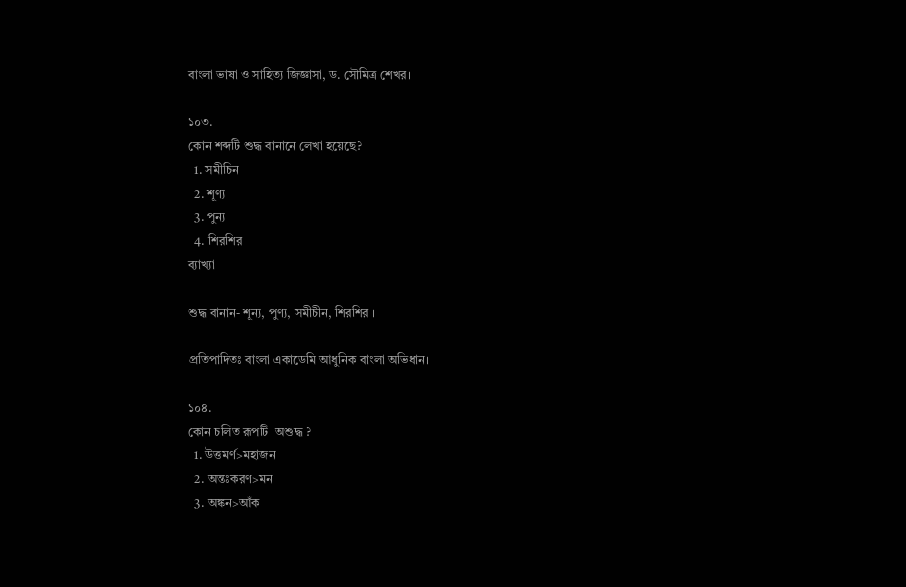বাংলা ভাষা ও সাহিত্য জিজ্ঞাসা, ড. সৌমিত্র শেখর।

১০৩.
কোন শব্দটি শুদ্ধ বানানে লেখা হয়েছে?
  1. সমীচিন
  2. শূণ্য
  3. পুন্য
  4. শিরশির
ব্যাখ্যা

শুদ্ধ বানান- শূন্য, পুণ্য, সমীচীন, শিরশির ।

প্রতিপাদিতঃ বাংলা একাডেমি আধুনিক বাংলা অভিধান।

১০৪.
কোন চলিত রূপটি  অশুদ্ধ ?
  1. উত্তমর্ণ>মহাজন
  2. অন্তঃকরণ>মন
  3. অঙ্কন>আঁক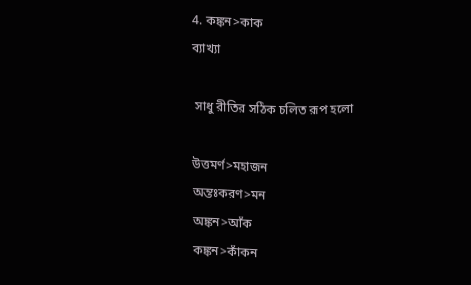4. কঙ্কন>কাক
ব্যাখ্যা

 সাধু রীতির সঠিক চলিত রূপ হলো

উত্তমর্ণ>মহাজন
অন্তঃকরণ>মন
অঙ্কন>আঁক
কঙ্কন>কাঁকন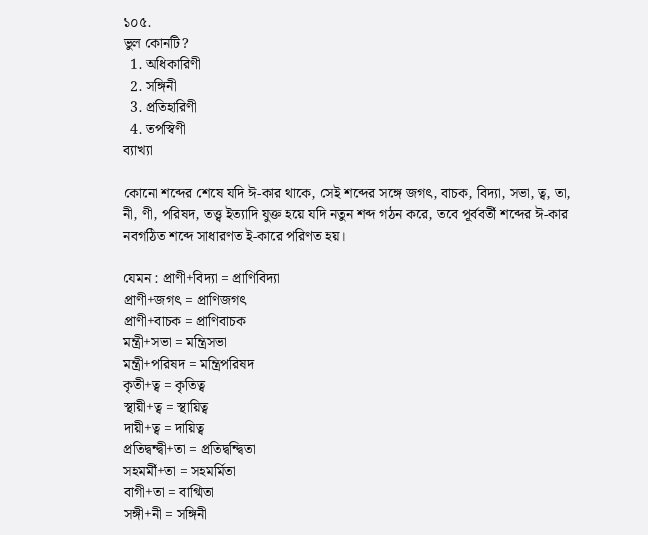১০৫.
ভুল কোনটি?
  1. অধিকারিণী
  2. সঙ্গিনী
  3. প্রতিহারিণী
  4. তপস্বিণী
ব্যাখ্যা

কোনো শব্দের শেষে যদি ঈ-কার থাকে, সেই শব্দের সঙ্গে জগৎ, বাচক, বিদ্যা, সভা, ত্ব, তা, নী, ণী, পরিষদ, তত্ত্ব ইত্যাদি যুক্ত হয়ে যদি নতুন শব্দ গঠন করে, তবে পূর্ববর্তী শব্দের ঈ-কার নবগঠিত শব্দে সাধারণত ই-কারে পরিণত হয়।

যেমন : প্রাণী+বিদ্যা = প্রাণিবিদ্যা
প্রাণী+জগৎ = প্রাণিজগৎ
প্রাণী+বাচক = প্রাণিবাচক
মন্ত্রী+সভা = মন্ত্রিসভা
মন্ত্রী+পরিষদ = মন্ত্রিপরিষদ
কৃতী+ত্ব = কৃতিত্ব
স্থায়ী+ত্ব = স্থায়িত্ব
দায়ী+ত্ব = দায়িত্ব
প্রতিদ্বন্দ্বী+তা = প্রতিদ্বন্দ্বিতা
সহমর্মী+তা = সহমর্মিতা
বাগী+তা = বাগ্মিতা
সঙ্গী+নী = সঙ্গিনী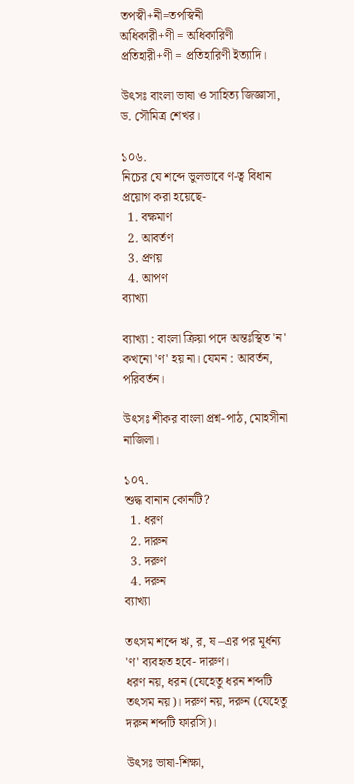তপস্বী+নী=তপস্বিনী
অধিকারী+ণী = অধিকারিণী
প্রতিহারী+ণী = প্রতিহারিণী ইত্যাদি।

উৎসঃ বাংলা ভাষা ও সাহিত্য জিজ্ঞাসা, ড. সৌমিত্র শেখর।

১০৬.
নিচের যে শব্দে ভুলভাবে ণ-ত্ব বিধান প্রয়োগ করা হয়েছে-
  1. বক্ষমাণ
  2. আবর্তণ
  3. প্রণয়
  4. আপণ
ব্যাখ্যা

ব্যাখ্যা : বাংলা ক্রিয়া পদে অন্তঃস্থিত 'ন' কখনো 'ণ' হয় না। যেমন : আবর্তন, পরিবর্তন।

উৎসঃ শীকর বাংলা প্রশ্ন-পাঠ, মোহসীনা নাজিলা।

১০৭.
শুদ্ধ বানান কোনটি?
  1. ধরণ
  2. দারুন
  3. দরুণ
  4. দরুন
ব্যাখ্যা

তৎসম শব্দে ঋ, র, ষ –এর পর মূর্ধন্য 'ণ' ব্যবহৃত হবে- দারুণ।
ধরণ নয়, ধরন (যেহেতু ধরন শব্দটি তৎসম নয়)। দরুণ নয়, দরুন (যেহেতু দরুন শব্দটি ফারসি)।

উৎসঃ ভাষা-শিক্ষা,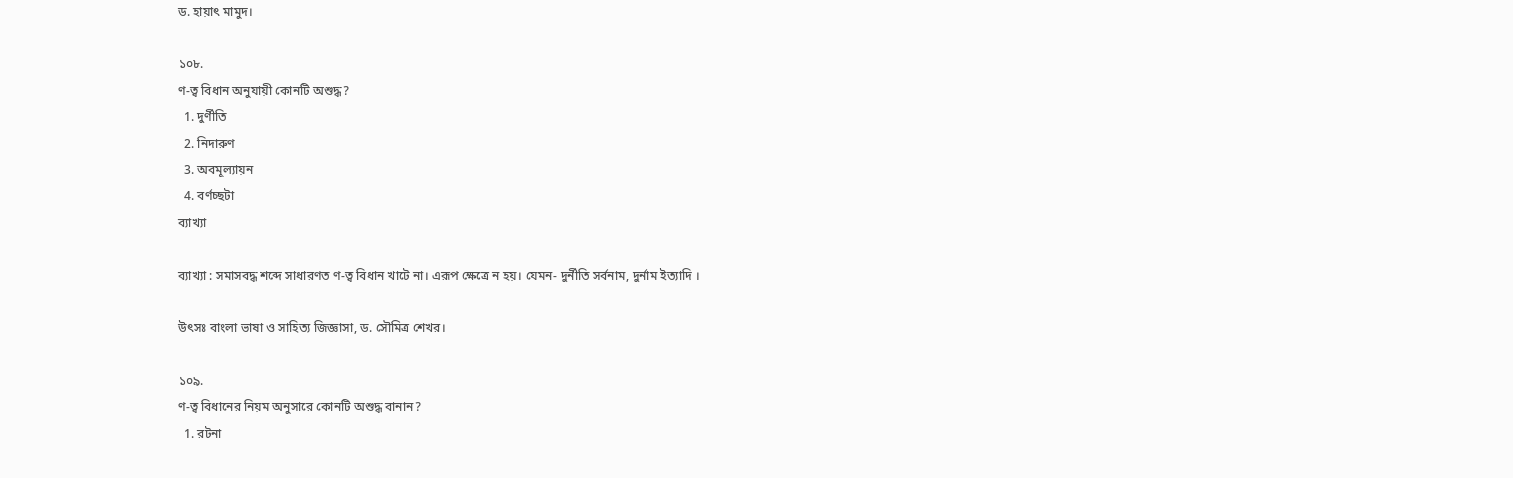ড. হায়াৎ মামুদ।

১০৮.
ণ-ত্ব বিধান অনুযায়ী কোনটি অশুদ্ধ?
  1. দুর্ণীতি
  2. নিদারুণ
  3. অবমূল্যায়ন
  4. বর্ণচ্ছটা
ব্যাখ্যা

ব্যাখ্যা : সমাসবদ্ধ শব্দে সাধারণত ণ-ত্ব বিধান খাটে না। এরূপ ক্ষেত্রে ন হয়। যেমন- দুর্নীতি সর্বনাম, দুর্নাম ইত্যাদি ।

উৎসঃ বাংলা ভাষা ও সাহিত্য জিজ্ঞাসা, ড. সৌমিত্র শেখর।

১০৯.
ণ-ত্ব বিধানের নিয়ম অনুসারে কোনটি অশুদ্ধ বানান?
  1. রটনা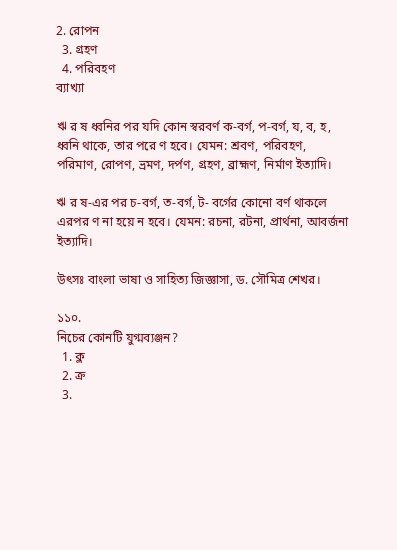2. রোপন
  3. গ্রহণ
  4. পরিবহণ
ব্যাখ্যা

ঋ র ষ ধ্বনির পর যদি কোন স্বরবর্ণ ক-বর্গ, প-বর্গ, য, ব, হ, ধ্বনি থাকে, তার পরে ণ হবে। যেমন: শ্রবণ, পরিবহণ, পরিমাণ, রোপণ, ভ্রমণ, দর্পণ, গ্রহণ, ব্ৰাহ্মণ, নির্মাণ ইত্যাদি।

ঋ র ষ-এর পর চ-বর্গ, ত-বৰ্গ, ট- বর্গের কোনো বর্ণ থাকলে এরপর ণ না হয়ে ন হবে। যেমন: রচনা, রটনা, প্রার্থনা, আবর্জনা ইত্যাদি।

উৎসঃ বাংলা ভাষা ও সাহিত্য জিজ্ঞাসা, ড. সৌমিত্র শেখর।

১১০.
নিচের কোনটি যুগ্মব্যঞ্জন?
  1. ক্ল
  2. ক্র
  3.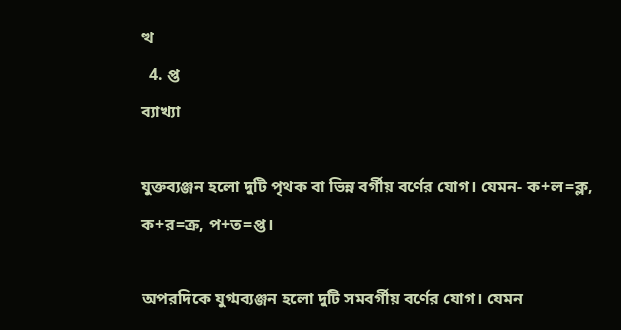ত্থ
  4. প্ত
ব্যাখ্যা

যুক্তব্যঞ্জন হলো দুটি পৃথক বা ভিন্ন বর্গীয় বর্ণের যোগ। যেমন- ক+ল=ক্ল, ক+র=ক্র, প+ত=প্ত।

অপরদিকে যুগ্মব্যঞ্জন হলো দুটি সমবর্গীয় বর্ণের যোগ। যেমন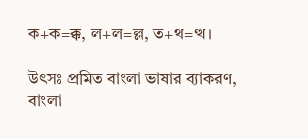ক+ক=ক্ক, ল+ল=ল্ল, ত+থ=ত্থ।

উৎসঃ প্রমিত বাংলা ভাষার ব্যাকরণ, বাংলা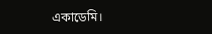একাডেমি।